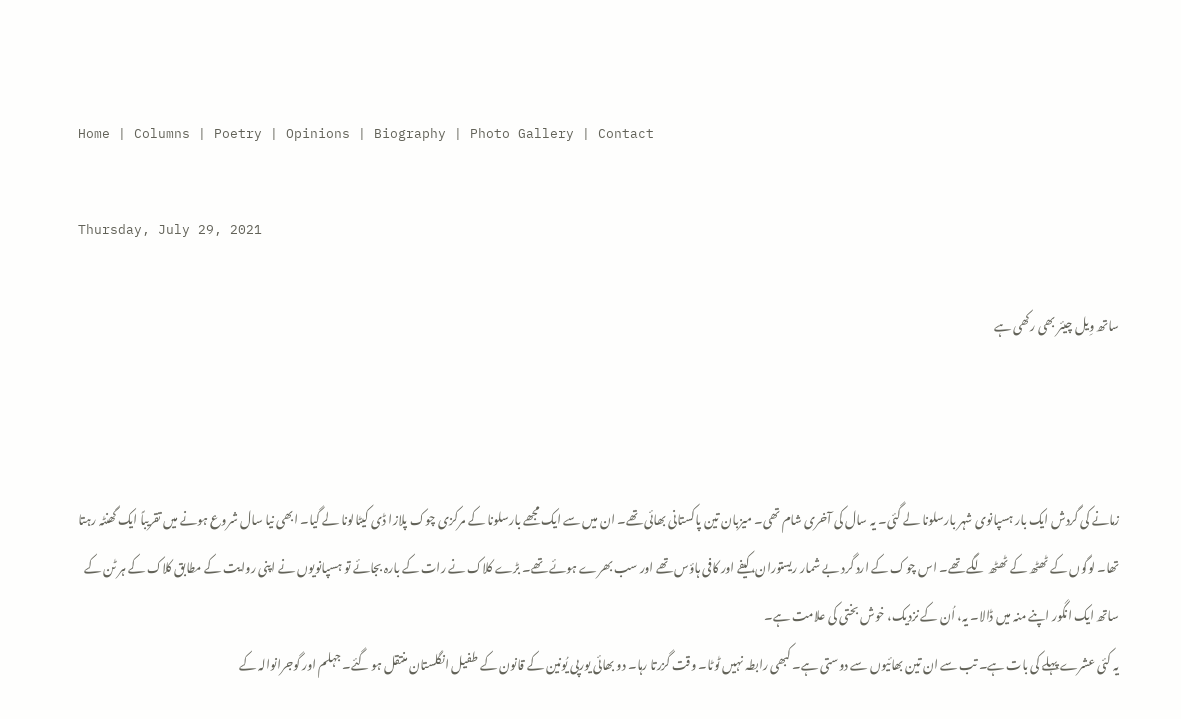Home | Columns | Poetry | Opinions | Biography | Photo Gallery | Contact

Thursday, July 29, 2021

ساتھ وِیل چیئر بھی رکھی ہے



زمانے کی گردش ایک بار ہسپانوی شہر بارسلونا لے گئی۔ یہ سال کی آخری شام تھی۔ میزبان تین پاکستانی بھائی تھے۔ ان میں سے ایک مجھے بارسلونا کے مرکزی چوک پلازا ڈی کیٹالونا لے گیا۔ ابھی نیا سال شروع ہونے میں تقریباً ایک گھنٹہ رہتا تھا۔ لوگوں کے ٹھٹھ کے ٹھٹھ لگے تھے۔ اس چوک کے ارد گرد بے شمار ریستوران، کیفے اور کافی ہاؤس تھے اور سب بھرے ہوئے تھے۔ بڑے کلاک نے رات کے بارہ بجائے تو ہسپانویوں نے اپنی روایت کے مطابق کلاک کے ہر ٹن کے ساتھ ایک انگور اپنے منہ میں ڈالا۔ یہ، اُن کے نزدیک، خوش بختی کی علامت ہے۔
یہ کئی عشرے پہلے کی بات ہے۔ تب سے ان تین بھائیوں سے دوستی ہے۔ کبھی رابطہ نہیں ٹوٹا۔ وقت گزرتا رہا۔ دو بھائی یورپی یُونین کے قانون کے طفیل انگلستان منتقل ہو گئے۔ جہلم اور گوجرانوالہ کے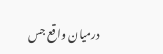درمیان واقع جس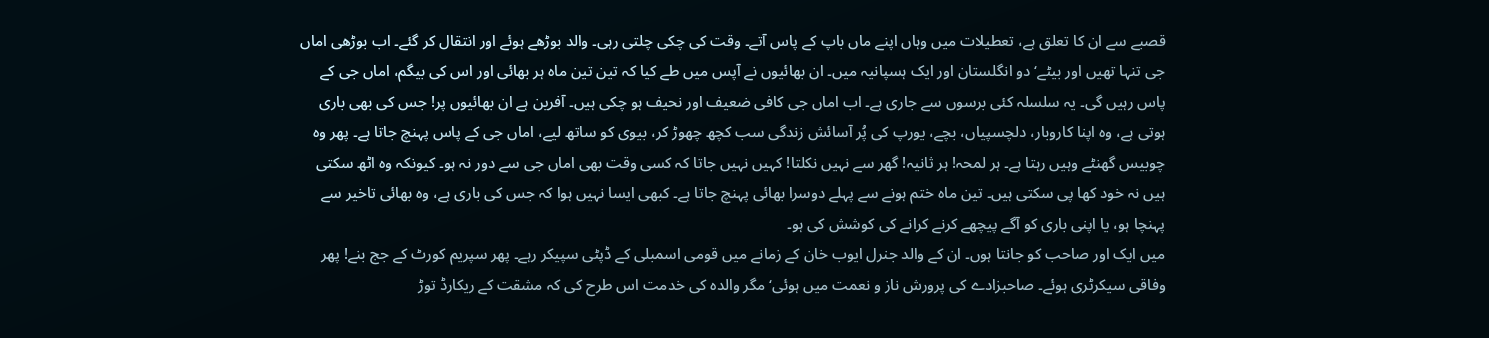قصبے سے ان کا تعلق ہے، تعطیلات میں وہاں اپنے ماں باپ کے پاس آتے۔ وقت کی چکی چلتی رہی۔ والد بوڑھے ہوئے اور انتقال کر گئے۔ اب بوڑھی اماں جی تنہا تھیں اور بیٹے‘ دو انگلستان اور ایک ہسپانیہ میں۔ ان بھائیوں نے آپس میں طے کیا کہ تین تین ماہ ہر بھائی اور اس کی بیگم، اماں جی کے پاس رہیں گی۔ یہ سلسلہ کئی برسوں سے جاری ہے۔ اب اماں جی کافی ضعیف اور نحیف ہو چکی ہیں۔ آفرین ہے ان بھائیوں پر! جس کی بھی باری ہوتی ہے، وہ اپنا کاروبار، دلچسپیاں، بچے، یورپ کی پُر آسائش زندگی سب کچھ چھوڑ کر، بیوی کو ساتھ لیے، اماں جی کے پاس پہنچ جاتا ہے۔ پھر وہ چوبیس گھنٹے وہیں رہتا ہے۔ ہر لمحہ! ہر ثانیہ! گھر سے نہیں نکلتا! کہیں نہیں جاتا کہ کسی وقت بھی اماں جی سے دور نہ ہو۔ کیونکہ وہ اٹھ سکتی ہیں نہ خود کھا پی سکتی ہیں۔ تین ماہ ختم ہونے سے پہلے دوسرا بھائی پہنچ جاتا ہے۔ کبھی ایسا نہیں ہوا کہ جس کی باری ہے، وہ بھائی تاخیر سے پہنچا ہو، یا اپنی باری کو آگے پیچھے کرنے کرانے کی کوشش کی ہو۔
میں ایک اور صاحب کو جانتا ہوں۔ ان کے والد جنرل ایوب خان کے زمانے میں قومی اسمبلی کے ڈپٹی سپیکر رہے۔ پھر سپریم کورٹ کے جج بنے! پھر وفاقی سیکرٹری ہوئے۔ صاحبزادے کی پرورش ناز و نعمت میں ہوئی‘ مگر والدہ کی خدمت اس طرح کی کہ مشقت کے ریکارڈ توڑ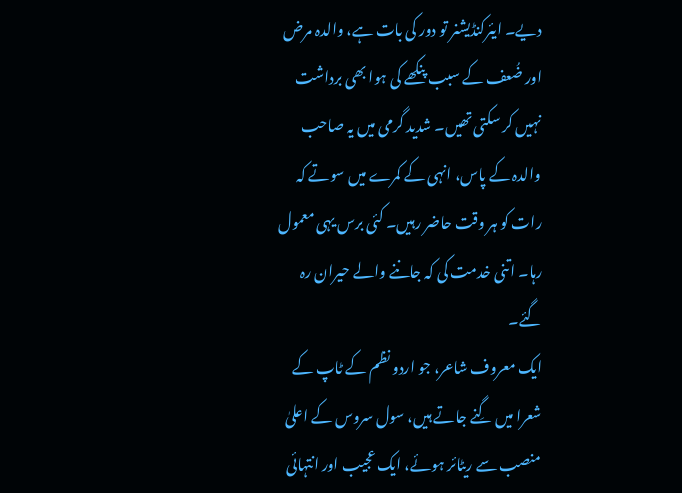دیے۔ ایئرکنڈیشنر تو دور کی بات ہے، والدہ مرض اور ضُعف کے سبب پنکھے کی ہوا بھی برداشت نہیں کر سکتی تھیں۔ شدید گرمی میں یہ صاحب والدہ کے پاس، انہی کے کمرے میں سوتے کہ رات کو ہر وقت حاضر رہیں۔ کئی برس یہی معمول رہا۔ اتنی خدمت کی کہ جاننے والے حیران رہ گئے۔
ایک معروف شاعر، جو اردو نظم کے ٹاپ کے شعرا میں گِنے جاتے ہیں، سول سروس کے اعلیٰ منصب سے ریٹائر ہوئے، ایک عجیب اور انتہائی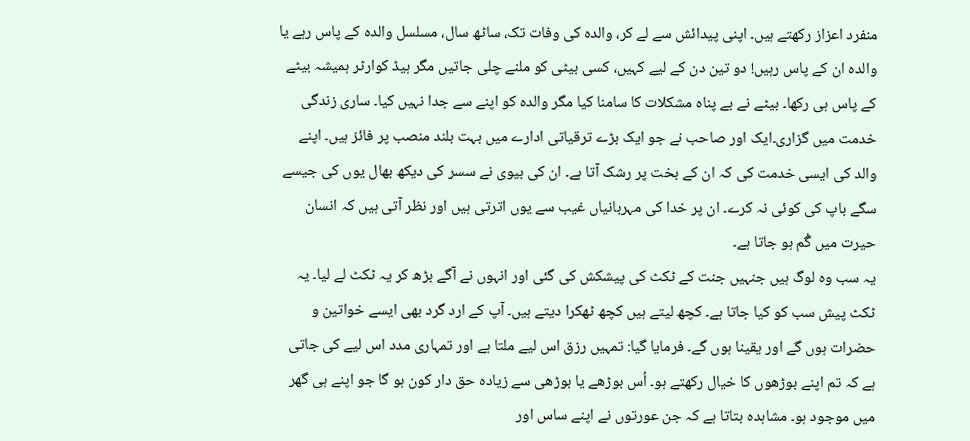منفرد اعزاز رکھتے ہیں۔ اپنی پیدائش سے لے کر، والدہ کی وفات تک، ساٹھ سال، مسلسل والدہ کے پاس رہے یا والدہ ان کے پاس رہیں! دو تین دن کے لیے کہیں، کسی بیٹی کو ملنے چلی جاتیں مگر ہیڈ کوارٹر ہمیشہ بیٹے کے پاس ہی رکھا۔ بیٹے نے بے پناہ مشکلات کا سامنا کیا مگر والدہ کو اپنے سے جدا نہیں کیا۔ ساری زندگی خدمت میں گزاری۔ایک اور صاحب نے جو ایک بڑے ترقیاتی ادارے میں بہت بلند منصب پر فائز ہیں۔ اپنے والد کی ایسی خدمت کی کہ ان کے بخت پر رشک آتا ہے۔ ان کی بیوی نے سسر کی دیکھ بھال یوں کی جیسے سگے باپ کی کوئی نہ کرے۔ ان پر خدا کی مہربانیاں غیب سے یوں اترتی ہیں اور نظر آتی ہیں کہ انسان حیرت میں گُم ہو جاتا ہے۔
یہ سب وہ لوگ ہیں جنہیں جنت کے ٹکٹ کی پیشکش کی گئی اور انہوں نے آگے بڑھ کر یہ ٹکٹ لے لیا۔ یہ ٹکٹ پیش سب کو کیا جاتا ہے۔ کچھ لیتے ہیں کچھ ٹھکرا دیتے ہیں۔ آپ کے ارد گرد بھی ایسے خواتین و حضرات ہوں گے اور یقینا ہوں گے۔ فرمایا گیا: تمہیں رزق اس لیے ملتا ہے اور تمہاری مدد اس لیے کی جاتی ہے کہ تم اپنے بوڑھوں کا خیال رکھتے ہو۔ اُس بوڑھے یا بوڑھی سے زیادہ حق دار کون ہو گا جو اپنے ہی گھر میں موجود ہو۔ مشاہدہ بتاتا ہے کہ جن عورتوں نے اپنے ساس اور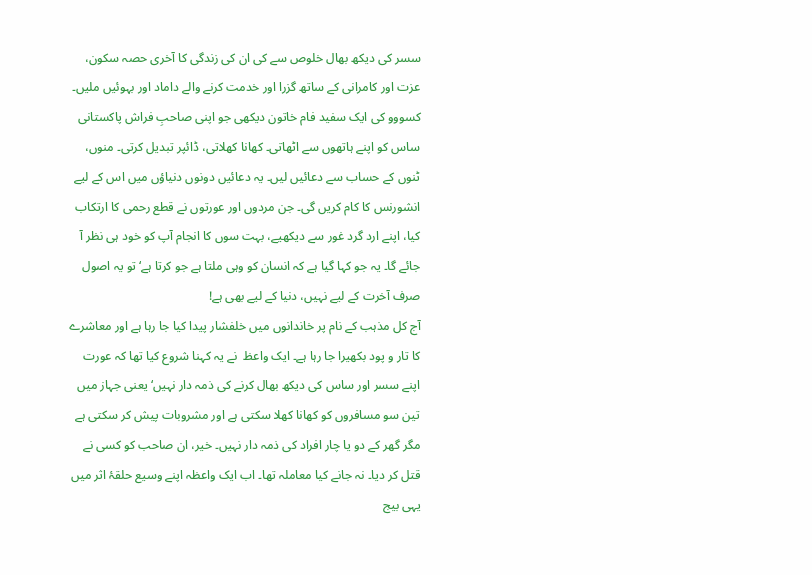سسر کی دیکھ بھال خلوص سے کی ان کی زندگی کا آخری حصہ سکون، عزت اور کامرانی کے ساتھ گزرا اور خدمت کرنے والے داماد اور بہوئیں ملیں۔ کسووو کی ایک سفید فام خاتون دیکھی جو اپنی صاحبِ فراش پاکستانی ساس کو اپنے ہاتھوں سے اٹھاتی۔ کھانا کھلاتی، ڈائپر تبدیل کرتی۔ منوں، ٹنوں کے حساب سے دعائیں لیں۔ یہ دعائیں دونوں دنیاؤں میں اس کے لیے انشورنس کا کام کریں گی۔ جن مردوں اور عورتوں نے قطع رحمی کا ارتکاب کیا، اپنے ارد گرد غور سے دیکھیے، بہت سوں کا انجام آپ کو خود ہی نظر آ جائے گا۔ یہ جو کہا گیا ہے کہ انسان کو وہی ملتا ہے جو کرتا ہے‘ تو یہ اصول صرف آخرت کے لیے نہیں، دنیا کے لیے بھی ہے!
آج کل مذہب کے نام پر خاندانوں میں خلفشار پیدا کیا جا رہا ہے اور معاشرے کا تار و پود بکھیرا جا رہا ہے۔ ایک واعظ  نے یہ کہنا شروع کیا تھا کہ عورت اپنے سسر اور ساس کی دیکھ بھال کرنے کی ذمہ دار نہیں‘ یعنی جہاز میں تین سو مسافروں کو کھانا کھلا سکتی ہے اور مشروبات پیش کر سکتی ہے مگر گھر کے دو یا چار افراد کی ذمہ دار نہیں۔ خیر، ان صاحب کو کسی نے قتل کر دیا۔ نہ جانے کیا معاملہ تھا۔ اب ایک واعظہ اپنے وسیع حلقۂ اثر میں یہی بیج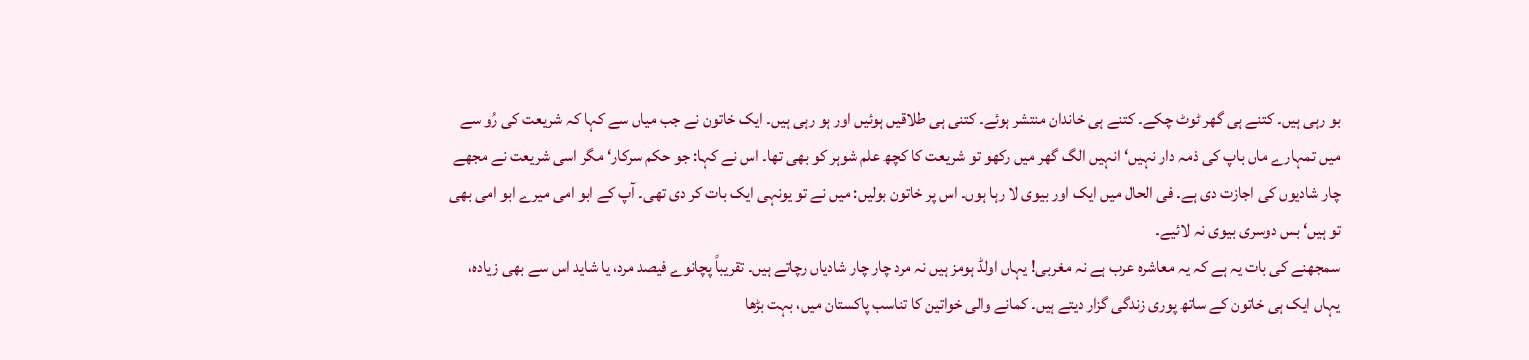بو رہی ہیں۔ کتنے ہی گھر ٹوٹ چکے۔ کتنے ہی خاندان منتشر ہوئے۔ کتنی ہی طلاقیں ہوئیں اور ہو رہی ہیں۔ ایک خاتون نے جب میاں سے کہا کہ شریعت کی رُو سے میں تمہارے ماں باپ کی ذمہ دار نہیں‘ انہیں الگ گھر میں رکھو تو شریعت کا کچھ علم شوہر کو بھی تھا۔ اس نے کہا: جو حکم سرکار‘ مگر اسی شریعت نے مجھے چار شادیوں کی اجازت دی ہے۔ فی الحال میں ایک اور بیوی لا رہا ہوں۔ اس پر خاتون بولیں: میں نے تو یونہی ایک بات کر دی تھی۔ آپ کے ابو امی میرے ابو امی بھی تو ہیں‘ بس دوسری بیوی نہ لائیے۔
سمجھنے کی بات یہ ہے کہ یہ معاشرہ عرب ہے نہ مغربی! یہاں اولڈ ہومز ہیں نہ مرد چار چار شادیاں رچاتے ہیں۔ تقریباً پچانوے فیصد مرد، یا شاید اس سے بھی زیادہ، یہاں ایک ہی خاتون کے ساتھ پوری زندگی گزار دیتے ہیں۔ کمانے والی خواتین کا تناسب پاکستان میں، بہت بڑھا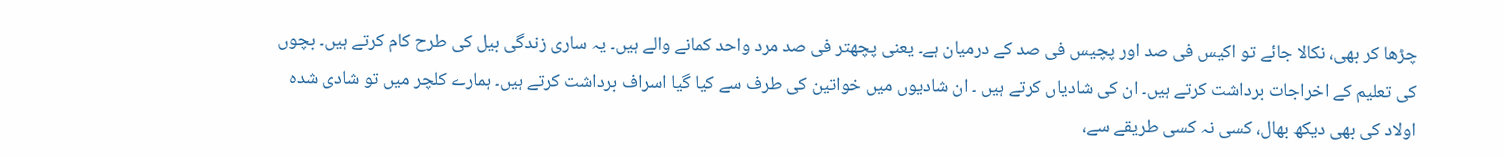چڑھا کر بھی، نکالا جائے تو اکیس فی صد اور پچیس فی صد کے درمیان ہے۔ یعنی پچھتر فی صد مرد واحد کمانے والے ہیں۔ یہ ساری زندگی بیل کی طرح کام کرتے ہیں۔ بچوں کی تعلیم کے اخراجات برداشت کرتے ہیں۔ ان کی شادیاں کرتے ہیں ۔ ان شادیوں میں خواتین کی طرف سے کیا گیا اسراف برداشت کرتے ہیں۔ ہمارے کلچر میں تو شادی شدہ اولاد کی بھی دیکھ بھال، کسی نہ کسی طریقے سے،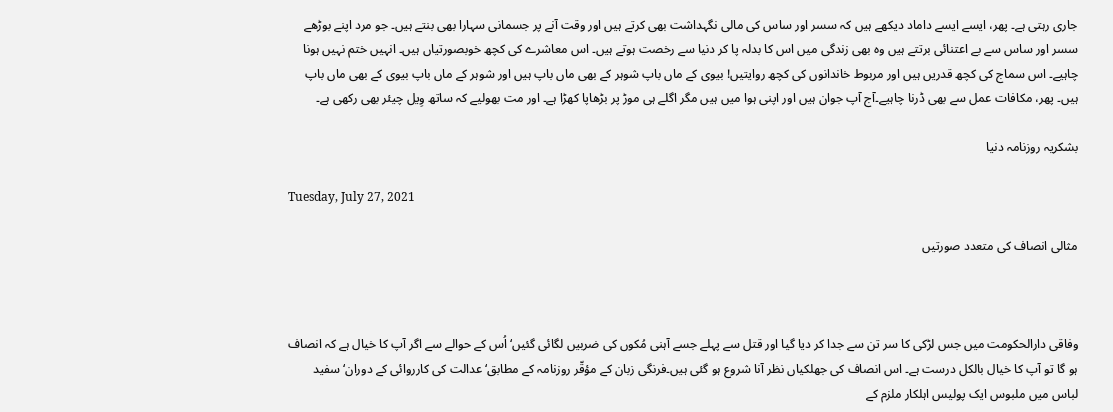جاری رہتی ہے۔ پھر، ایسے ایسے داماد دیکھے ہیں کہ سسر اور ساس کی مالی نگہداشت بھی کرتے ہیں اور وقت آنے پر جسمانی سہارا بھی بنتے ہیں۔ جو مرد اپنے بوڑھے سسر اور ساس سے بے اعتنائی برتتے ہیں وہ بھی زندگی میں اس کا بدلہ پا کر دنیا سے رخصت ہوتے ہیں۔ اس معاشرے کی کچھ خوبصورتیاں ہیں۔ انہیں ختم نہیں ہونا چاہیے۔ اس سماج کی کچھ قدریں ہیں اور مربوط خاندانوں کی کچھ روایتیں! بیوی کے ماں باپ شوہر کے بھی ماں باپ ہیں اور شوہر کے ماں باپ بیوی کے بھی ماں باپ ہیں۔ پھر، مکافات عمل سے بھی ڈرنا چاہیے۔آج آپ جوان ہیں اور اپنی ہوا میں ہیں مگر اگلے ہی موڑ پر بڑھاپا کھڑا ہے۔ اور مت بھولیے کہ ساتھ وِیل چیئر بھی رکھی ہے۔

بشکریہ روزنامہ دنیا

Tuesday, July 27, 2021

مثالی انصاف کی متعدد صورتیں



وفاقی دارالحکومت میں جس لڑکی کا سر تن سے جدا کر دیا گیا اور قتل سے پہلے جسے آہنی مُکوں کی ضربیں لگائی گئیں‘ اُس کے حوالے سے اگر آپ کا خیال ہے کہ انصاف ہو گا تو آپ کا خیال بالکل درست ہے۔ اس انصاف کی جھلکیاں نظر آنا شروع ہو گئی ہیں۔فرنگی زبان کے مؤقّر روزنامہ کے مطابق‘ عدالت کی کارروائی کے دوران‘ سفید لباس میں ملبوس ایک پولیس اہلکار ملزم کے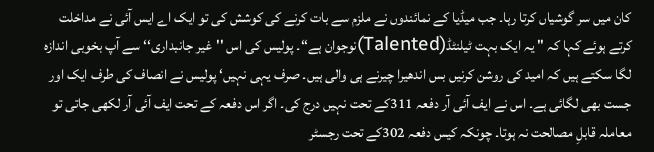کان میں سر گوشیاں کرتا رہا۔ جب میڈیا کے نمائندوں نے ملزم سے بات کرنے کی کوشش کی تو ایک اے ایس آئی نے مداخلت کرتے ہوئے کہا کہ '' یہ ایک بہت ٹیلنٹڈ(Talented)نوجوان ہے‘‘۔ پولیس کی اس ''غیر جانبداری‘‘ سے آپ بخوبی اندازہ لگا سکتے ہیں کہ امید کی روشن کرنیں بس اندھیرا چیرنے ہی والی ہیں۔ صرف یہی نہیں‘ پولیس نے انصاف کی طرف ایک اور جست بھی لگائی ہے۔ اس نے ایف آئی آر دفعہ 311کے تحت نہیں درج کی۔ اگر اس دفعہ کے تحت ایف آئی آر لکھی جاتی تو معاملہ قابلِ مصالحت نہ ہوتا۔ چونکہ کیس دفعہ 302کے تحت رجسٹر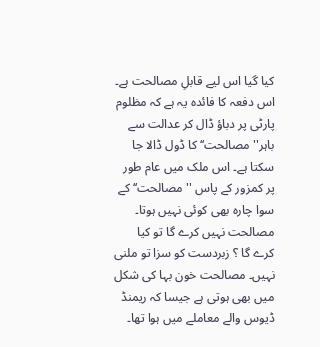کیا گیا اس لیے قابلِ مصالحت ہے۔ اس دفعہ کا فائدہ یہ ہے کہ مظلوم پارٹی پر دباؤ ڈال کر عدالت سے باہر''مصالحت‘‘ کا ڈول ڈالا جا سکتا ہے۔ اس ملک میں عام طور پر کمزور کے پاس '' مصالحت‘‘ کے سوا چارہ بھی کوئی نہیں ہوتا۔ مصالحت نہیں کرے گا تو کیا کرے گا ؟ زبردست کو سزا تو ملنی نہیں۔ مصالحت خون بہا کی شکل میں بھی ہوتی ہے جیسا کہ ریمنڈ ڈیوس والے معاملے میں ہوا تھا۔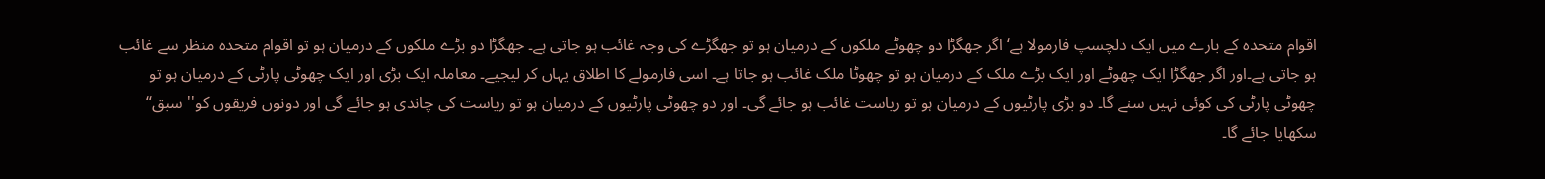اقوام متحدہ کے بارے میں ایک دلچسپ فارمولا ہے‘ اگر جھگڑا دو چھوٹے ملکوں کے درمیان ہو تو جھگڑے کی وجہ غائب ہو جاتی ہے۔ جھگڑا دو بڑے ملکوں کے درمیان ہو تو اقوام متحدہ منظر سے غائب ہو جاتی ہے۔اور اگر جھگڑا ایک چھوٹے اور ایک بڑے ملک کے درمیان ہو تو چھوٹا ملک غائب ہو جاتا ہے۔ اسی فارمولے کا اطلاق یہاں کر لیجیے۔ معاملہ ایک بڑی اور ایک چھوٹی پارٹی کے درمیان ہو تو چھوٹی پارٹی کی کوئی نہیں سنے گا۔ دو بڑی پارٹیوں کے درمیان ہو تو ریاست غائب ہو جائے گی۔ اور دو چھوٹی پارٹیوں کے درمیان ہو تو ریاست کی چاندی ہو جائے گی اور دونوں فریقوں کو'' سبق‘‘ سکھایا جائے گا۔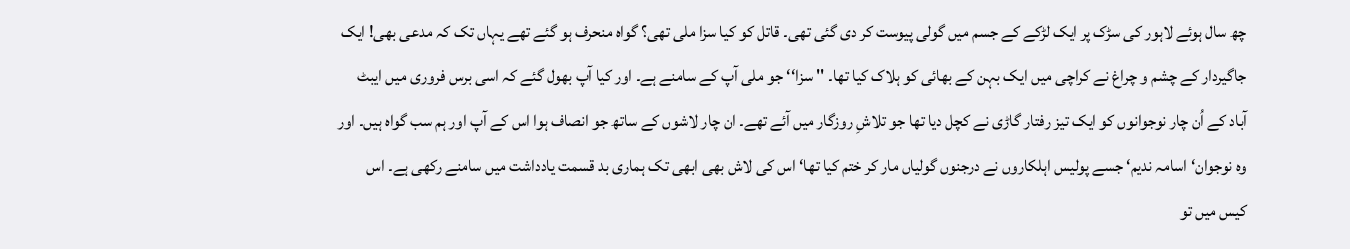چھ سال ہوئے لاہور کی سڑک پر ایک لڑکے کے جسم میں گولی پیوست کر دی گئی تھی۔ قاتل کو کیا سزا ملی تھی؟ گواہ منحرف ہو گئے تھے یہاں تک کہ مدعی بھی! ایک جاگیردار کے چشم و چراغ نے کراچی میں ایک بہن کے بھائی کو ہلاک کیا تھا۔ '' سزا‘‘ جو ملی آپ کے سامنے ہے۔ اور کیا آپ بھول گئے کہ اسی برس فروری میں ایبٹ آباد کے اُن چار نوجوانوں کو ایک تیز رفتار گاڑی نے کچل دیا تھا جو تلاشِ روزگار میں آئے تھے۔ ان چار لاشوں کے ساتھ جو انصاف ہوا اس کے آپ اور ہم سب گواہ ہیں۔ اور وہ نوجوان‘ اسامہ ندیم‘ جسے پولیس اہلکاروں نے درجنوں گولیاں مار کر ختم کیا تھا‘ اس کی لاش بھی ابھی تک ہماری بد قسمت یادداشت میں سامنے رکھی ہے۔ اس کیس میں تو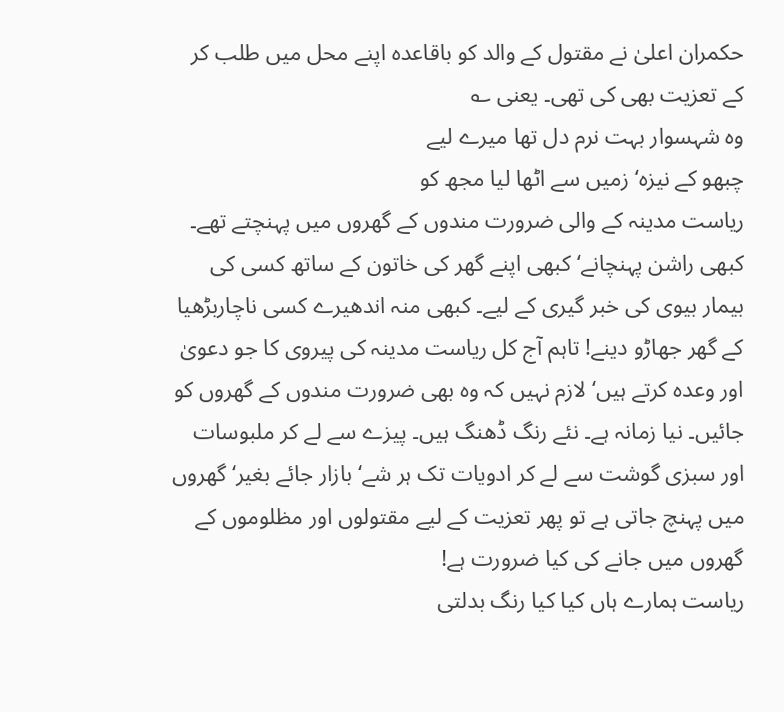حکمران اعلیٰ نے مقتول کے والد کو باقاعدہ اپنے محل میں طلب کر کے تعزیت بھی کی تھی۔ یعنی ؎
وہ شہسوار بہت نرم دل تھا میرے لیے
چبھو کے نیزہ‘ زمیں سے اٹھا لیا مجھ کو
ریاست مدینہ کے والی ضرورت مندوں کے گھروں میں پہنچتے تھے۔ کبھی راشن پہنچانے‘ کبھی اپنے گھر کی خاتون کے ساتھ کسی کی بیمار بیوی کی خبر گیری کے لیے۔ کبھی منہ اندھیرے کسی ناچاربڑھیا کے گھر جھاڑو دینے! تاہم آج کل ریاست مدینہ کی پیروی کا جو دعویٰ اور وعدہ کرتے ہیں‘ لازم نہیں کہ وہ بھی ضرورت مندوں کے گھروں کو جائیں۔ نیا زمانہ ہے۔ نئے رنگ ڈھنگ ہیں۔ پیزے سے لے کر ملبوسات اور سبزی گوشت سے لے کر ادویات تک ہر شے‘ بازار جائے بغیر‘ گھروں میں پہنچ جاتی ہے تو پھر تعزیت کے لیے مقتولوں اور مظلوموں کے گھروں میں جانے کی کیا ضرورت ہے!
ریاست ہمارے ہاں کیا کیا رنگ بدلتی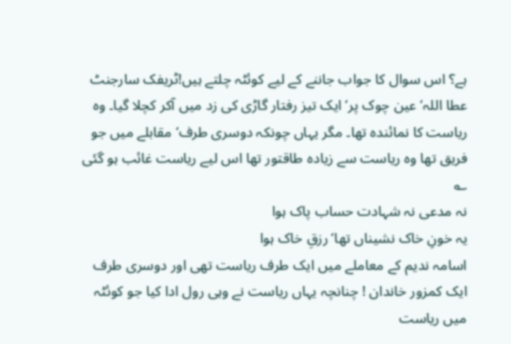ہے؟ اس سوال کا جواب جاننے کے لیے کوئٹہ چلتے ہیں!ٹریفک سارجنٹ عطا اللہ‘ عین چوک پر‘ ایک تیز رفتار گاڑی کی زد میں آکر کچلا گیا۔ وہ ریاست کا نمائندہ تھا۔ مگر یہاں چونکہ دوسری طرف‘ مقابلے میں جو فریق تھا وہ ریاست سے زیادہ طاقتور تھا اس لیے ریاست غائب ہو گئی ؎
نہ مدعی نہ شہادت حساب پاک ہوا
یہ خونِ خاک نشیناں تھا‘ رزقِ خاک ہوا
اسامہ ندیم کے معاملے میں ایک طرف ریاست تھی اور دوسری طرف ایک کمزور خاندان ! چنانچہ یہاں ریاست نے وہی رول ادا کیا جو کوئٹہ میں ریاست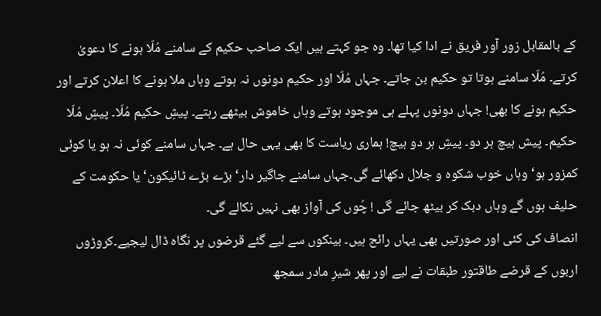کے بالمقابل زور آور فریق نے ادا کیا تھا۔ وہ جو کہتے ہیں ایک صاحب حکیم کے سامنے مُلّا ہونے کا دعویٰ کرتے۔ مُلّا سامنے ہوتا تو حکیم بن جاتے۔ جہاں مُلّا اور حکیم دونوں نہ ہوتے وہاں ملا ہونے کا اعلان کرتے اور حکیم ہونے کا بھی! جہاں دونوں پہلے ہی موجود ہوتے وہاں خاموش بیٹھے رہتے۔ پیشِ حکیم مُلّا۔ پیشِ مُلّا حکیم۔ پیش ہیچ ہر دو۔ پیشِ ہر دو ہیچ! ہماری ریاست کا بھی یہی حال ہے۔ جہاں سامنے کوئی نہ ہو یا کوئی کمزور ہو‘ وہاں خوب شکوہ و جلال دکھائے گی۔جہاں سامنے جاگیر دار‘ بڑے بڑے ٹائیکون‘ یا حکومت کے حلیف ہوں گے وہاں دبک کر بیٹھ جائے گی ! چُوں کی آواز بھی نہیں نکالے گی۔
انصاف کی کئی اور صورتیں بھی یہاں رائج ہیں۔ بینکوں سے لیے گئے قرضوں پر نگاہ ڈال لیجیے۔کروڑوں اربوں کے قرضے طاقتور طبقات نے لیے اور پھر شیرِ مادر سمجھ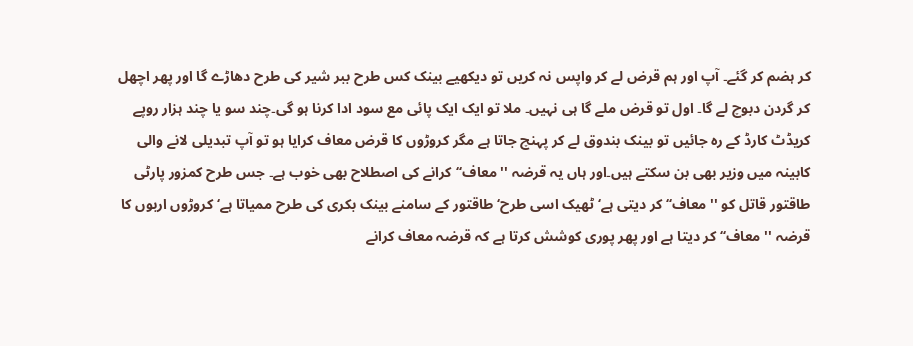کر ہضم کر گئے۔ آپ اور ہم قرض لے کر واپس نہ کریں تو دیکھیے بینک کس طرح ببر شیر کی طرح دھاڑے گا اور پھر اچھل کر گردن دبوچ لے گا۔ اول تو قرض ملے گا ہی نہیں۔ ملا تو ایک ایک پائی مع سود ادا کرنا ہو گی۔چند سو یا چند ہزار روپے کریڈٹ کارڈ کے رہ جائیں تو بینک بندوق لے کر پہنچ جاتا ہے مگر کروڑوں کا قرض معاف کرایا ہو تو آپ تبدیلی لانے والی کابینہ میں وزیر بھی بن سکتے ہیں۔اور ہاں یہ قرضہ ''معاف‘‘کرانے کی اصطلاح بھی خوب ہے۔ جس طرح کمزور پارٹی طاقتور قاتل کو ''معاف‘‘ کر دیتی ہے‘ ٹھیک اسی طرح‘ طاقتور کے سامنے بینک بکری کی طرح ممیاتا ہے‘ کروڑوں اربوں کا قرضہ '' معاف‘‘ کر دیتا ہے اور پھر پوری کوشش کرتا ہے کہ قرضہ معاف کرانے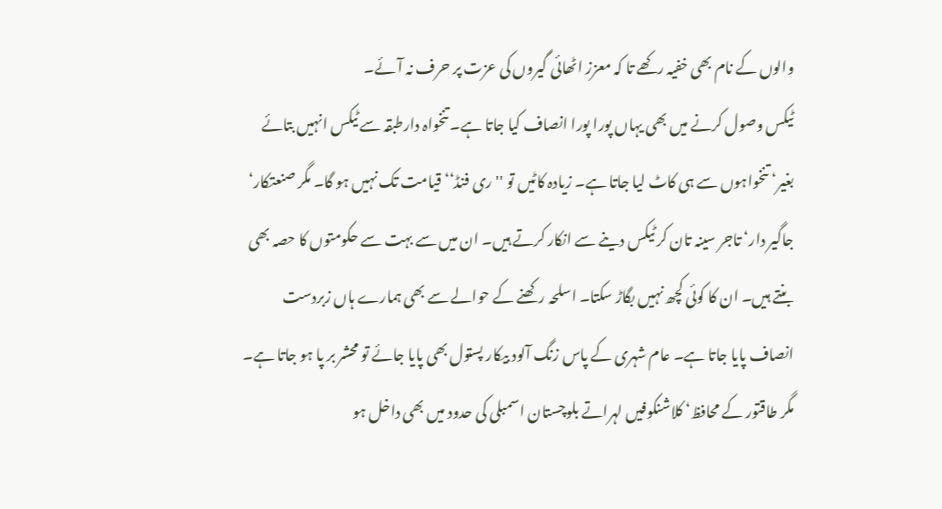والوں کے نام بھی خفیہ رکھے تا کہ معزز اٹھائی گیروں کی عزت پر حرف نہ آئے۔
ٹیکس وصول کرنے میں بھی یہاں پورا پورا انصاف کیا جاتا ہے۔ تنخواہ دارطبقہ سے ٹیکس انہیں بتائے بغیر‘ تنخواہوں سے ہی کاٹ لیا جاتا ہے۔ زیادہ کاٹیں تو '' ری فنڈ‘‘ قیامت تک نہیں ہو گا۔ مگر صنعتکار‘ جاگیر دار‘ تاجر سینہ تان کر ٹیکس دینے سے انکار کرتے ہیں۔ ان میں سے بہت سے حکومتوں کا حصہ بھی بنتے ہیں۔ ان کا کوئی کچھ نہیں بگاڑ سکتا۔ اسلحہ رکھنے کے حوالے سے بھی ہمارے ہاں زبردست انصاف پایا جاتا ہے۔ عام شہری کے پاس زنگ آلود بیکار پستول بھی پایا جائے تو محشر بر پا ہو جاتا ہے۔ مگر طاقتور کے محافظ‘ کلاشنکوفیں لہراتے بلوچستان اسمبلی کی حدود میں بھی داخل ہو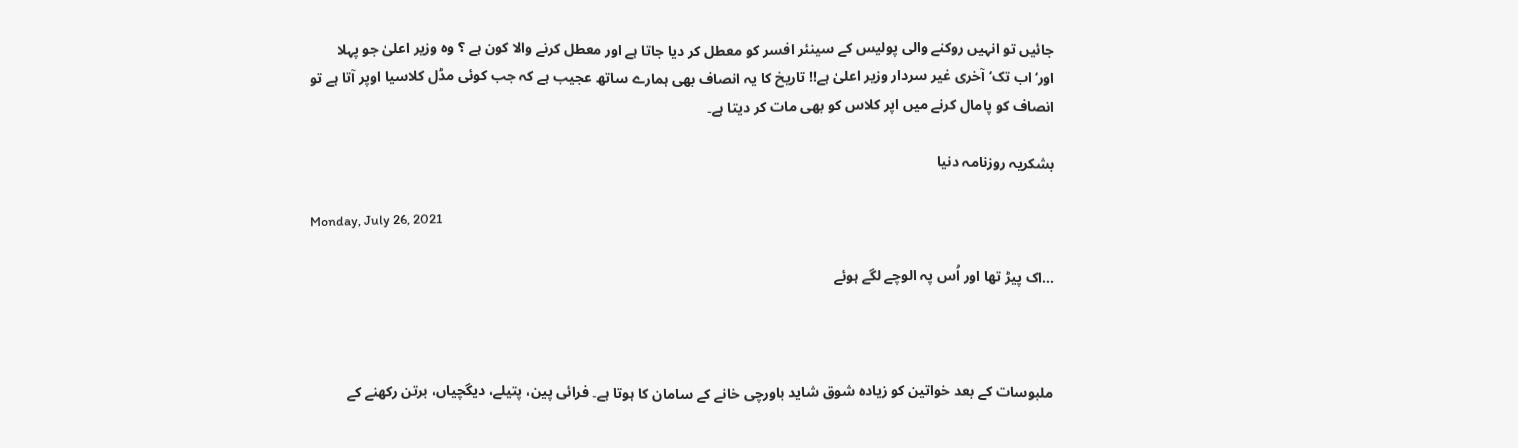جائیں تو انہیں روکنے والی پولیس کے سینئر افسر کو معطل کر دیا جاتا ہے اور معطل کرنے والا کون ہے ؟ وہ وزیر اعلیٰ جو پہلا اور‘اب تک‘ آخری غیر سردار وزیر اعلیٰ ہے!! تاریخ کا یہ انصاف بھی ہمارے ساتھ عجیب ہے کہ جب کوئی مڈل کلاسیا اوپر آتا ہے تو انصاف کو پامال کرنے میں اپر کلاس کو بھی مات کر دیتا ہے۔

بشکریہ روزنامہ دنیا

Monday, July 26, 2021

…اک پیڑ تھا اور اُس پہ الوچے لگے ہوئے



ملبوسات کے بعد خواتین کو زیادہ شوق شاید باورچی خانے کے سامان کا ہوتا ہے۔ فرائی پین، پتیلے، دیگچیاں، برتن رکھنے کے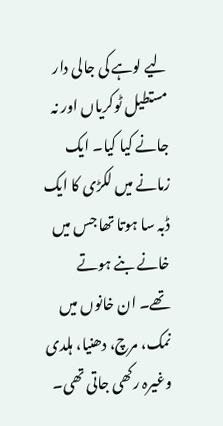لیے لوہے کی جالی دار مستطیل ٹوکریاں اور نہ جانے کیا کیا۔ ایک زمانے میں لکڑی کا ایک ڈبہ سا ہوتا تھا جس میں خانے بنے ہوتے تھے۔ ان خانوں میں نمک، مرچ، دھنیا، ہلدی وغیرہ رکھی جاتی تھی۔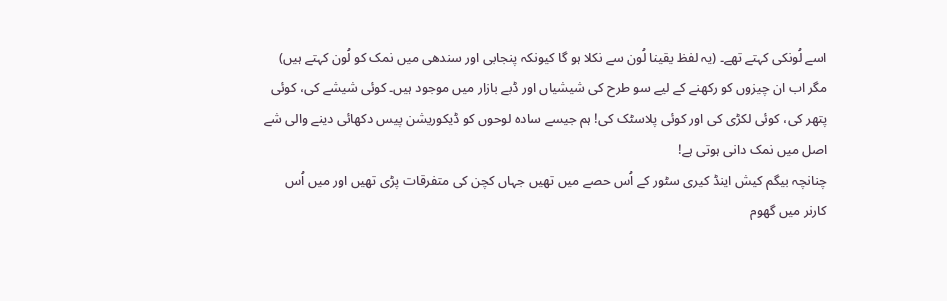اسے لُونکی کہتے تھے۔ (یہ لفظ یقینا لُون سے نکلا ہو گا کیونکہ پنجابی اور سندھی میں نمک کو لُون کہتے ہیں) مگر اب ان چیزوں کو رکھنے کے لیے سو طرح کی شیشیاں اور ڈبے بازار میں موجود ہیں۔ کوئی شیشے کی، کوئی پتھر کی، کوئی لکڑی کی اور کوئی پلاسٹک کی! ہم جیسے سادہ لوحوں کو ڈیکوریشن پیس دکھائی دینے والی شے اصل میں نمک دانی ہوتی ہے!
چنانچہ بیگم کیش اینڈ کیری سٹور کے اُس حصے میں تھیں جہاں کچن کی متفرقات پڑی تھیں اور میں اُس کارنر میں گھوم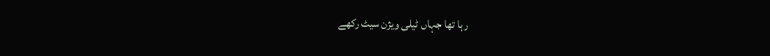رہا تھا جہاں ٹیلی ویژن سیٹ رکھے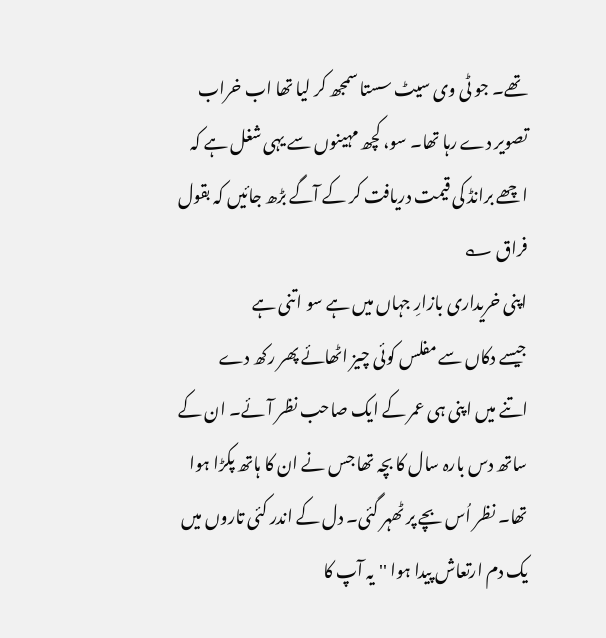تھے۔ جو ٹی وی سیٹ سستا سمجھ کر لیا تھا اب خراب تصویر دے رہا تھا۔ سو، کچھ مہینوں سے یہی شغل ہے کہ اچھے برانڈ کی قیمت دریافت کر کے آگے بڑھ جائیں کہ بقول فراق ؎
اپنی خریداری بازارِ جہاں میں ہے سو اتنی ہے
جیسے دکاں سے مفلس کوئی چیز اٹھائے پھر رکھ دے
اتنے میں اپنی ہی عمر کے ایک صاحب نظر آئے۔ ان کے ساتھ دس بارہ سال کا بچہ تھا جس نے ان کا ہاتھ پکڑا ہوا تھا۔ نظر اُس بچے پر ٹھہر گئی۔ دل کے اندر کئی تاروں میں یک دم ارتعاش پیدا ہوا ''یہ آپ کا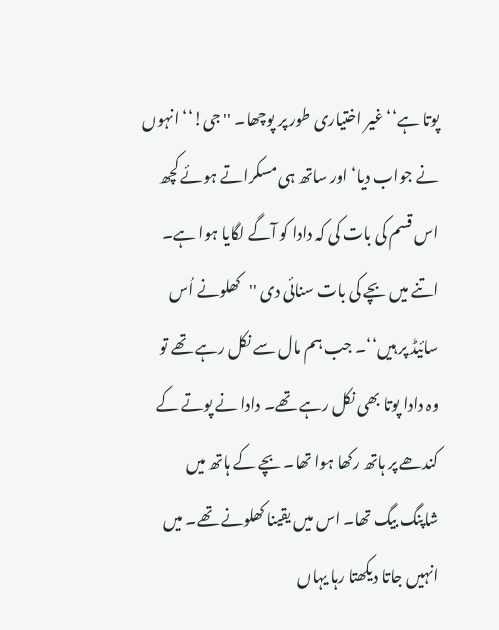پوتا ہے‘‘ غیر اختیاری طور پر پوچھا۔ ''جی!‘‘ انہوں نے جواب دیا‘ اور ساتھ ہی مسکراتے ہوئے کچھ اس قسم کی بات کی کہ دادا کو آگے لگایا ہوا ہے۔ اتنے میں بچے کی بات سنائی دی ''کھلونے اُس سائیڈ پر ہیں‘‘۔ جب ہم مال سے نکل رہے تھے تو وہ دادا پوتا بھی نکل رہے تھے۔ دادا نے پوتے کے کندھے پر ہاتھ رکھا ہوا تھا۔ بچے کے ہاتھ میں شاپنگ بیگ تھا۔ اس میں یقینا کھلونے تھے۔ میں انہیں جاتا دیکھتا رہا یہاں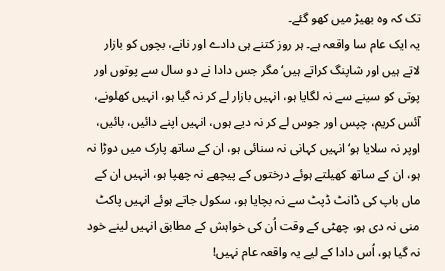تک کہ وہ بھیڑ میں کھو گئے۔
یہ ایک عام سا واقعہ ہے۔ ہر روز کتنے ہی دادے اور نانے، بچوں کو بازار لاتے ہیں اور شاپنگ کراتے ہیں‘ مگر جس دادا نے دو سال سے پوتوں اور پوتی کو سینے سے نہ لگایا ہو، انہیں بازار لے کر نہ گیا ہو، انہیں کھلونے، آئس کریم، چپس اور جوس لے کر نہ دیے ہوں، انہیں اپنے دائیں، بائیں، اوپر نہ سلایا ہو‘ انہیں کہانی نہ سنائی ہو، ان کے ساتھ پارک میں دوڑا نہ ہو، ان کے ساتھ کھیلتے ہوئے درختوں کے پیچھے نہ چھپا ہو، انہیں ان کے ماں باپ کی ڈانٹ ڈپٹ سے نہ بچایا ہو، سکول جاتے ہوئے انہیں پاکٹ منی نہ دی ہو، چھٹی کے وقت اُن کی خواہش کے مطابق انہیں لینے خود نہ گیا ہو، اُس دادا کے لیے یہ واقعہ عام نہیں!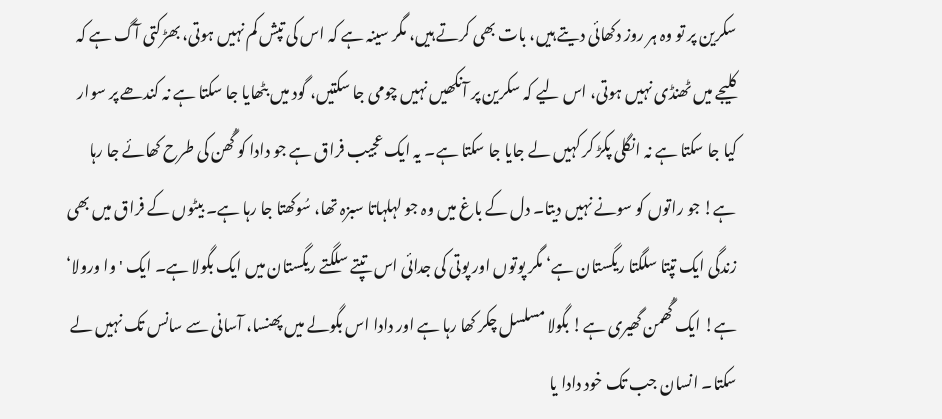سکرین پر تو وہ ہر روز دکھائی دیتے ہیں، بات بھی کرتے ہیں، مگر سینہ ہے کہ اس کی تپش کم نہیں ہوتی، بھڑکتی آگ ہے کہ کلیجے میں ٹھنڈی نہیں ہوتی، اس لیے کہ سکرین پر آنکھیں نہیں چومی جا سکتیں، گود میں بٹھایا جا سکتا ہے نہ کندھے پر سوار کیا جا سکتا ہے نہ انگلی پکڑ کر کہیں لے جایا جا سکتا ہے۔ یہ ایک عجیب فراق ہے جو دادا کو گُھن کی طرح کھائے جا رہا ہے! جو راتوں کو سونے نہیں دیتا۔ دل کے باغ میں وہ جو لہلہاتا سبزہ تھا، سُوکھتا جا رہا ہے۔ بیٹوں کے فراق میں بھی زندگی ایک تپتا سلگتا ریگستان ہے‘ مگر پوتوں اور پوتی کی جدائی اس تپتے سلگتے ریگستان میں ایک بگولا ہے۔ ایک 'وا ورولا‘ ہے! ایک گُھمن گھیری ہے! بگولا مسلسل چکر کھا رہا ہے اور دادا اس بگولے میں پھنسا، آسانی سے سانس تک نہیں لے سکتا۔ انسان جب تک خود دادا یا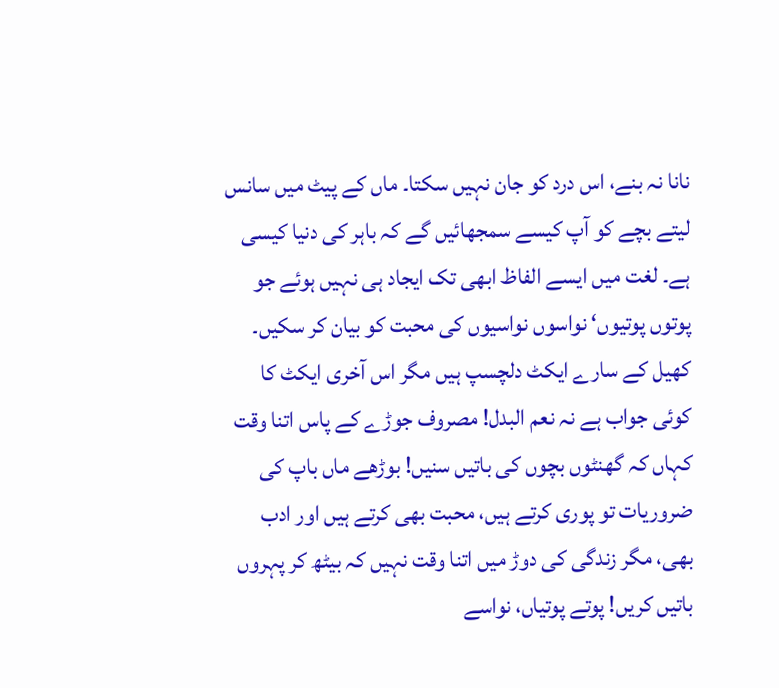نانا نہ بنے، اس درد کو جان نہیں سکتا۔ ماں کے پیٹ میں سانس لیتے بچے کو آپ کیسے سمجھائیں گے کہ باہر کی دنیا کیسی ہے۔ لغت میں ایسے الفاظ ابھی تک ایجاد ہی نہیں ہوئے جو پوتوں پوتیوں‘ نواسوں نواسیوں کی محبت کو بیان کر سکیں۔ کھیل کے سارے ایکٹ دلچسپ ہیں مگر اس آخری ایکٹ کا کوئی جواب ہے نہ نعم البدل! مصروف جوڑے کے پاس اتنا وقت کہاں کہ گھنٹوں بچوں کی باتیں سنیں! بوڑھے ماں باپ کی ضروریات تو پوری کرتے ہیں، محبت بھی کرتے ہیں اور ادب بھی، مگر زندگی کی دوڑ میں اتنا وقت نہیں کہ بیٹھ کر پہروں باتیں کریں! پوتے پوتیاں، نواسے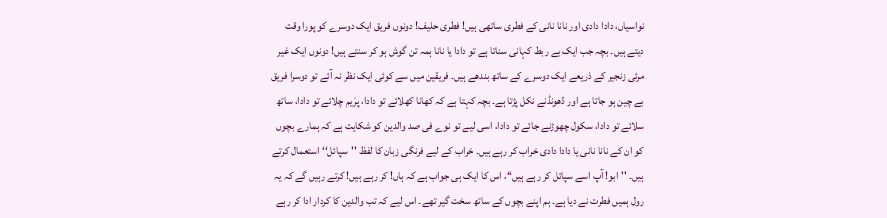نواسیاں، دادا دادی اور نانا نانی کے فطری ساتھی ہیں! فطری حلیف! دونوں فریق ایک دوسرے کو پورا وقت دیتے ہیں۔ بچہ جب ایک بے ربط کہانی سناتا ہے تو دادا یا نانا ہمہ تن گوش ہو کر سنتے ہیں! دونوں ایک غیر مرئی زنجیر کے ذریعے ایک دوسرے کے ساتھ بندھے ہیں۔ فریقین میں سے کوئی ایک نظر نہ آئے تو دوسرا فریق بے چین ہو جاتا ہے اور ڈھونڈنے نکل پڑتا ہے۔ بچہ کہتا ہے کہ کھانا کھلائے تو دادا، پرَیم چلائے تو دادا، ساتھ سلائے تو دادا، سکول چھوڑنے جائے تو دادا، اسی لیے تو نوے فی صد والدین کو شکایت ہے کہ ہمارے بچوں کو ان کے نانا نانی یا دادا دادی خراب کر رہے ہیں۔ خراب کے لیے فرنگی زبان کا لفظ ''سپائل‘‘ استعمال کرتے ہیں۔ ''ابو! آپ اسے سپائل کر رہے ہیں‘‘، اس کا ایک ہی جواب ہے کہ ہاں! کر رہے ہیں! کرتے رہیں گے کہ یہ رول ہمیں فطرت نے دیا ہے۔ ہم اپنے بچوں کے ساتھ سخت گیر تھے۔ اس لیے کہ تب والدین کا کردار ادا کر رہے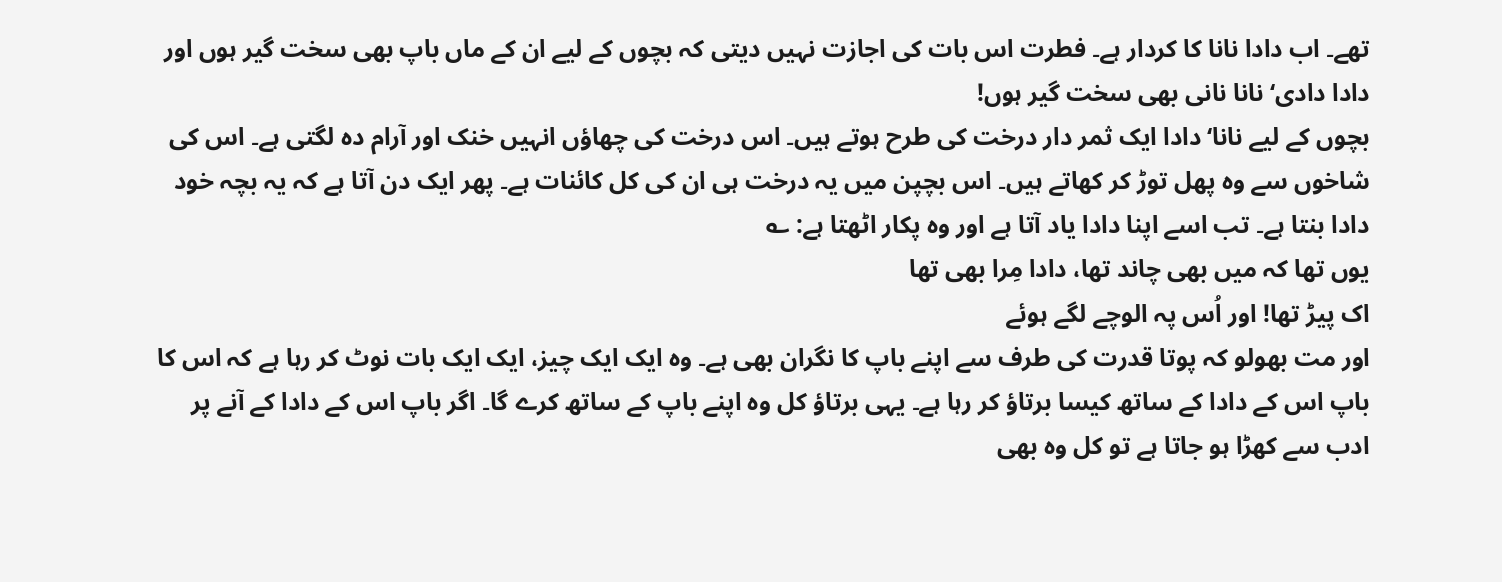تھے۔ اب دادا نانا کا کردار ہے۔ فطرت اس بات کی اجازت نہیں دیتی کہ بچوں کے لیے ان کے ماں باپ بھی سخت گیر ہوں اور دادا دادی‘ نانا نانی بھی سخت گیر ہوں!
بچوں کے لیے نانا‘ دادا ایک ثمر دار درخت کی طرح ہوتے ہیں۔ اس درخت کی چھاؤں انہیں خنک اور آرام دہ لگتی ہے۔ اس کی شاخوں سے وہ پھل توڑ کر کھاتے ہیں۔ اس بچپن میں یہ درخت ہی ان کی کل کائنات ہے۔ پھر ایک دن آتا ہے کہ یہ بچہ خود دادا بنتا ہے۔ تب اسے اپنا دادا یاد آتا ہے اور وہ پکار اٹھتا ہے: ؎
یوں تھا کہ میں بھی چاند تھا، دادا مِرا بھی تھا
اک پیڑ تھا! اور اُس پہ الوچے لگے ہوئے
اور مت بھولو کہ پوتا قدرت کی طرف سے اپنے باپ کا نگران بھی ہے۔ وہ ایک ایک چیز، ایک ایک بات نوٹ کر رہا ہے کہ اس کا باپ اس کے دادا کے ساتھ کیسا برتاؤ کر رہا ہے۔ یہی برتاؤ کل وہ اپنے باپ کے ساتھ کرے گا۔ اگر باپ اس کے دادا کے آنے پر ادب سے کھڑا ہو جاتا ہے تو کل وہ بھی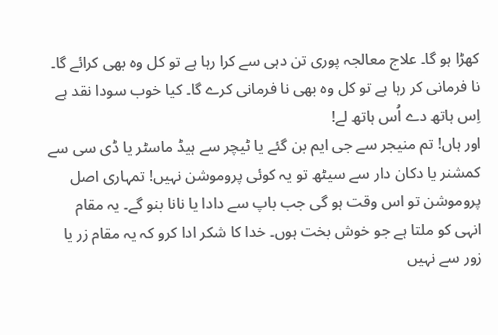کھڑا ہو گا۔ علاج معالجہ پوری تن دہی سے کرا رہا ہے تو کل وہ بھی کرائے گا۔ نا فرمانی کر رہا ہے تو کل وہ بھی نا فرمانی کرے گا۔ کیا خوب سودا نقد ہے اِس ہاتھ دے اُس ہاتھ لے!
اور ہاں! تم منیجر سے جی ایم بن گئے یا ٹیچر سے ہیڈ ماسٹر یا ڈی سی سے کمشنر یا دکان دار سے سیٹھ تو یہ کوئی پروموشن نہیں! تمہاری اصل پروموشن تو اس وقت ہو گی جب باپ سے دادا یا نانا بنو گے۔ یہ مقام انہی کو ملتا ہے جو خوش بخت ہوں۔ خدا کا شکر ادا کرو کہ یہ مقام زر یا زور سے نہیں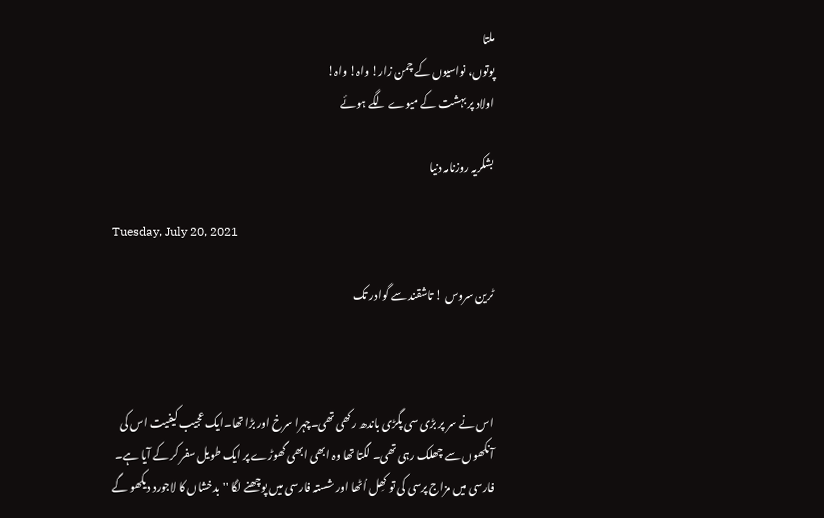ملتا
پوتوں، نواسیوں کے چمن زار! واہ! واہ!
اولاد پر بہشت کے میوے لگے ہوئے

بشکریہ روزنامہ دنیا

Tuesday, July 20, 2021

ٹرین سروس ! تاشقند سے گوادر تک



اس نے سر پر بڑی سی پگڑی باندھ رکھی تھی۔چہرا سرخ اور بڑا تھا۔ایک عجیب کیفیت اس کی آنکھوں سے چھلک رہی تھی۔ لگتا تھا وہ ابھی ابھی گھوڑے پر ایک طویل سفر کر کے آیا ہے۔ فارسی میں مزاج پرسی کی تو کھِل اُٹھا اور شستہ فارسی میں پوچھنے لگا ''بدخشاں کا لاجورد دیکھو گے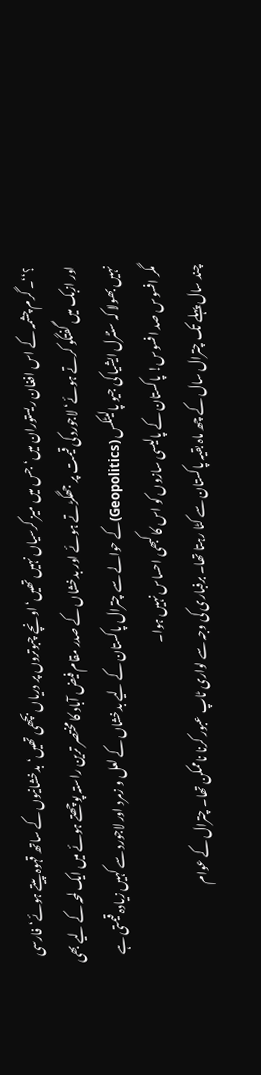؟‘‘۔ گرم چشمہ کے اس افغان ریستوران میں‘ جس میں میز کرسیاں نہیں تھیں‘اونچے چبوتروں پر دریاں بچھی تھیں‘ بدخشانیوں کے ساتھ قہوہ پیتے ہوئے‘فارسی اور ازبک میں گفتگو کرتے ہوئے‘لاجورد کی قیمت پر جھگڑتے ہوئے اور بدخشاں کے صدر مقام فیض آباد کا مختصر ترین راستہ پوچھتے ہوئے میں ایک لمحہ کے لیے بھی نہیں بھولا کہ سنٹرل ایشیا کی جیو پالیٹکس (Geopolitics)کے حوالے سے چترال پاکستان کے لیے بدخشاں کے لعل و زمرد اور لاجورد سے کہیں زیادہ قیمتی ہے مگر افسوس صد افسوس! پاکستان کے پالیسی سازوں کو اس کا کبھی احساس نہیں ہوا۔
چند سال پہلے تک چترال سال کے چھ ماہ بقیہ پاکستان سے کٹا رہتا تھا۔ برفباری کی وجہ سے لواری ٹاپ عبور کرنا ناممکن تھا۔ چترال کے عوام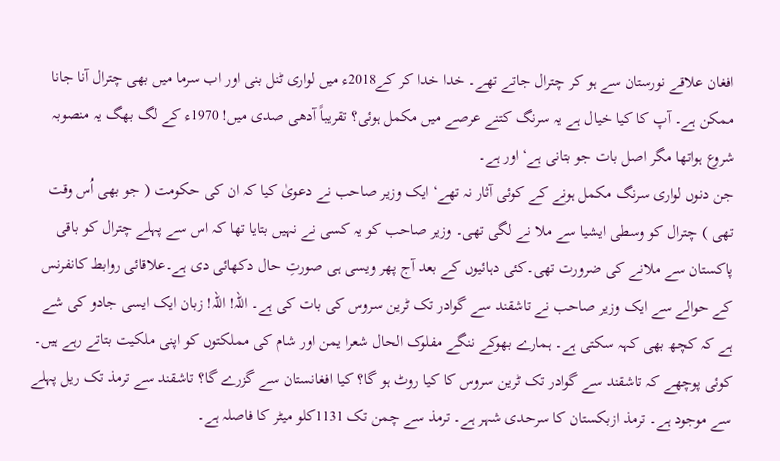افغان علاقے نورستان سے ہو کر چترال جاتے تھے۔ خدا خدا کر کے2018ء میں لواری ٹنل بنی اور اب سرما میں بھی چترال آنا جانا ممکن ہے۔ آپ کا کیا خیال ہے یہ سرنگ کتنے عرصے میں مکمل ہوئی؟ تقریباً آدھی صدی میں! 1970ء کے لگ بھگ یہ منصوبہ شروع ہواتھا مگر اصل بات جو بتانی ہے‘ اور ہے۔
جن دنوں لواری سرنگ مکمل ہونے کے کوئی آثار نہ تھے‘ ایک وزیر صاحب نے دعویٰ کیا کہ ان کی حکومت ( جو بھی اُس وقت تھی ) چترال کو وسطی ایشیا سے ملا نے لگی تھی۔ وزیر صاحب کو یہ کسی نے نہیں بتایا تھا کہ اس سے پہلے چترال کو باقی پاکستان سے ملانے کی ضرورت تھی۔کئی دہائیوں کے بعد آج پھر ویسی ہی صورتِ حال دکھائی دی ہے۔علاقائی روابط کانفرنس کے حوالے سے ایک وزیر صاحب نے تاشقند سے گوادر تک ٹرین سروس کی بات کی ہے۔ اللہ! اللہ! زبان ایک ایسی جادو کی شے ہے کہ کچھ بھی کہہ سکتی ہے۔ ہمارے بھوکے ننگے مفلوک الحال شعرا یمن اور شام کی مملکتوں کو اپنی ملکیت بتاتے رہے ہیں۔ کوئی پوچھے کہ تاشقند سے گوادر تک ٹرین سروس کا کیا روٹ ہو گا؟ کیا افغانستان سے گزرے گا؟ تاشقند سے ترمذ تک ریل پہلے سے موجود ہے۔ ترمذ ازبکستان کا سرحدی شہر ہے۔ ترمذ سے چمن تک 1131کلو میٹر کا فاصلہ ہے۔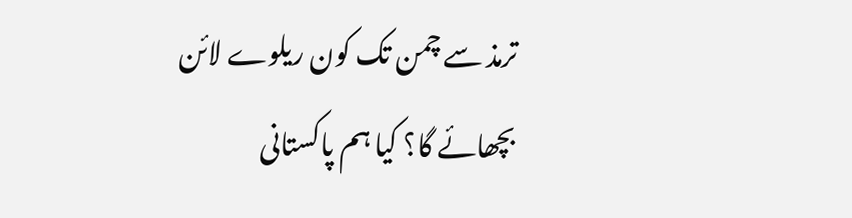ترمذ سے چمن تک کون ریلوے لائن بچھائے گا؟ کیا ہم پاکستانی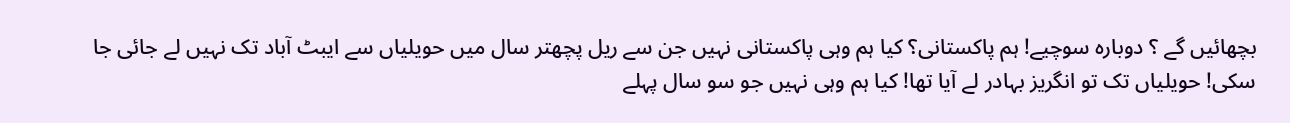بچھائیں گے ؟ دوبارہ سوچیے! ہم پاکستانی؟ کیا ہم وہی پاکستانی نہیں جن سے ریل پچھتر سال میں حویلیاں سے ایبٹ آباد تک نہیں لے جائی جا سکی! حویلیاں تک تو انگریز بہادر لے آیا تھا! کیا ہم وہی نہیں جو سو سال پہلے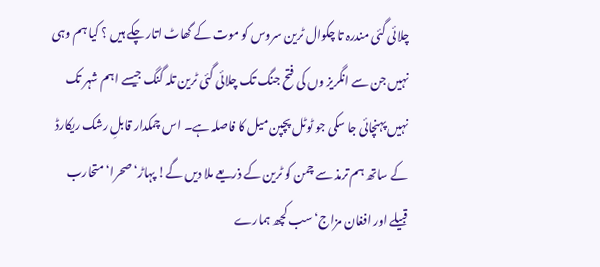چلائی گئی مندرہ تا چکوال ٹرین سروس کو موت کے گھاٹ اتار چکے ہیں ؟ کیا ہم وہی نہیں جن سے انگریز وں کی فتح جنگ تک چلائی گئی ٹرین تلہ گنگ جیسے اہم شہر تک نہیں پہنچائی جا سکی جو ٹوٹل پچپن میل کا فاصلہ ہے۔ اس چمکدار قابلِ رشک ریکارڈ کے ساتھ ہم ترمذ سے چمن کو ٹرین کے ذریعے ملا دیں گے! پہاڑ‘ صحرا‘ متحارب قبیلے اور افغان مزاج‘ سب کچھ ہمارے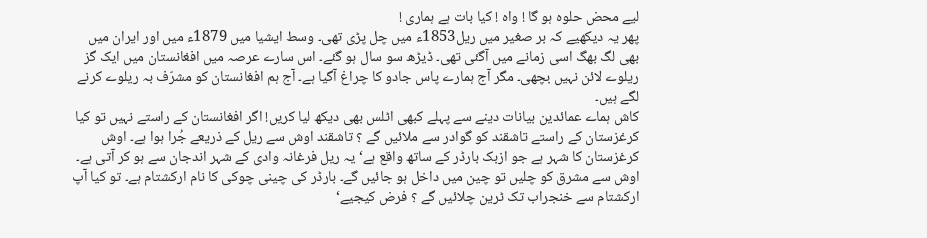لیے محض حلوہ ہو گا ! واہ ! کیا بات ہے ہماری !
پھر یہ دیکھیے کہ بر صغیر میں ریل1853ء میں چل پڑی تھی۔ وسط ایشیا میں 1879ء میں اور ایران میں بھی لگ بھگ اسی زمانے میں آگئی تھی۔ ڈیڑھ سو سال ہو گئے۔ اس سارے عرصہ میں افغانستان میں ایک گز ریلوے لائن نہیں بچھی۔ مگر آج ہمارے پاس جادو کا چراغ آگیا ہے۔ آج ہم افغانستان کو مشرّف بہ ریلوے کرنے لگے ہیں۔
کاش ہماے عمائدین بیانات دینے سے پہلے کبھی اٹلس بھی دیکھ لیا کریں! اگر افغانستان کے راستے نہیں تو کیا کرغزستان کے راستے تاشقند کو گوادر سے ملائیں گے ؟ تاشقند اوش سے ریل کے ذریعے جُرا ہوا ہے۔ اوش کرغزستان کا شہر ہے جو ازبک بارڈر کے ساتھ واقع ہے‘ یہ ریل فرغانہ وادی کے شہر اندجان سے ہو کر آتی ہے۔ اوش سے مشرق کو چلیں تو چین میں داخل ہو جائیں گے۔ بارڈر کی چینی چوکی کا نام ارکشتام ہے۔ تو کیا آپ ارکشتام سے خنجراب تک ٹرین چلائیں گے ؟ فرض کیجیے‘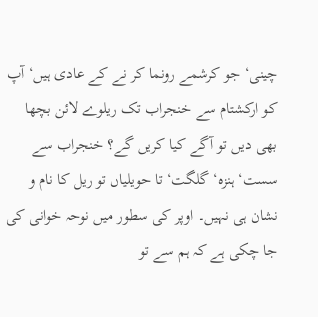چینی‘ جو کرشمے رونما کر نے کے عادی ہیں‘ آپ کو ارکشتام سے خنجراب تک ریلوے لائن بچھا بھی دیں تو آگے کیا کریں گے؟ خنجراب سے سست‘ ہنزہ‘ گلگت‘ تا حویلیاں تو ریل کا نام و نشان ہی نہیں۔ اوپر کی سطور میں نوحہ خوانی کی جا چکی ہے کہ ہم سے تو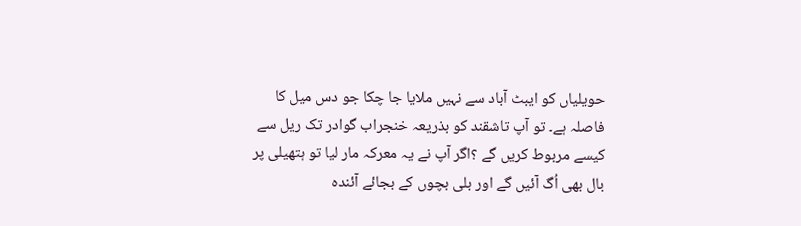حویلیاں کو ایبٹ آباد سے نہیں ملایا جا چکا جو دس میل کا فاصلہ ہے۔ تو آپ تاشقند کو بذریعہ خنجراب گوادر تک ریل سے کیسے مربوط کریں گے ؟اگر آپ نے یہ معرکہ مار لیا تو ہتھیلی پر بال بھی اُگ آئیں گے اور بلی بچوں کے بجائے آئندہ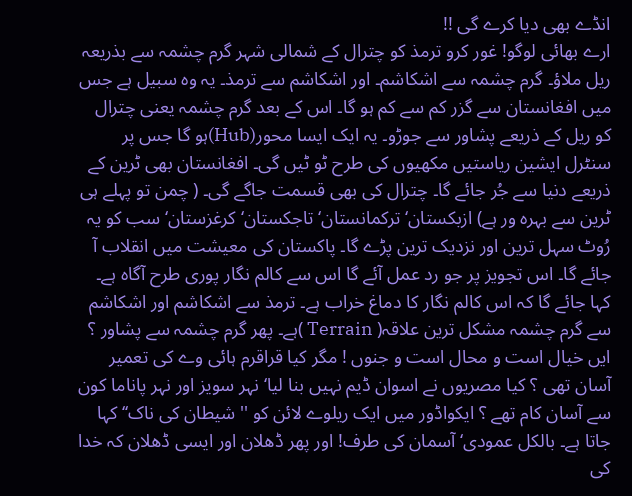انڈے بھی دیا کرے گی !!
ارے بھائی لوگو! غور کرو ترمذ کو چترال کے شمالی شہر گرم چشمہ سے بذریعہ ریل ملاؤ۔ گرم چشمہ سے اشکاشم۔ اور اشکاشم سے ترمذ۔ یہ وہ سبیل ہے جس میں افغانستان سے گزر کم سے کم ہو گا۔ اس کے بعد گرم چشمہ یعنی چترال کو ریل کے ذریعے پشاور سے جوڑو۔ یہ ایک ایسا محور(Hub)ہو گا جس پر سنٹرل ایشین ریاستیں مکھیوں کی طرح ٹو ٹیں گی۔ افغانستان بھی ٹرین کے ذریعے دنیا سے جُر جائے گا۔ چترال کی بھی قسمت جاگے گی۔ ( چمن تو پہلے ہی ٹرین سے بہرہ ور ہے) ازبکستان‘ ترکمانستان‘ تاجکستان‘ کرغزستان‘ سب کو یہ رُوٹ سہل ترین اور نزدیک ترین پڑے گا۔ پاکستان کی معیشت میں انقلاب آ جائے گا۔ اس تجویز پر جو رد عمل آئے گا اس سے کالم نگار پوری طرح آگاہ ہے۔ کہا جائے گا کہ اس کالم نگار کا دماغ خراب ہے۔ ترمذ سے اشکاشم اور اشکاشم سے گرم چشمہ مشکل ترین علاقہ( Terrain )ہے۔ پھر گرم چشمہ سے پشاور ؟ ایں خیال است و محال است و جنوں ! مگر کیا قراقرم ہائی وے کی تعمیر آسان تھی ؟ کیا مصریوں نے اسوان ڈیم نہیں بنا لیا‘ نہر سویز اور نہر پاناما کون سے آسان کام تھے ؟ ایکواڈور میں ایک ریلوے لائن کو '' شیطان کی ناک‘‘ کہا جاتا ہے۔ بالکل عمودی‘ آسمان کی طرف! اور پھر ڈھلان اور ایسی ڈھلان کہ خدا کی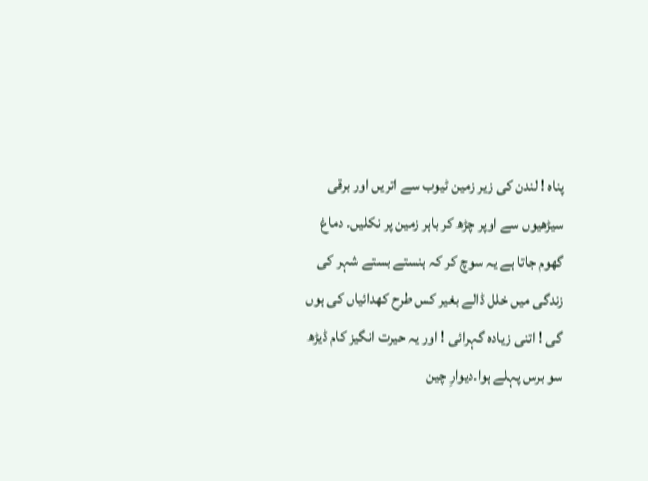پناہ ! لندن کی زیر زمین ٹیوب سے اتریں اور برقی سیڑھیوں سے اوپر چڑھ کر باہر زمین پر نکلیں۔ دماغ گھوم جاتا ہے یہ سوچ کر کہ ہنستے بستے شہر کی زندگی میں خلل ڈالے بغیر کس طرح کھدائیاں کی ہوں گی ! اتنی زیادہ گہرائی ! اور یہ حیرت انگیز کام ڈیڑھ سو برس پہلے ہوا۔دیوارِ چین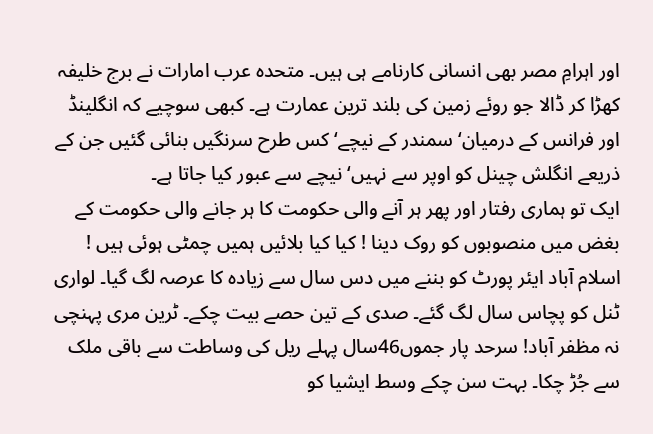اور اہرامِ مصر بھی انسانی کارنامے ہی ہیں۔ متحدہ عرب امارات نے برج خلیفہ کھڑا کر ڈالا جو روئے زمین کی بلند ترین عمارت ہے۔ کبھی سوچیے کہ انگلینڈ اور فرانس کے درمیان‘ سمندر کے نیچے‘ کس طرح سرنگیں بنائی گئیں جن کے ذریعے انگلش چینل کو اوپر سے نہیں‘ نیچے سے عبور کیا جاتا ہے۔
ایک تو ہماری رفتار اور پھر ہر آنے والی حکومت کا ہر جانے والی حکومت کے بغض میں منصوبوں کو روک دینا ! کیا کیا بلائیں ہمیں چمٹی ہوئی ہیں ! اسلام آباد ایئر پورٹ کو بننے میں دس سال سے زیادہ کا عرصہ لگ گیا۔ لواری ٹنل کو پچاس سال لگ گئے۔ صدی کے تین حصے بیت چکے۔ ٹرین مری پہنچی نہ مظفر آباد! سرحد پار جموں46سال پہلے ریل کی وساطت سے باقی ملک سے جُڑ چکا۔ بہت سن چکے وسط ایشیا کو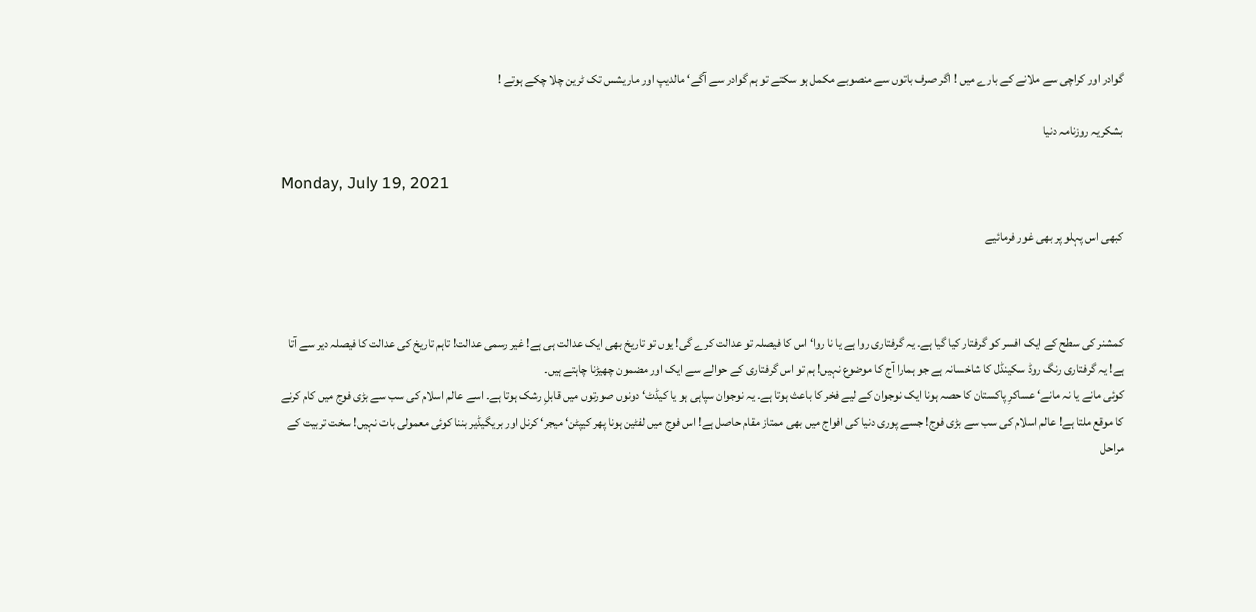گوادر اور کراچی سے ملانے کے بارے میں ! اگر صرف باتوں سے منصوبے مکمل ہو سکتے تو ہم گوادر سے آگے‘ مالدیپ اور ماریشس تک ٹرین چلا چکے ہوتے !

بشکریہ روزنامہ دنیا

Monday, July 19, 2021

کبھی اس پہلو پر بھی غور فرمائیے



کمشنر کی سطح کے ایک افسر کو گرفتار کیا گیا ہے۔ یہ گرفتاری روا ہے یا نا روا‘ اس کا فیصلہ تو عدالت کرے گی! یوں تو تاریخ بھی ایک عدالت ہی ہے! غیر رسمی عدالت! تاہم تاریخ کی عدالت کا فیصلہ دیر سے آتا ہے! یہ گرفتاری رنگ روڈ سکینڈل کا شاخسانہ ہے جو ہمارا آج کا موضوع نہیں! ہم تو اس گرفتاری کے حوالے سے ایک اور مضمون چھیڑنا چاہتے ہیں۔
کوئی مانے یا نہ مانے‘ عساکرِ پاکستان کا حصہ ہونا ایک نوجوان کے لیے فخر کا باعث ہوتا ہے۔ یہ نوجوان سپاہی ہو یا کیڈٹ‘ دونوں صورتوں میں قابلِ رشک ہوتا ہے۔ اسے عالم اسلام کی سب سے بڑی فوج میں کام کرنے کا موقع ملتا ہے! عالم اسلام کی سب سے بڑی فوج! جسے پوری دنیا کی افواج میں بھی ممتاز مقام حاصل ہے! اس فوج میں لفٹین ہونا پھر کیپٹن‘ میجر‘ کرنل اور بریگیڈیر بننا کوئی معمولی بات نہیں! سخت تربیت کے مراحل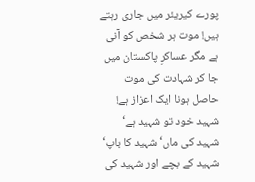پورے کیریئر میں جاری رہتے ہیں! موت ہر شخص کو آنی ہے مگر عساکرِ پاکستان میں جا کر شہادت کی موت حاصل ہونا ایک اعزاز ہے! شہید خود تو شہید ہے‘ شہید کی ماں‘ شہید کا باپ‘ شہید کے بچے اور شہید کی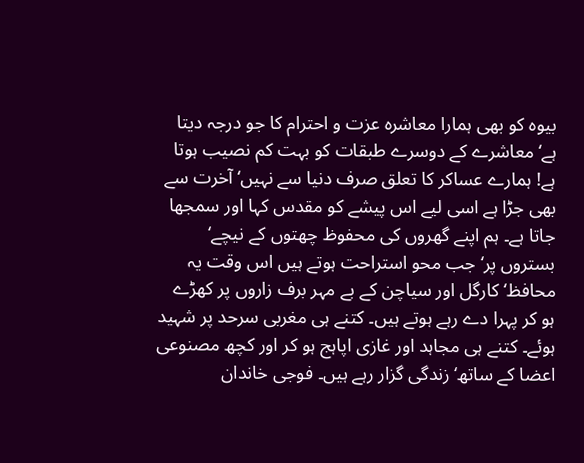بیوہ کو بھی ہمارا معاشرہ عزت و احترام کا جو درجہ دیتا ہے‘ معاشرے کے دوسرے طبقات کو بہت کم نصیب ہوتا ہے! ہمارے عساکر کا تعلق صرف دنیا سے نہیں‘ آخرت سے بھی جڑا ہے اسی لیے اس پیشے کو مقدس کہا اور سمجھا جاتا ہے۔ ہم اپنے گھروں کی محفوظ چھتوں کے نیچے‘ بستروں پر‘ جب محو استراحت ہوتے ہیں اس وقت یہ محافظ‘ کارگل اور سیاچن کے بے مہر برف زاروں پر کھڑے ہو کر پہرا دے رہے ہوتے ہیں۔ کتنے ہی مغربی سرحد پر شہید ہوئے۔ کتنے ہی مجاہد اور غازی اپاہج ہو کر اور کچھ مصنوعی اعضا کے ساتھ‘ زندگی گزار رہے ہیں۔ فوجی خاندان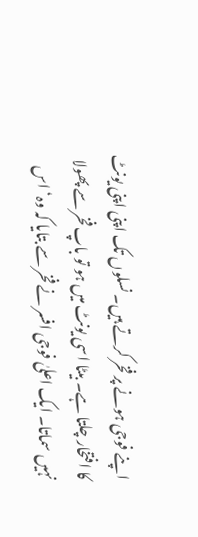اپنے فوجی ہونے پر فخر کرتے ہیں۔ نسلوں تک اپنی اپنی یونٹ کا افتخار چلتا ہے۔ بیٹا اسی یونٹ میں ہو تو باپ فخر سے پھولا نہیں سماتا۔ ایک اعلیٰ فوجی افسر نے فخر سے بتایا کہ وہ‘ اس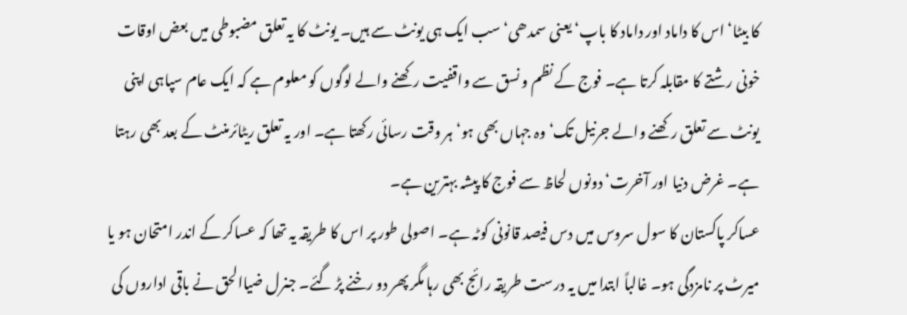کا بیٹا‘ اس کا داماد اور داماد کا باپ‘ یعنی سمدھی‘ سب ایک ہی یونٹ سے ہیں۔ یونٹ کا یہ تعلق مضبوطی میں بعض اوقات خونی رشتے کا مقابلہ کرتا ہے۔ فوج کے نظم و نسق سے واقفیت رکھنے والے لوگوں کو معلوم ہے کہ ایک عام سپاہی اپنی یونٹ سے تعلق رکھنے والے جرنیل تک‘ وہ جہاں بھی ہو‘ ہر وقت رسائی رکھتا ہے۔ اور یہ تعلق ریٹائرمنٹ کے بعد بھی رہتا ہے۔ غرض دنیا اور آخرت‘ دونوں لحاظ سے فوج کا پیشہ بہترین ہے۔
عساکر پاکستان کا سول سروس میں دس فیصد قانونی کوٹہ ہے۔ اصولی طور پر اس کا طریقہ یہ تھا کہ عساکر کے اندر امتحان ہو یا میرٹ پر نامزدگی ہو۔ غالباً ابتدا میں یہ درست طریقہ رائج بھی رہا مگر پھر دو رخنے پڑ گئے۔ جنرل ضیاالحق نے باقی اداروں کی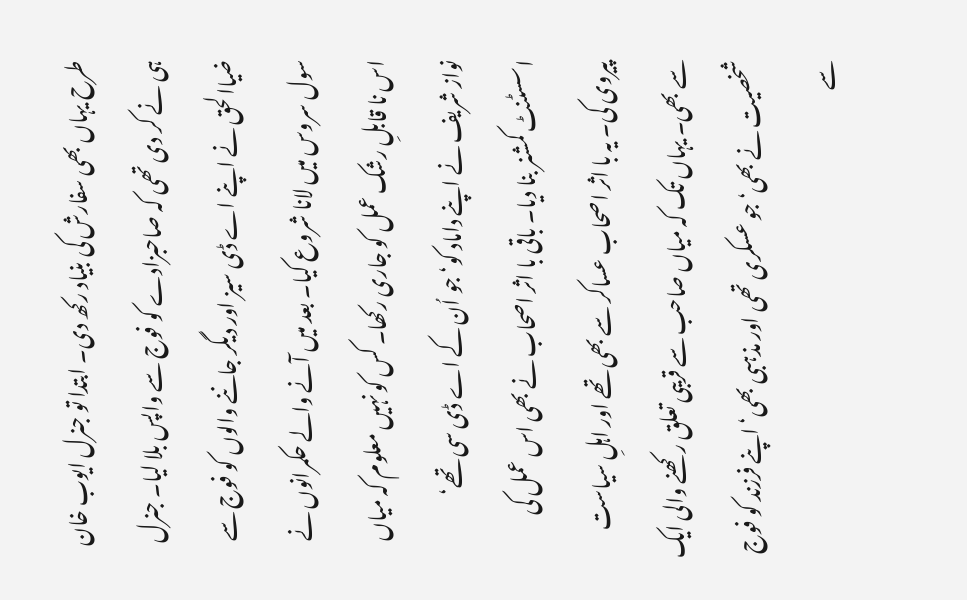طرح یہاں بھی سفارش کی بنیاد رکھ دی۔ ابتدا تو جنرل ایوب خان ہی نے کر دی تھی کہ صاحبزادے کو فوج سے واپس بلا لیا۔ جنرل ضیاالحق نے اپنے اے ڈی سیز اور دیگر جاننے والوں کو فوج سے سول سروس میں لانا شروع کیا۔ بعد میں آنے والے حکمرانوں نے اس نا قابلِ رشک عمل کو جاری رکھا۔ کس کو نہیں معلوم کہ میاں نواز شریف نے اپنے داماد کو‘ جو اُن کے اے ڈی سی تھے‘ اسسٹنٹ کمشنر بنا دیا۔ باقی با اثر اصحاب نے بھی اس عمل کی پیروی کی۔ یہ با اثر اصحاب عساکر سے بھی تھے اور اہلِ سیاست سے بھی۔ یہاں تک کہ میاں صاحب سے قریبی تعلق رکھنے والی ایک شخصیت نے بھی‘ جو عسکری تھی اور مذہبی بھی‘ اپنے فرزند کو فوج سے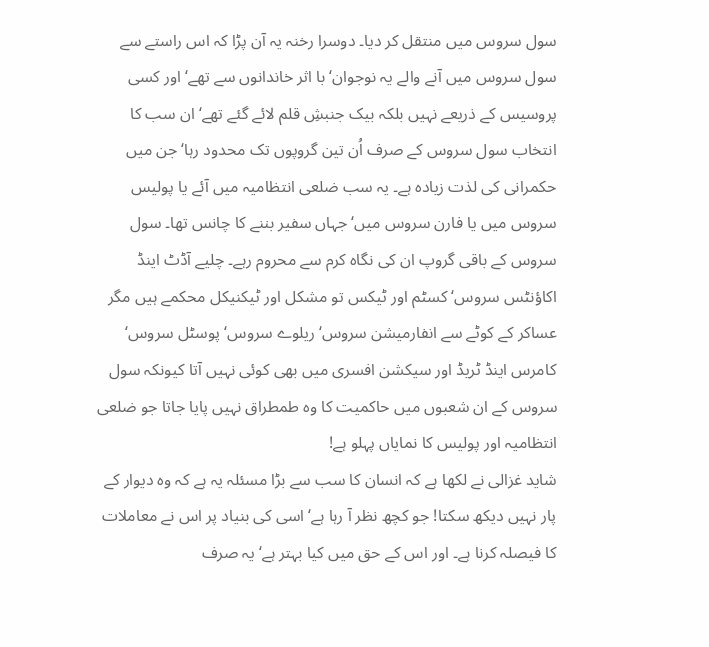سول سروس میں منتقل کر دیا۔ دوسرا رخنہ یہ آن پڑا کہ اس راستے سے سول سروس میں آنے والے یہ نوجوان‘ با اثر خاندانوں سے تھے‘ اور کسی پروسیس کے ذریعے نہیں بلکہ بیک جنبشِ قلم لائے گئے تھے‘ ان سب کا انتخاب سول سروس کے صرف اُن تین گروپوں تک محدود رہا‘ جن میں حکمرانی کی لذت زیادہ ہے۔ یہ سب ضلعی انتظامیہ میں آئے یا پولیس سروس میں یا فارن سروس میں‘ جہاں سفیر بننے کا چانس تھا۔ سول سروس کے باقی گروپ ان کی نگاہ کرم سے محروم رہے۔ چلیے آڈٹ اینڈ اکاؤنٹس سروس‘ کسٹم اور ٹیکس تو مشکل اور ٹیکنیکل محکمے ہیں مگر عساکر کے کوٹے سے انفارمیشن سروس‘ ریلوے سروس‘ پوسٹل سروس‘ کامرس اینڈ ٹریڈ اور سیکشن افسری میں بھی کوئی نہیں آتا کیونکہ سول سروس کے ان شعبوں میں حاکمیت کا وہ طمطراق نہیں پایا جاتا جو ضلعی انتظامیہ اور پولیس کا نمایاں پہلو ہے!
شاید غزالی نے لکھا ہے کہ انسان کا سب سے بڑا مسئلہ یہ ہے کہ وہ دیوار کے پار نہیں دیکھ سکتا! جو کچھ نظر آ رہا ہے‘ اسی کی بنیاد پر اس نے معاملات کا فیصلہ کرنا ہے۔ اور اس کے حق میں کیا بہتر ہے‘ یہ صرف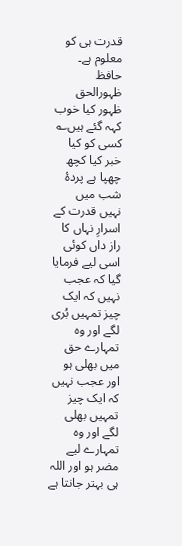قدرت ہی کو معلوم ہے۔ حافظ ظہورالحق ظہور کیا خوب کہہ گئے ہیں؎
کسی کو کیا خبر کیا کچھ چھپا ہے پردۂ شب میں
نہیں قدرت کے اسرارِ نہاں کا راز داں کوئی
اسی لیے فرمایا گیا کہ عجب نہیں کہ ایک چیز تمہیں بُری لگے اور وہ تمہارے حق میں بھلی ہو اور عجب نہیں کہ ایک چیز تمہیں بھلی لگے اور وہ تمہارے لیے مضر ہو اور اللہ ہی بہتر جانتا ہے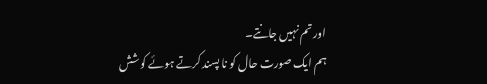اور تم نہیں جانتے۔
ہم ایک صورت حال کو نا پسند کرتے ہوئے کوشش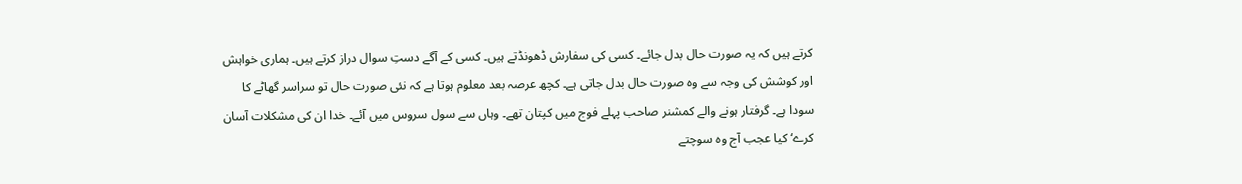کرتے ہیں کہ یہ صورت حال بدل جائے۔ کسی کی سفارش ڈھونڈتے ہیں۔ کسی کے آگے دستِ سوال دراز کرتے ہیں۔ ہماری خواہش اور کوشش کی وجہ سے وہ صورت حال بدل جاتی ہے۔ کچھ عرصہ بعد معلوم ہوتا ہے کہ نئی صورت حال تو سراسر گھاٹے کا سودا ہے۔ گرفتار ہونے والے کمشنر صاحب پہلے فوج میں کپتان تھے۔ وہاں سے سول سروس میں آئے۔ خدا ان کی مشکلات آسان کرے‘ کیا عجب آج وہ سوچتے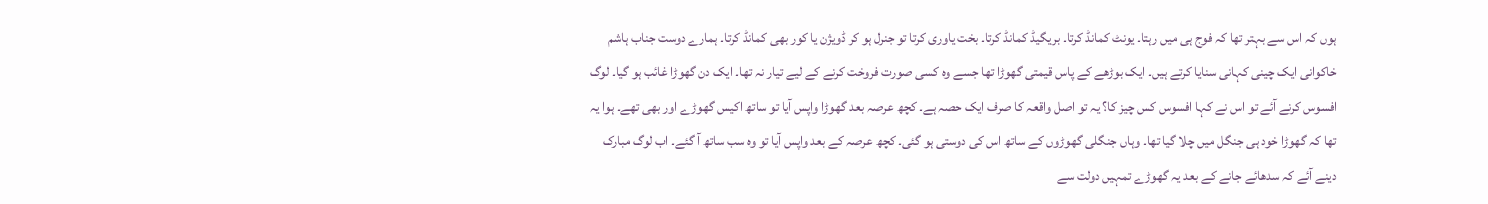ہوں کہ اس سے بہتر تھا کہ فوج ہی میں رہتا۔ یونٹ کمانڈ کرتا۔ بریگیڈ کمانڈ کرتا۔ بخت یاوری کرتا تو جنرل ہو کر ڈویژن یا کور بھی کمانڈ کرتا۔ ہمارے دوست جناب ہاشم خاکوانی ایک چینی کہانی سنایا کرتے ہیں۔ ایک بوڑھے کے پاس قیمتی گھوڑا تھا جسے وہ کسی صورت فروخت کرنے کے لیے تیار نہ تھا۔ ایک دن گھوڑا غائب ہو گیا۔ لوگ افسوس کرنے آئے تو اس نے کہا افسوس کس چیز کا؟ یہ تو اصل واقعہ کا صرف ایک حصہ ہے۔ کچھ عرصہ بعد گھوڑا واپس آیا تو ساتھ اکیس گھوڑے اور بھی تھے۔ ہوا یہ تھا کہ گھوڑا خود ہی جنگل میں چلا گیا تھا۔ وہاں جنگلی گھوڑوں کے ساتھ اس کی دوستی ہو گئی۔ کچھ عرصہ کے بعد واپس آیا تو وہ سب ساتھ آ گئے۔ اب لوگ مبارک دینے آئے کہ سدھائے جانے کے بعد یہ گھوڑے تمہیں دولت سے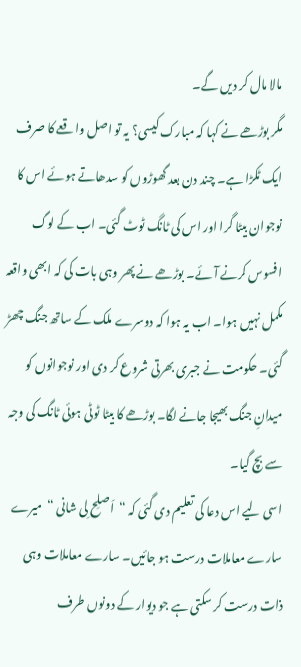مالا مال کر دیں گے۔
مگر بوڑھے نے کہا کہ مبارک کیسی؟ یہ تو اصل واقعے کا صرف ایک ٹکڑا ہے۔ چند دن بعد گھوڑوں کو سدھاتے ہوئے اس کا نوجوان بیٹا گرا اور اس کی ٹانگ ٹوٹ گئی۔ اب کے لوگ افسوس کرنے آئے۔ بوڑھے نے پھر وہی بات کی کہ ابھی واقعہ مکمل نہیں ہوا۔ اب یہ ہوا کہ دوسرے ملک کے ساتھ جنگ چھڑ گئی۔ حکومت نے جبری بھرتی شروع کر دی اور نوجوانوں کو میدانِ جنگ بھیجا جانے لگا۔ بوڑھے کا بیٹا ٹوٹی ہوئی ٹانگ کی وجہ سے بچ گیا۔
اسی لیے اس دعا کی تعلیم دی گئی کہ “  اَصلِح لِی شانی “  میرے سارے معاملات درست ہو جائیں۔ سارے معاملات وہی ذات درست کر سکتی ہے جو دیوار کے دونوں طرف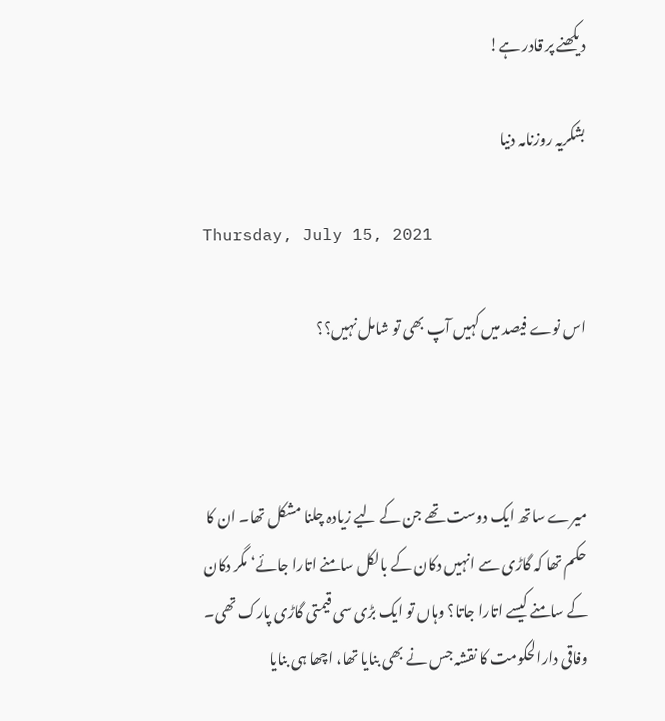دیکھنے پر قادر ہے!

بشکریہ روزنامہ دنیا

Thursday, July 15, 2021

اس نوے فیصد میں کہیں آپ بھی تو شامل نہیں؟؟



میرے ساتھ ایک دوست تھے جن کے لیے زیادہ چلنا مشکل تھا۔ ان کا حکم تھا کہ گاڑی سے انہیں دکان کے بالکل سامنے اتارا جائے‘ مگر دکان کے سامنے کیسے اتارا جاتا؟ وہاں تو ایک بڑی سی قیمتی گاڑی پارک تھی۔
وفاقی دارالحکومت کا نقشہ جس نے بھی بنایا تھا، اچھا ہی بنایا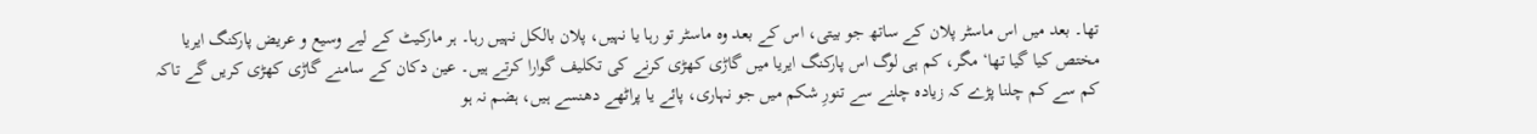تھا۔ بعد میں اس ماسٹر پلان کے ساتھ جو بیتی، اس کے بعد وہ ماسٹر تو رہا یا نہیں، پلان بالکل نہیں رہا۔ ہر مارکیٹ کے لیے وسیع و عریض پارکنگ ایریا مختص کیا گیا تھا‘ مگر، کم ہی لوگ اس پارکنگ ایریا میں گاڑی کھڑی کرنے کی تکلیف گوارا کرتے ہیں۔ عین دکان کے سامنے گاڑی کھڑی کریں گے تاکہ کم سے کم چلنا پڑے کہ زیادہ چلنے سے تنورِ شکم میں جو نہاری، پائے یا پراٹھے دھنسے ہیں، ہضم نہ ہو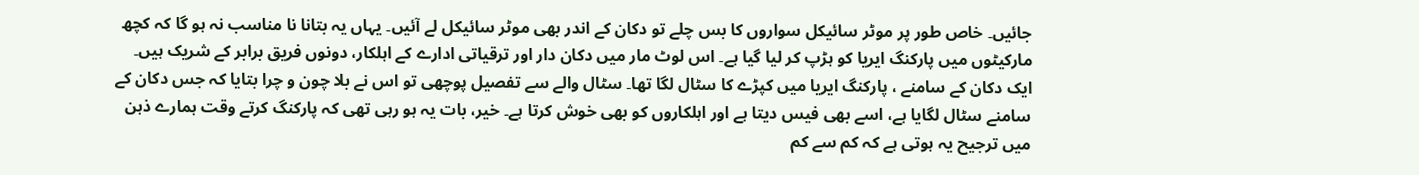جائیں۔ خاص طور پر موٹر سائیکل سواروں کا بس چلے تو دکان کے اندر بھی موٹر سائیکل لے آئیں۔ یہاں یہ بتانا نا مناسب نہ ہو گا کہ کچھ مارکیٹوں میں پارکنگ ایریا کو ہڑپ کر لیا گیا ہے۔ اس لوٹ مار میں دکان دار اور ترقیاتی ادارے کے اہلکار، دونوں فریق برابر کے شریک ہیں۔ ایک دکان کے سامنے ، پارکنگ ایریا میں کپڑے کا سٹال لگا تھا۔ سٹال والے سے تفصیل پوچھی تو اس نے بلا چون و چرا بتایا کہ جس دکان کے سامنے سٹال لگایا ہے، اسے بھی فیس دیتا ہے اور اہلکاروں کو بھی خوش کرتا ہے۔ خیر، بات یہ ہو رہی تھی کہ پارکنگ کرتے وقت ہمارے ذہن میں ترجیح یہ ہوتی ہے کہ کم سے کم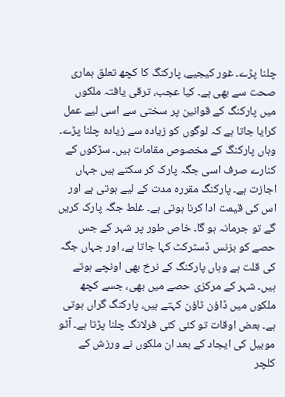چلنا پڑے۔ غور کیجیے، پارکنگ کا کچھ تعلق ہماری صحت سے بھی ہے۔ کیا عجب، ترقی یافتہ ملکوں میں پارکنگ کے قوانین پر سختی سے اسی لیے عمل کرایا جاتا ہے کہ لوگوں کو زیادہ سے زیادہ چلنا پڑے۔ وہاں پارکنگ کے مخصوص مقامات ہیں۔ سڑکوں کے کنارے صرف اسی جگہ پارک کر سکتے ہیں جہاں اجازت ہے۔ پارکنگ مقررہ مدت کے لیے ہوتی ہے اور اس کی قیمت ادا کرنا ہوتی ہے۔ غلط جگہ پارک کریں گے تو جرمانہ ہو گا۔ خاص طور پر شہر کے جس حصے کو بزنس ڈسٹرکٹ کہا جاتا ہے، اور جہاں جگہ کی قلت ہے وہاں پارکنگ کے نرخ بھی اونچے ہوتے ہیں۔ شہر کے مرکزی حصے میں بھی، جسے کچھ ملکوں میں ڈاؤن ٹاؤن کہتے ہیں، پارکنگ گراں ہوتی ہے۔ بعض اوقات تو کئی کئی فرلانگ چلنا پڑتا ہے۔ آٹو موبیل کی ایجاد کے بعد ان ملکوں نے ورزش کے کلچر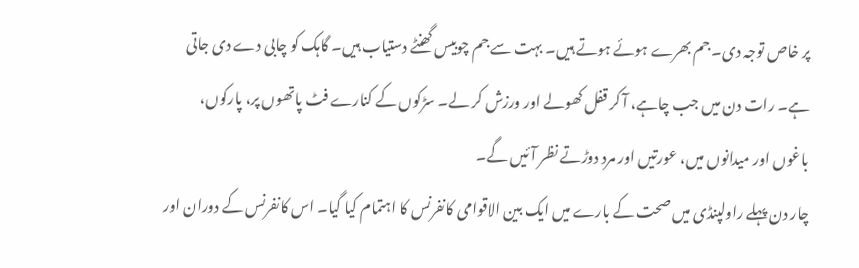پر خاص توجہ دی۔ جم بھرے ہوئے ہوتے ہیں۔ بہت سے جم چوبیس گھنٹے دستیاب ہیں۔ گاہک کو چابی دے دی جاتی ہے۔ رات دن میں جب چاہے، آ کر قفل کھولے اور ورزش کر لے۔ سڑکوں کے کنارے فٹ پاتھوں پر، پارکوں، باغوں اور میدانوں میں، عورتیں اور مرد دوڑتے نظر آئیں گے۔
چار دن پہلے راولپنڈی میں صحت کے بارے میں ایک بین الاقوامی کانفرنس کا اہتمام کیا گیا۔ اس کانفرنس کے دوران اور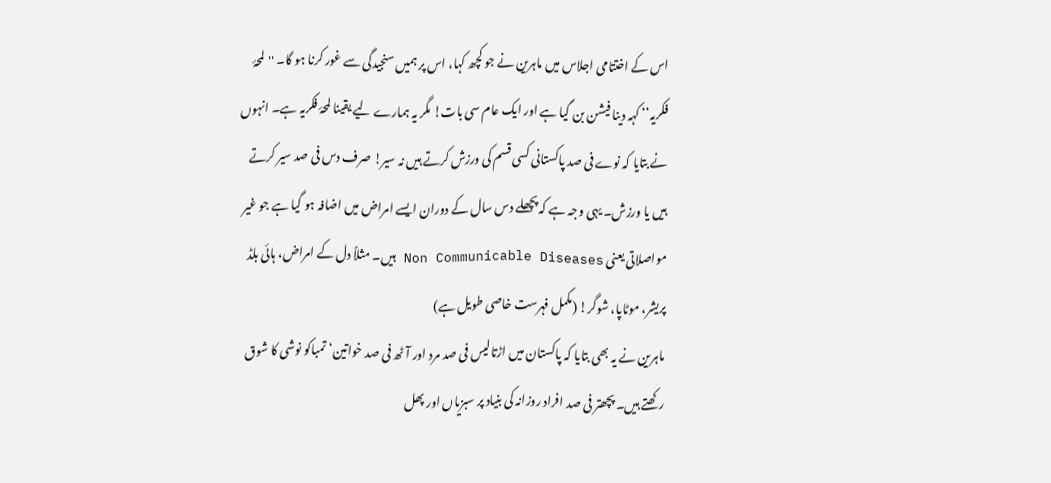اس کے اختتامی اجلاس میں ماہرین نے جو کچھ کہا، اس پر ہمیں سنجیدگی سے غور کرنا ہو گا۔ ''لمحۂ فکریہ‘‘ کہہ دینا فیشن بن گیا ہے اور ایک عام سی بات! مگر یہ ہمارے لیے یقینا لمحۂ فکریہ ہے۔ انہوں نے بتایا کہ نوے فی صد پاکستانی کسی قسم کی ورزش کرتے ہیں نہ سیر! صرف دس فی صد سیر کرتے ہیں یا ورزش۔ یہی وجہ ہے کہ پچھلے دس سال کے دوران ایسے امراض میں اضافہ ہو گیا ہے جو غیر مواصلاتی یعنی Non Communicable Diseases ہیں۔ مثلاً دل کے امراض، ہائی بلڈ پریشر، موٹاپا، شوگر! (مکمل فہرست خاصی طویل ہے)
ماہرین نے یہ بھی بتایا کہ پاکستان میں اڑتالیس فی صد مرد اور آٹھ فی صد خواتین‘ تمباکو نوشی کا شوق رکھتے ہیں۔ پچھتر فی صد افراد روزانہ کی بنیاد پر سبزیاں اور پھل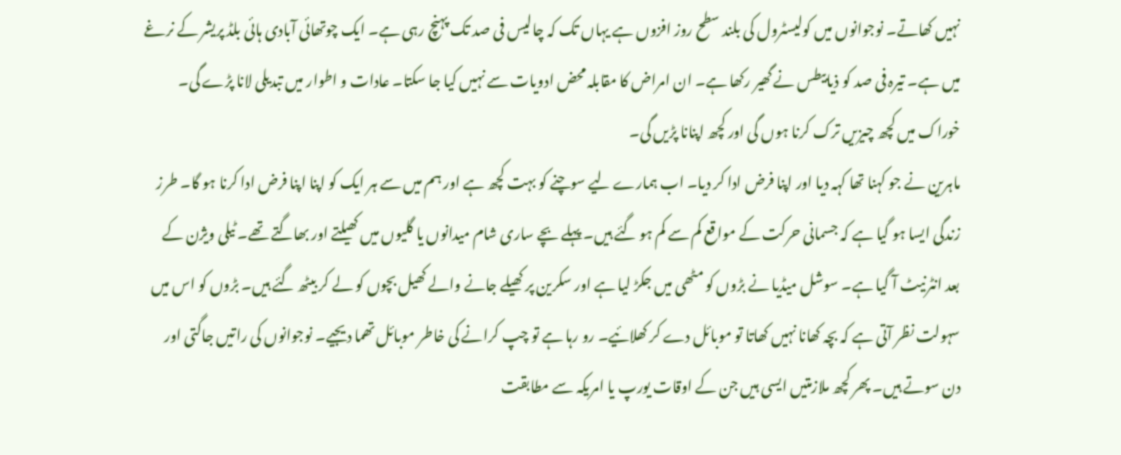نہیں کھاتے۔ نوجوانوں میں کولیسٹرول کی بلند سطح روز افزوں ہے یہاں تک کہ چالیس فی صد تک پہنچ رہی ہے۔ ایک چوتھائی آبادی ہائی بلڈ پریشر کے نرغے میں ہے۔ تیرہ فی صد کو ذیابیطس نے گھیر رکھا ہے۔ ان امراض کا مقابلہ محض ادویات سے نہیں کیا جا سکتا۔ عادات و اطوار میں تبدیلی لانا پڑے گی۔ خوراک میں کچھ چیزیں ترک کرنا ہوں گی اور کچھ اپنانا پڑیں گی۔
ماہرین نے جو کہنا تھا کہہ دیا اور اپنا فرض ادا کر دیا۔ اب ہمارے لیے سوچنے کو بہت کچھ ہے اور ہم میں سے ہر ایک کو اپنا اپنا فرض ادا کرنا ہو گا۔ طرز زندگی ایسا ہو گیا ہے کہ جسمانی حرکت کے مواقع کم سے کم ہو گئے ہیں۔ پہلے بچے ساری شام میدانوں یا گلیوں میں کھیلتے اور بھاگتے تھے۔ ٹیلی ویژن کے بعد انٹرنیٹ آ گیا ہے۔ سوشل میڈیا نے بڑوں کو مٹھی میں جکڑ لیا ہے اور سکرین پر کھیلے جانے والے کھیل بچوں کو لے کر بیٹھ گئے ہیں۔ بڑوں کو اس میں سہولت نظر آتی ہے کہ بچہ کھانا نہیں کھاتا تو موبائل دے کر کھلائیے۔ رو رہا ہے تو چپ کرانے کی خاطر موبائل تھما دیجیے۔ نوجوانوں کی راتیں جاگتی اور دن سوتے ہیں۔ پھر کچھ ملازمتیں ایسی ہیں جن کے اوقات یورپ یا امریکہ سے مطابقت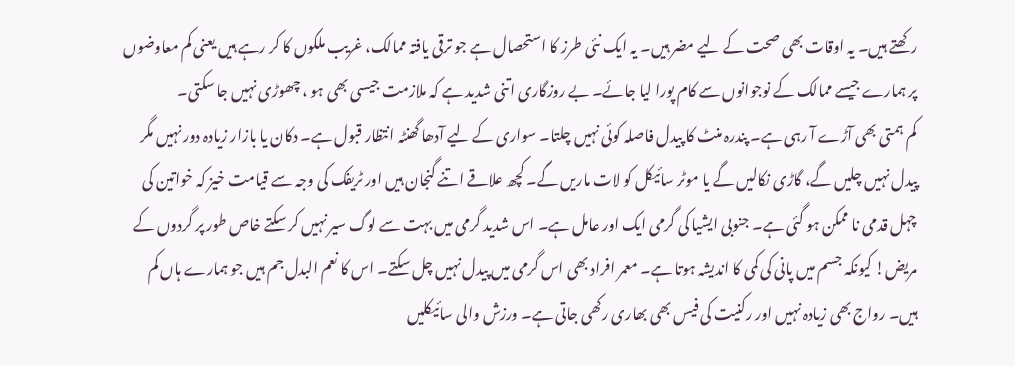رکھتے ہیں۔ یہ اوقات بھی صحت کے لیے مضر ہیں۔ یہ ایک نئی طرز کا استحصال ہے جو ترقی یافتہ ممالک، غریب ملکوں کا کر رہے ہیں یعنی کم معاوضوں پر ہمارے جیسے ممالک کے نوجوانوں سے کام پورا لیا جائے۔ بے روزگاری اتنی شدید ہے کہ ملازمت جیسی بھی ہو ، چھوڑی نہیں جا سکتی۔
کم ہمتی بھی آڑے آ رہی ہے۔ پندرہ منٹ کا پیدل فاصلہ کوئی نہیں چلتا۔ سواری کے لیے آدھا گھنٹہ انتظار قبول ہے۔ دکان یا بازار زیادہ دور نہیں مگر پیدل نہیں چلیں گے، گاڑی نکالیں گے یا موٹر سائیکل کو لات ماریں گے۔ کچھ علاقے اتنے گنجان ہیں اور ٹریفک کی وجہ سے قیامت خیز کہ خواتین کی چہل قدمی نا ممکن ہو گئی ہے۔ جنوبی ایشیا کی گرمی ایک اور عامل ہے۔ اس شدید گرمی میں بہت سے لوگ سیر نہیں کر سکتے خاص طور پر گردوں کے مریض! کیونکہ جسم میں پانی کی کمی کا اندیشہ ہوتا ہے۔ معمر افراد بھی اس گرمی میں پیدل نہیں چل سکتے۔ اس کا نعم البدل جم ہیں جو ہمارے ہاں کم ہیں۔ رواج بھی زیادہ نہیں اور رکنیت کی فیس بھی بھاری رکھی جاتی ہے۔ ورزش والی سائیکلیں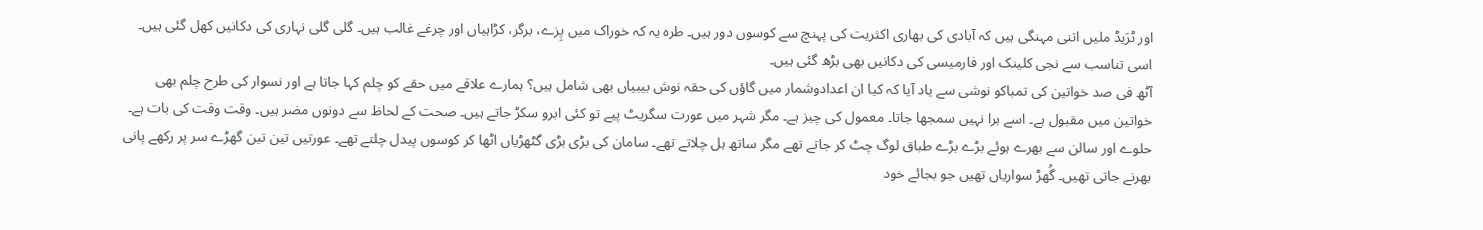اور ٹرَیڈ ملیں اتنی مہنگی ہیں کہ آبادی کی بھاری اکثریت کی پہنچ سے کوسوں دور ہیں۔ طرہ یہ کہ خوراک میں پِزے، برگر، کڑاہیاں اور چرغے غالب ہیں۔ گلی گلی نہاری کی دکانیں کھل گئی ہیں۔ اسی تناسب سے نجی کلینک اور فارمیسی کی دکانیں بھی بڑھ گئی ہیں۔
آٹھ فی صد خواتین کی تمباکو نوشی سے یاد آیا کہ کیا ان اعدادوشمار میں گاؤں کی حقہ نوش بیبیاں بھی شامل ہیں؟ ہمارے علاقے میں حقے کو چلم کہا جاتا ہے اور نسوار کی طرح چلم بھی خواتین میں مقبول ہے۔ اسے برا نہیں سمجھا جاتا۔ معمول کی چیز ہے۔ مگر شہر میں عورت سگریٹ پیے تو کئی ابرو سکڑ جاتے ہیں۔ صحت کے لحاظ سے دونوں مضر ہیں۔ وقت وقت کی بات ہے۔ حلوے اور سالن سے بھرے ہوئے بڑے بڑے طباق لوگ چٹ کر جاتے تھے مگر ساتھ ہل چلاتے تھے۔ سامان کی بڑی بڑی گٹھڑیاں اٹھا کر کوسوں پیدل چلتے تھے۔ عورتیں تین تین گھڑے سر پر رکھے پانی بھرنے جاتی تھیں۔ گُھڑ سواریاں تھیں جو بجائے خود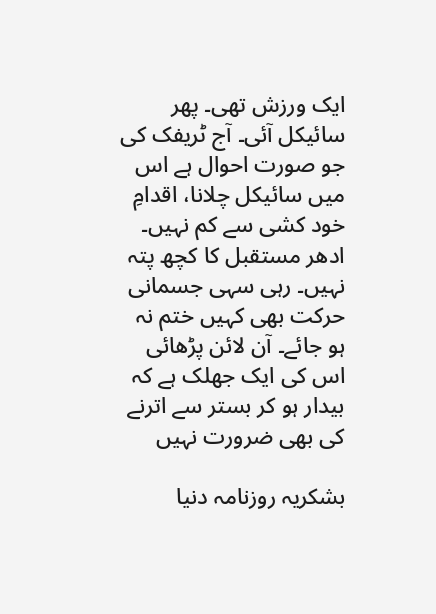ایک ورزش تھی۔ پھر سائیکل آئی۔ آج ٹریفک کی جو صورت احوال ہے اس میں سائیکل چلانا، اقدامِ خود کشی سے کم نہیں۔ ادھر مستقبل کا کچھ پتہ نہیں۔ رہی سہی جسمانی حرکت بھی کہیں ختم نہ ہو جائے۔ آن لائن پڑھائی اس کی ایک جھلک ہے کہ بیدار ہو کر بستر سے اترنے کی بھی ضرورت نہیں

بشکریہ روزنامہ دنیا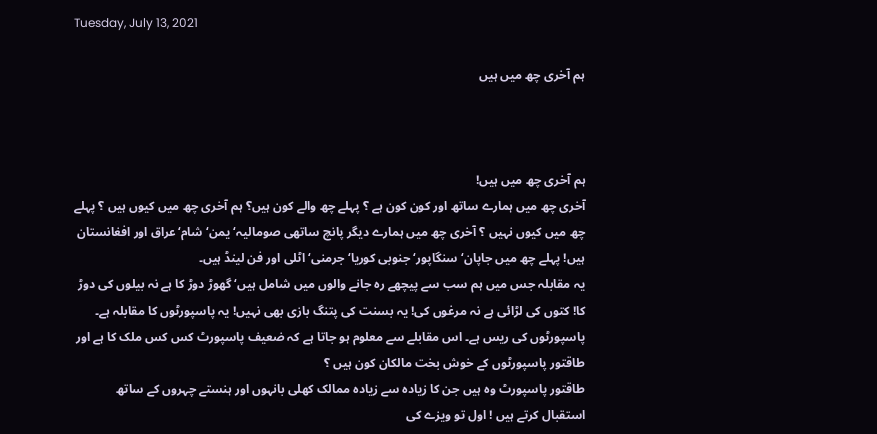Tuesday, July 13, 2021

ہم آخری چھ میں ہیں



ہم آخری چھ میں ہیں!
آخری چھ میں ہمارے ساتھ اور کون کون ہے ؟ پہلے چھ والے کون ہیں؟ ہم آخری چھ میں کیوں ہیں ؟ پہلے چھ میں کیوں نہیں ؟ آخری چھ میں ہمارے دیگر پانچ ساتھی صومالیہ‘ یمن‘شام‘عراق اور افغانستان ہیں! پہلے چھ میں جاپان‘ سنگاپور‘ جنوبی کوریا‘ جرمنی‘ اٹلی اور فن لینڈ ہیں۔
یہ مقابلہ جس میں ہم سب سے پیچھے رہ جانے والوں میں شامل ہیں‘ گھوڑ دوڑ کا ہے نہ بیلوں کی دوڑ کا! کتوں کی لڑائی ہے نہ مرغوں کی! یہ بسنت کی پتنگ بازی بھی نہیں! یہ پاسپورٹوں کا مقابلہ ہے۔ پاسپورٹوں کی ریس ہے۔ اس مقابلے سے معلوم ہو جاتا ہے کہ ضعیف پاسپورٹ کس کس ملک کا ہے اور طاقتور پاسپورٹوں کے خوش بخت مالکان کون ہیں ؟
طاقتور پاسپورٹ وہ ہیں جن کا زیادہ سے زیادہ ممالک کھلی بانہوں اور ہنستے چہروں کے ساتھ استقبال کرتے ہیں ! اول تو ویزے کی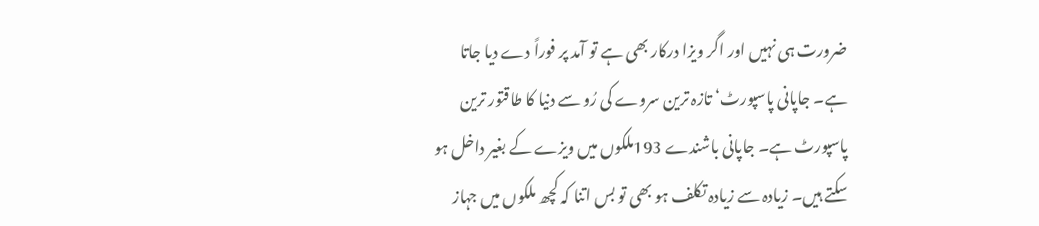ضرورت ہی نہیں اور اگر ویزا درکار بھی ہے تو آمد پر فوراً دے دیا جاتا ہے۔ جاپانی پاسپورٹ‘ تازہ ترین سروے کی رُو سے دنیا کا طاقتور ترین پاسپورٹ ہے۔ جاپانی باشندے 193ملکوں میں ویزے کے بغیر داخل ہو سکتے ہیں۔ زیادہ سے زیادہ تکلف ہو بھی تو بس اتنا کہ کچھ ملکوں میں جہاز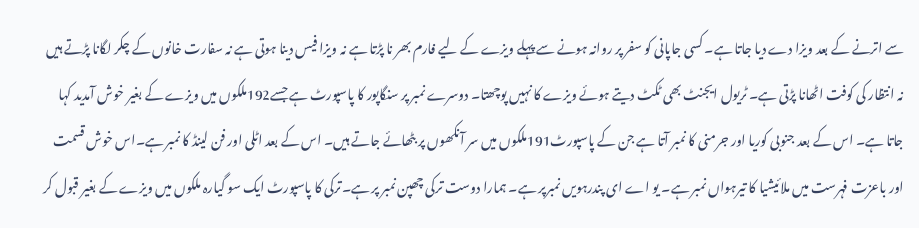سے اترنے کے بعد ویزا دے دیا جاتا ہے۔ کسی جاپانی کو سفر پر روانہ ہونے سے پہلے ویزے کے لیے فارم بھر نا پڑتا ہے نہ ویزا فیس دینا ہوتی ہے نہ سفارت خانوں کے چکر لگانا پڑتے ہیں نہ انتظار کی کوفت اٹھانا پڑتی ہے۔ ٹریول ایجنٹ بھی ٹکٹ دیتے ہوئے ویزے کا نہیں پوچھتا۔ دوسرے نمبر پر سنگاپور کا پاسپورٹ ہے جسے192ملکوں میں ویزے کے بغیر خوش آمدید کہا جاتا ہے۔ اس کے بعد جنوبی کوریا اور جرمنی کا نمبر آتا ہے جن کے پاسپورٹ191ملکوں میں سر آنکھوں پر بٹھائے جاتے ہیں۔ اس کے بعد اٹلی اور فن لینڈ کا نمبر ہے۔اس خوش قسمت اور باعزت فہرست میں ملائیشیا کا تیرہواں نمبر ہے۔ یو اے ای پندرہویں نمبرپر ہے۔ ہمارا دوست ترکی چھپن نمبر پر ہے۔ترکی کا پاسپورٹ ایک سو گیارہ ملکوں میں ویزے کے بغیر قبول کر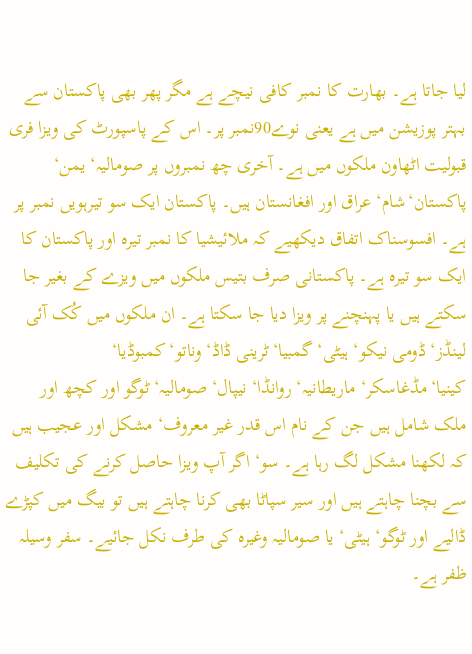لیا جاتا ہے۔ بھارت کا نمبر کافی نیچے ہے مگر پھر بھی پاکستان سے بہتر پوزیشن میں ہے یعنی نوے90نمبر پر۔ اس کے پاسپورٹ کی ویزا فری قبولیت اٹھاون ملکوں میں ہے۔ آخری چھ نمبروں پر صومالیہ‘ یمن‘ پاکستان‘شام‘ عراق اور افغانستان ہیں۔ پاکستان ایک سو تیرہویں نمبر پر ہے۔ افسوسناک اتفاق دیکھیے کہ ملائیشیا کا نمبر تیرہ اور پاکستان کا ایک سو تیرہ ہے۔ پاکستانی صرف بتیس ملکوں میں ویزے کے بغیر جا سکتے ہیں یا پہنچنے پر ویزا دیا جا سکتا ہے۔ ان ملکوں میں کُک آئی لینڈز‘ ڈومی نیکو‘ ہیٹی‘ گمبیا‘ٹرینی ڈاڈ‘ وناتو‘کمبوڈیا‘ کینیا‘مڈغاسکر‘ ماریطانیہ‘ روانڈا‘ نیپال‘ صومالیہ‘ ٹوگو اور کچھ اور ملک شامل ہیں جن کے نام اس قدر غیر معروف‘ مشکل اور عجیب ہیں کہ لکھنا مشکل لگ رہا ہے۔ سو‘ اگر آپ ویزا حاصل کرنے کی تکلیف سے بچنا چاہتے ہیں اور سیر سپاٹا بھی کرنا چاہتے ہیں تو بیگ میں کپڑے ڈالیے اور ٹوگو‘ ہیٹی‘ یا صومالیہ وغیرہ کی طرف نکل جائیے۔ سفر وسیلہ ظفر ہے۔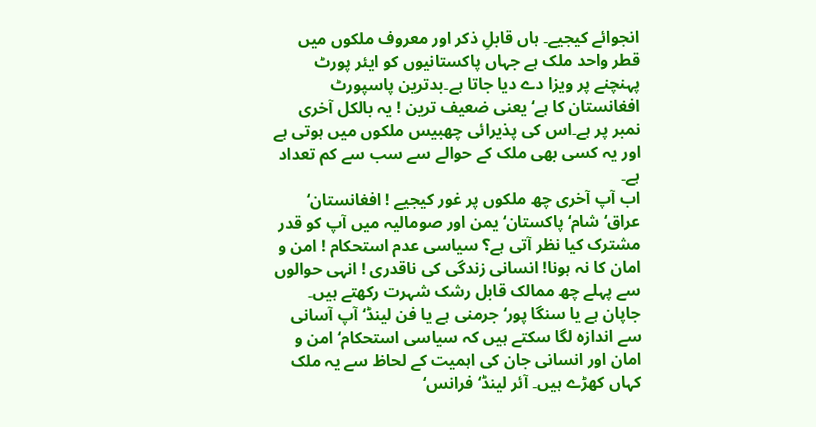انجوائے کیجیے۔ ہاں قابلِ ذکر اور معروف ملکوں میں قطر واحد ملک ہے جہاں پاکستانیوں کو ایئر پورٹ پہنچنے پر ویزا دے دیا جاتا ہے۔بدترین پاسپورٹ افغانستان کا ہے‘ یعنی ضعیف ترین ! یہ بالکل آخری نمبر پر ہے۔اس کی پذیرائی چھبیس ملکوں میں ہوتی ہے اور یہ کسی بھی ملک کے حوالے سے سب سے کم تعداد ہے۔
اب آپ آخری چھ ملکوں پر غور کیجیے ! افغانستان‘ عراق‘ شام‘ پاکستان‘ یمن اور صومالیہ میں آپ کو قدر مشترک کیا نظر آتی ہے؟ سیاسی عدم استحکام ! امن و امان کا نہ ہونا! انسانی زندگی کی ناقدری ! انہی حوالوں سے پہلے چھ ممالک قابل رشک شہرت رکھتے ہیں۔ جاپان ہے یا سنگا پور‘ جرمنی ہے یا فن لینڈ‘ آپ آسانی سے اندازہ لگا سکتے ہیں کہ سیاسی استحکام‘ امن و امان اور انسانی جان کی اہمیت کے لحاظ سے یہ ملک کہاں کھڑے ہیں۔ آئر لینڈ‘ فرانس‘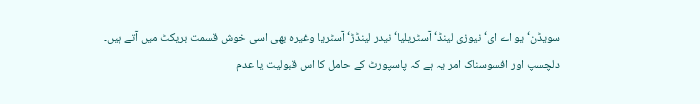سویڈن‘ یو اے ای‘ نیوزی لینڈ‘ آسٹریلیا‘ نیدر لینڈڑ‘ آسٹریا وغیرہ بھی اسی خوش قسمت بریکٹ میں آتے ہیں۔
دلچسپ اور افسوسناک امر یہ ہے کہ پاسپورٹ کے حامل کا اس قبولیت یا عدم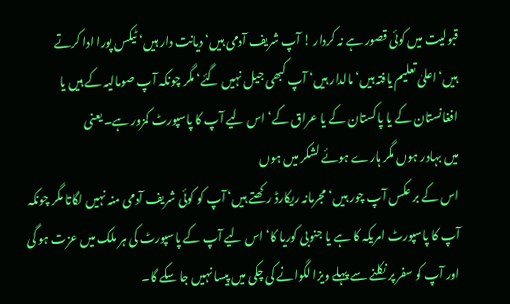قبولیت میں کوئی قصور ہے نہ کردار ! آپ شریف آدمی ہیں‘ دیانت دار ہیں‘ ٹیکس پورا ادا کرتے ہیں‘اعلیٰ تعلیم یافتہ ہیں‘مالدار ہیں‘ آپ کبھی جیل نہیں گئے‘ مگر چونکہ آپ صومالیہ کے ہیں یا افغانستان کے یا پاکستان کے یا عراق کے‘ اس لیے آپ کا پاسپورٹ کمزور ہے۔ یعنی
میں بہادر ہوں مگر ہارے ہوئے لشکر میں ہوں
اس کے بر عکس آپ چور ہیں‘ مجرمانہ ریکارڈ رکھتے ہیں‘ آپ کو کوئی شریف آدمی منہ نہیں لگاتا مگر چونکہ آپ کا پاسپورٹ امریکہ کا ہے یا جنوبی کوریا کا‘ اس لیے آپ کے پاسپورٹ کی ہر ملک میں عزت ہو گی اور آپ کو سفر پر نکلنے سے پہلے ویزا لگوانے کی چکی میں پیسا نہیں جا سکے گا۔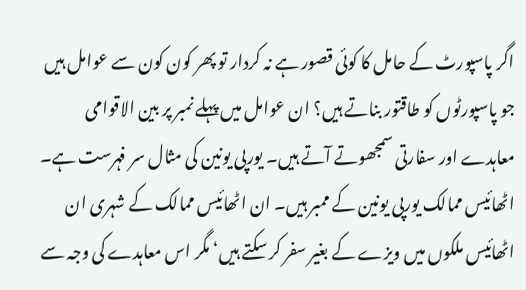اگر پاسپورٹ کے حامل کا کوئی قصور ہے نہ کردار تو پھر کون کون سے عوامل ہیں جو پاسپورٹوں کو طاقتور بناتے ہیں؟ ان عوامل میں پہلے نمبر پر بین الاقوامی معاہدے اور سفارتی سمجھوتے آتے ہیں۔ یورپی یونین کی مثال سر فہرست ہے۔ اٹھائیس ممالک یورپی یونین کے ممبر ہیں۔ ان اٹھائیس ممالک کے شہری ان اٹھائیس ملکوں میں ویزے کے بغیر سفر کر سکتے ہیں‘ مگر اس معاہدے کی وجہ سے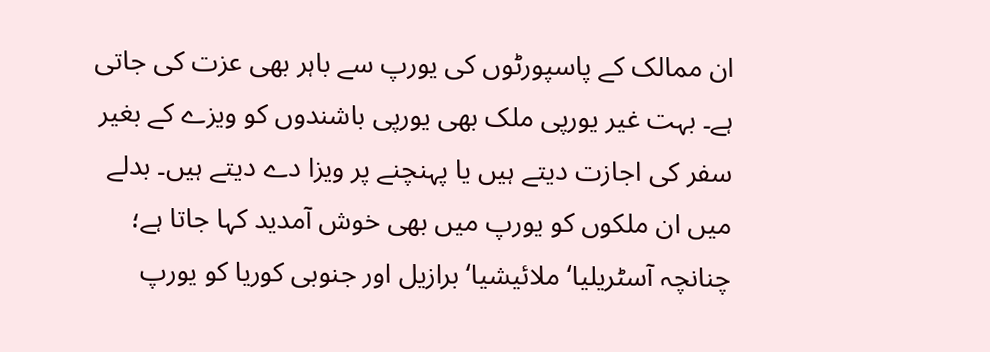ان ممالک کے پاسپورٹوں کی یورپ سے باہر بھی عزت کی جاتی ہے۔ بہت غیر یورپی ملک بھی یورپی باشندوں کو ویزے کے بغیر سفر کی اجازت دیتے ہیں یا پہنچنے پر ویزا دے دیتے ہیں۔ بدلے میں ان ملکوں کو یورپ میں بھی خوش آمدید کہا جاتا ہے؛ چنانچہ آسٹریلیا‘ ملائیشیا‘ برازیل اور جنوبی کوریا کو یورپ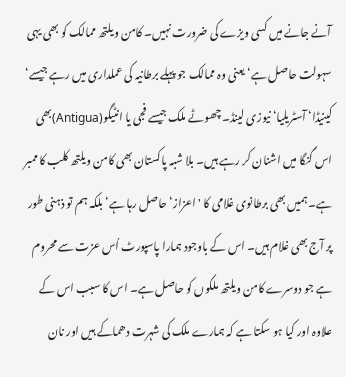آنے جانے میں کسی ویزے کی ضرورت نہیں۔ کامن ویلتھ ممالک کو بھی یہی سہولت حاصل ہے‘ یعنی وہ ممالک جو پہلے برطانیہ کی عملداری میں رہے جیسے‘ کینیڈا‘ آسٹریلیا‘ نیوزی لینڈ۔ چھوٹے ملک جیسے فجی یا انٹیگو(Antigua)بھی اس گنگا میں اشنان کر رہے ہیں۔ بلا شبہ پاکستان بھی کامن ویلتھ کلب کا ممبر ہے۔ ہمیں بھی برطانوی غلامی کا 'اعزاز‘ حاصل رہا ہے‘ بلکہ ہم تو ذہنی طور پر آج بھی غلام ہیں۔ اس کے باوجود ہمارا پاسپورٹ اُس عزت سے محروم ہے جو دوسرے کامن ویلتھ ملکوں کو حاصل ہے۔ اس کا سبب اس کے علاوہ اور کیا ہو سکتا ہے کہ ہمارے ملک کی شہرت دھماکے ہیں اور نان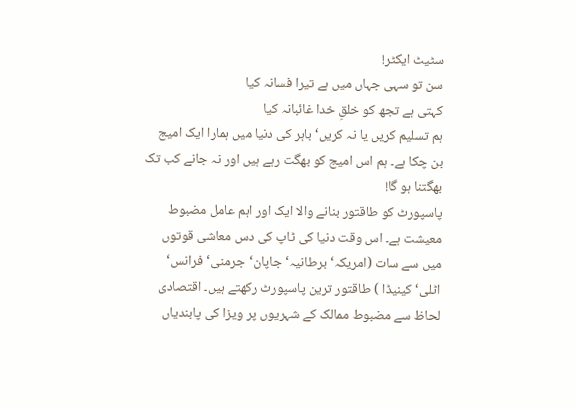سٹیٹ ایکٹر!
سن تو سہی جہاں میں ہے تیرا فسانہ کیا
کہتی ہے تجھ کو خلقِ خدا غائبانہ کیا
ہم تسلیم کریں یا نہ کریں‘ باہر کی دنیا میں ہمارا ایک امیج بن چکا ہے۔ ہم اس امیج کو بھگت رہے ہیں اور نہ جانے کب تک بھگتنا ہو گا!
پاسپورٹ کو طاقتور بنانے والا ایک اور اہم عامل مضبوط معیشت ہے۔ اس وقت دنیا کی ٹاپ کی دس معاشی قوتوں میں سے سات (امریکہ‘ برطانیہ‘ جاپان‘جرمنی‘ فرانس‘ اٹلی‘ کینیڈا ) طاقتور ترین پاسپورٹ رکھتے ہیں۔ اقتصادی لحاظ سے مضبوط ممالک کے شہریوں پر ویزا کی پابندیاں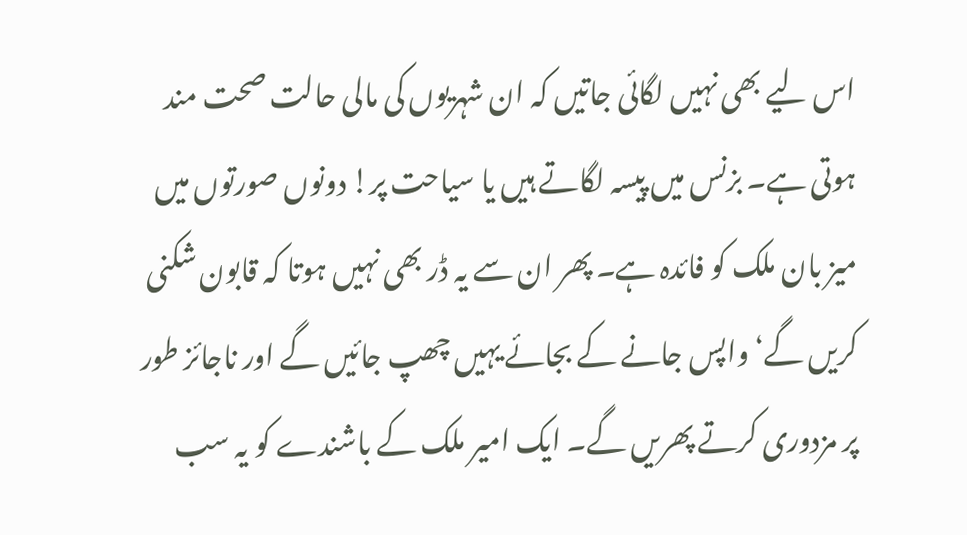اس لیے بھی نہیں لگائی جاتیں کہ ان شہریوں کی مالی حالت صحت مند ہوتی ہے۔ بزنس میں پیسہ لگاتے ہیں یا سیاحت پر! دونوں صورتوں میں میز بان ملک کو فائدہ ہے۔ پھر ان سے یہ ڈر بھی نہیں ہوتا کہ قابون شکنی کریں گے‘ واپس جانے کے بجائے یہیں چھپ جائیں گے اور ناجائز طور پر مزدوری کرتے پھریں گے۔ ایک امیر ملک کے باشندے کو یہ سب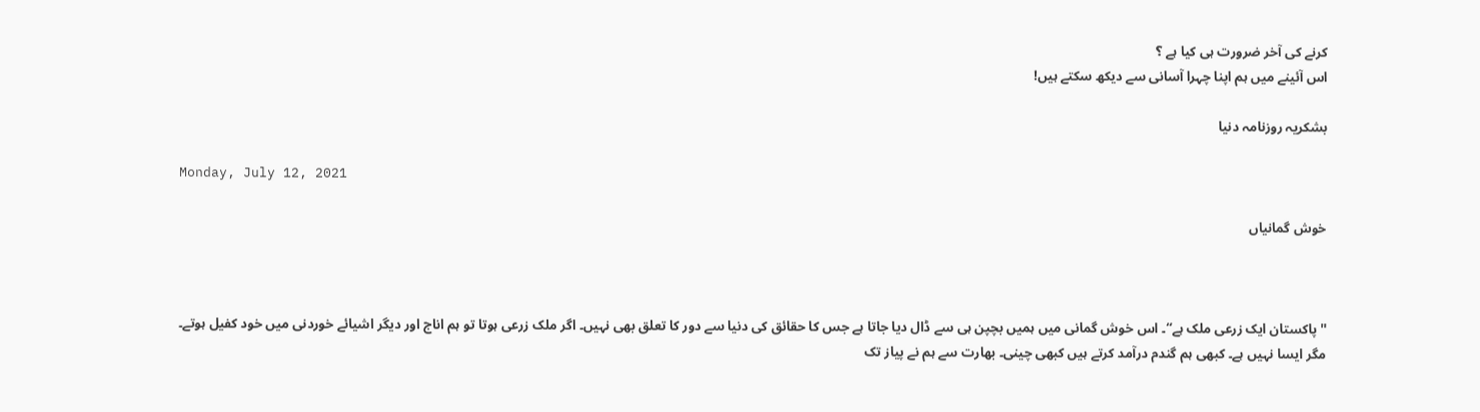کرنے کی آخر ضرورت ہی کیا ہے ؟
اس آئینے میں ہم اپنا چہرا آسانی سے دیکھ سکتے ہیں!

بشکریہ روزنامہ دنیا

Monday, July 12, 2021

خوش گمانیاں



''پاکستان ایک زرعی ملک ہے‘‘۔ اس خوش گمانی میں ہمیں بچپن ہی سے ڈال دیا جاتا ہے جس کا حقائق کی دنیا سے دور کا تعلق بھی نہیں۔ اگر ملک زرعی ہوتا تو ہم اناج اور دیگر اشیائے خوردنی میں خود کفیل ہوتے۔ مگر ایسا نہیں ہے۔ کبھی ہم گندم درآمد کرتے ہیں کبھی چینی۔ بھارت سے ہم نے پیاز تک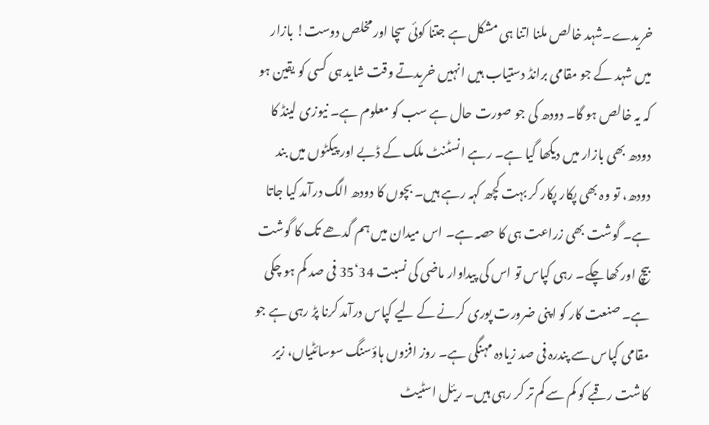خریدے۔شہد خالص ملنا اتنا ہی مشکل ہے جتنا کوئی سچا اور مخلص دوست! بازار میں شہد کے جو مقامی برانڈ دستیاب ہیں انہیں خریدتے وقت شاید ہی کسی کو یقین ہو کہ یہ خالص ہو گا۔ دودھ کی جو صورت حال ہے سب کو معلوم ہے۔ نیوزی لینڈ کا دودھ بھی بازار میں دیکھا گیا ہے۔ رہے انسٹنٹ ملک کے ڈبے اور پیکٹوں میں بند دودھ، تو وہ بھی پکار پکار کر بہت کچھ کہہ رہے ہیں۔ بچوں کا دودھ الگ درآمد کیا جاتا ہے۔ گوشت بھی زراعت ہی کا حصہ ہے۔ اس میدان میں ہم گدھے تک کا گوشت بیچ اور کھا چکے۔ رہی کپاس تو اس کی پیداوار ماضی کی نسبت 34‘35 فی صد کم ہو چکی ہے۔ صنعت کار کو اپنی ضرورت پوری کرنے کے لیے کپاس درآمد کرنا پڑ رہی ہے جو مقامی کپاس سے پندرہ فی صد زیادہ مہنگی ہے۔ روز افزوں ہاؤسنگ سوسائٹیاں، زیر کاشت رقبے کو کم سے کم تر کر رہی ہیں۔ ریئل اسٹیٹ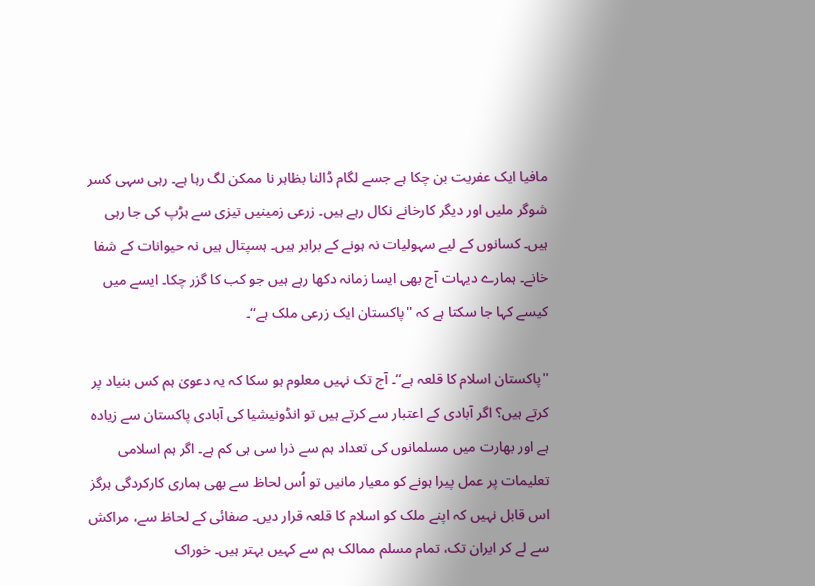مافیا ایک عفریت بن چکا ہے جسے لگام ڈالنا بظاہر نا ممکن لگ رہا ہے۔ رہی سہی کسر شوگر ملیں اور دیگر کارخانے نکال رہے ہیں۔ زرعی زمینیں تیزی سے ہڑپ کی جا رہی ہیں۔ کسانوں کے لیے سہولیات نہ ہونے کے برابر ہیں۔ ہسپتال ہیں نہ حیوانات کے شفا خانے۔ ہمارے دیہات آج بھی ایسا زمانہ دکھا رہے ہیں جو کب کا گزر چکا۔ ایسے میں کیسے کہا جا سکتا ہے کہ ''پاکستان ایک زرعی ملک ہے‘‘۔

''پاکستان اسلام کا قلعہ ہے‘‘۔ آج تک نہیں معلوم ہو سکا کہ یہ دعویٰ ہم کس بنیاد پر کرتے ہیں؟ اگر آبادی کے اعتبار سے کرتے ہیں تو انڈونیشیا کی آبادی پاکستان سے زیادہ ہے اور بھارت میں مسلمانوں کی تعداد ہم سے ذرا سی ہی کم ہے۔ اگر ہم اسلامی تعلیمات پر عمل پیرا ہونے کو معیار مانیں تو اُس لحاظ سے بھی ہماری کارکردگی ہرگز اس قابل نہیں کہ اپنے ملک کو اسلام کا قلعہ قرار دیں۔ صفائی کے لحاظ سے، مراکش سے لے کر ایران تک، تمام مسلم ممالک ہم سے کہیں بہتر ہیں۔ خوراک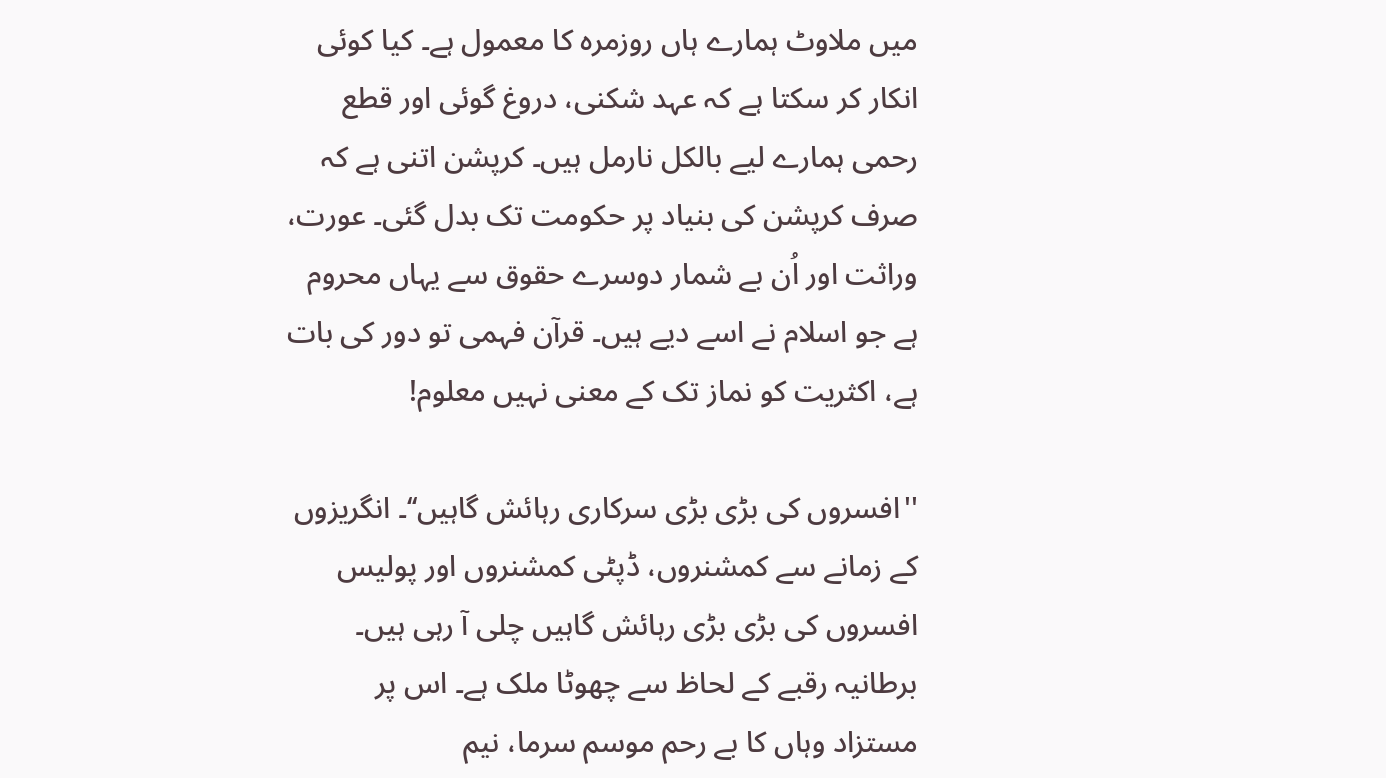میں ملاوٹ ہمارے ہاں روزمرہ کا معمول ہے۔ کیا کوئی انکار کر سکتا ہے کہ عہد شکنی، دروغ گوئی اور قطع رحمی ہمارے لیے بالکل نارمل ہیں۔ کرپشن اتنی ہے کہ صرف کرپشن کی بنیاد پر حکومت تک بدل گئی۔ عورت، وراثت اور اُن بے شمار دوسرے حقوق سے یہاں محروم ہے جو اسلام نے اسے دیے ہیں۔ قرآن فہمی تو دور کی بات ہے، اکثریت کو نماز تک کے معنی نہیں معلوم!

''افسروں کی بڑی بڑی سرکاری رہائش گاہیں‘‘۔ انگریزوں کے زمانے سے کمشنروں، ڈپٹی کمشنروں اور پولیس افسروں کی بڑی بڑی رہائش گاہیں چلی آ رہی ہیں۔ برطانیہ رقبے کے لحاظ سے چھوٹا ملک ہے۔ اس پر مستزاد وہاں کا بے رحم موسم سرما، نیم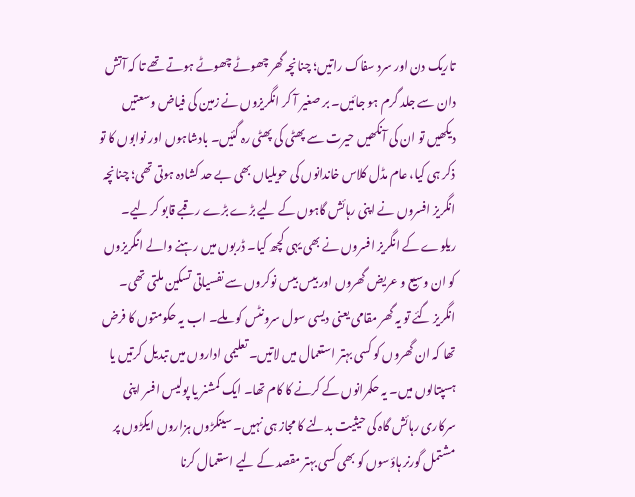تاریک دن اور سرد سفاک راتیں؛ چنانچہ گھر چھوٹے چھوٹے ہوتے تھے تا کہ آتش دان سے جلد گرم ہو جائیں۔ بر صغیر آ کر انگریزوں نے زمین کی فیاض وسعتیں دیکھیں تو ان کی آنکھیں حیرت سے پھٹی کی پھٹی رہ گئیں۔ بادشاہوں اور نوابوں کا تو ذکر ہی کیا، عام مڈل کلاس خاندانوں کی حویلیاں بھی بے حد کشادہ ہوتی تھی؛ چنانچہ انگریز افسروں نے اپنی رہائش گاہوں کے لیے بڑے بڑے رقبے قابو کر لیے۔ ریلوے کے انگریز افسروں نے بھی یہی کچھ کیا۔ ڈربوں میں رہنے والے انگریزوں کو ان وسیع و عریض گھروں اور بیس بیس نوکروں سے نفسیاتی تسکین ملتی تھی۔ انگریز گئے تو یہ گھر مقامی یعنی دیسی سول سرونٹس کو ملے۔ اب یہ حکومتوں کا فرض تھا کہ ان گھروں کو کسی بہتر استعمال میں لاتیں۔ تعلیمی اداروں میں تبدیل کرتیں یا ہسپتالوں میں۔ یہ حکمرانوں کے کرنے کا کام تھا۔ ایک کمشنر یا پولیس افسر اپنی سرکاری رہائش گاہ کی حیثیت بدلنے کا مجاز ہی نہیں۔ سینکڑوں ہزاروں ایکڑوں پر مشتمل گورنر ہاؤسوں کو بھی کسی بہتر مقصد کے لیے استعمال کرنا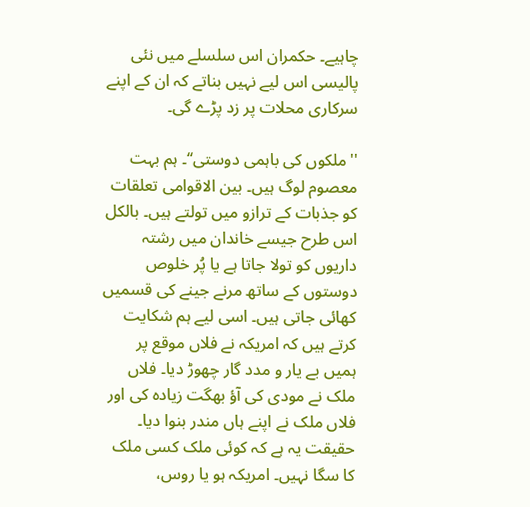چاہیے۔ حکمران اس سلسلے میں نئی پالیسی اس لیے نہیں بناتے کہ ان کے اپنے سرکاری محلات پر زد پڑے گی۔

''ملکوں کی باہمی دوستی‘‘۔ ہم بہت معصوم لوگ ہیں۔ بین الاقوامی تعلقات کو جذبات کے ترازو میں تولتے ہیں۔ بالکل اس طرح جیسے خاندان میں رشتہ داریوں کو تولا جاتا ہے یا پُر خلوص دوستوں کے ساتھ مرنے جینے کی قسمیں کھائی جاتی ہیں۔ اسی لیے ہم شکایت کرتے ہیں کہ امریکہ نے فلاں موقع پر ہمیں بے یار و مدد گار چھوڑ دیا۔ فلاں ملک نے مودی کی آؤ بھگت زیادہ کی اور فلاں ملک نے اپنے ہاں مندر بنوا دیا۔ حقیقت یہ ہے کہ کوئی ملک کسی ملک کا سگا نہیں۔ امریکہ ہو یا روس،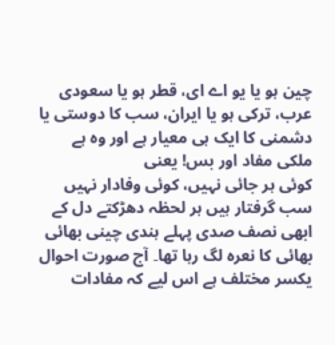چین ہو یا یو اے ای، قطر ہو یا سعودی عرب، ترکی ہو یا ایران، سب کا دوستی یا دشمنی کا ایک ہی معیار ہے اور وہ ہے ملکی مفاد اور بس! یعنی
کوئی ہر جائی نہیں، کوئی وفادار نہیں
سب گرفتار ہیں ہر لحظہ دھڑکتے دل کے
ابھی نصف صدی پہلے ہندی چینی بھائی بھائی کا نعرہ لگ رہا تھا۔ آج صورت احوال یکسر مختلف ہے اس لیے کہ مفادات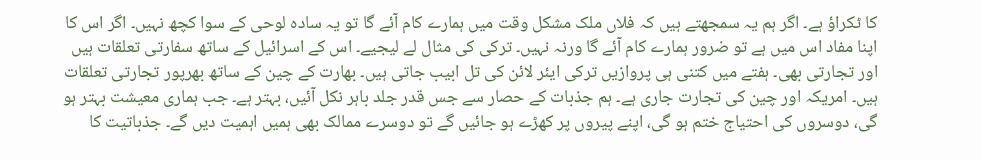کا ٹکراؤ ہے۔ اگر ہم یہ سمجھتے ہیں کہ فلاں ملک مشکل وقت میں ہمارے کام آئے گا تو یہ سادہ لوحی کے سوا کچھ نہیں۔ اگر اس کا اپنا مفاد اس میں ہے تو ضرور ہمارے کام آئے گا ورنہ نہیں۔ ترکی کی مثال لے لیجیے۔ اس کے اسرائیل کے ساتھ سفارتی تعلقات ہیں اور تجارتی بھی۔ ہفتے میں کتنی ہی پروازیں ترکی ایئر لائن کی تل ابیب جاتی ہیں۔ بھارت کے چین کے ساتھ بھرپور تجارتی تعلقات ہیں۔ امریکہ اور چین کی تجارت جاری ہے۔ ہم جذبات کے حصار سے جس قدر جلد باہر نکل آئیں، بہتر ہے۔ جب ہماری معیشت بہتر ہو گی، دوسروں کی احتیاج ختم ہو گی، اپنے پیروں پر کھڑے ہو جائیں گے تو دوسرے ممالک بھی ہمیں اہمیت دیں گے۔ جذباتیت کا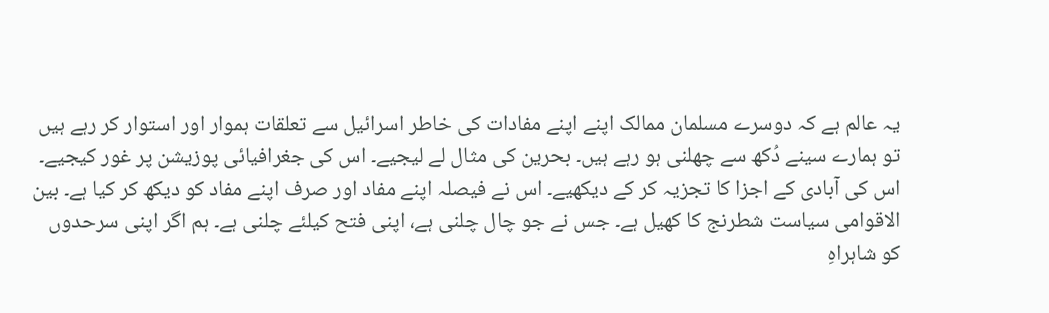یہ عالم ہے کہ دوسرے مسلمان ممالک اپنے اپنے مفادات کی خاطر اسرائیل سے تعلقات ہموار اور استوار کر رہے ہیں تو ہمارے سینے دُکھ سے چھلنی ہو رہے ہیں۔ بحرین کی مثال لے لیجیے۔ اس کی جغرافیائی پوزیشن پر غور کیجیے۔ اس کی آبادی کے اجزا کا تجزیہ کر کے دیکھیے۔ اس نے فیصلہ اپنے مفاد اور صرف اپنے مفاد کو دیکھ کر کیا ہے۔ بین الاقوامی سیاست شطرنج کا کھیل ہے۔ جس نے جو چال چلنی ہے، اپنی فتح کیلئے چلنی ہے۔ ہم اگر اپنی سرحدوں کو شاہراہِ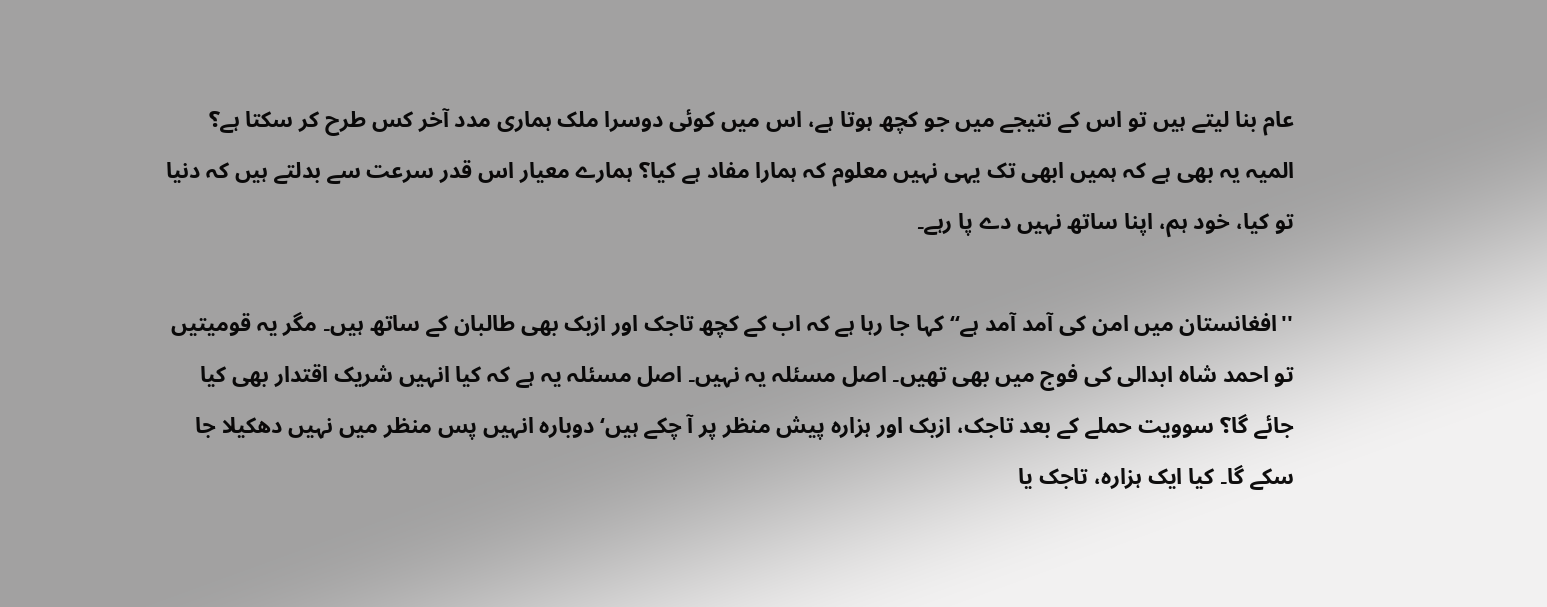عام بنا لیتے ہیں تو اس کے نتیجے میں جو کچھ ہوتا ہے، اس میں کوئی دوسرا ملک ہماری مدد آخر کس طرح کر سکتا ہے؟ المیہ یہ بھی ہے کہ ہمیں ابھی تک یہی نہیں معلوم کہ ہمارا مفاد ہے کیا؟ ہمارے معیار اس قدر سرعت سے بدلتے ہیں کہ دنیا تو کیا، خود ہم، اپنا ساتھ نہیں دے پا رہے۔

''افغانستان میں امن کی آمد آمد ہے‘‘ کہا جا رہا ہے کہ اب کے کچھ تاجک اور ازبک بھی طالبان کے ساتھ ہیں۔ مگر یہ قومیتیں تو احمد شاہ ابدالی کی فوج میں بھی تھیں۔ اصل مسئلہ یہ نہیں۔ اصل مسئلہ یہ ہے کہ کیا انہیں شریک اقتدار بھی کیا جائے گا؟ سوویت حملے کے بعد تاجک، ازبک اور ہزارہ پیش منظر پر آ چکے ہیں‘ دوبارہ انہیں پس منظر میں نہیں دھکیلا جا سکے گا۔ کیا ایک ہزارہ، تاجک یا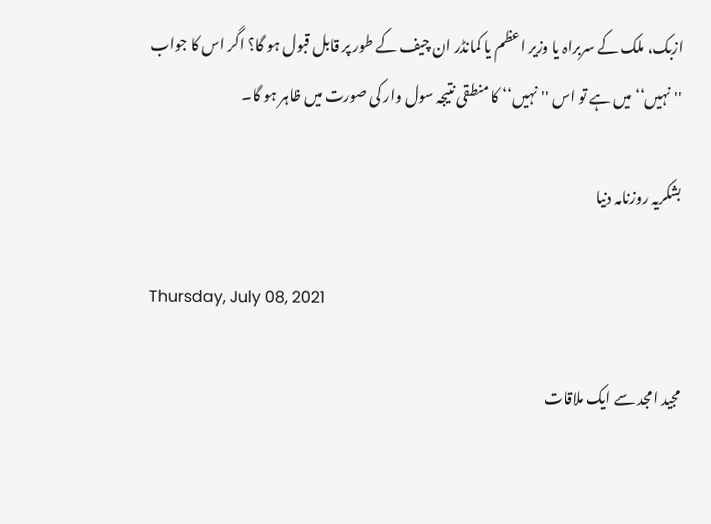ازبک، ملک کے سربراہ یا وزیر اعظم یا کمانڈر ان چیف کے طور پر قابل قبول ہو گا؟ اگر اس کا جواب ''نہیں‘‘ میں ہے تو اس ''نہیں‘‘ کا منطقی نتیجہ سول وار کی صورت میں ظاہر ہو گا۔

بشکریہ روزنامہ دنیا

Thursday, July 08, 2021

مجید امجد سے ایک ملاقات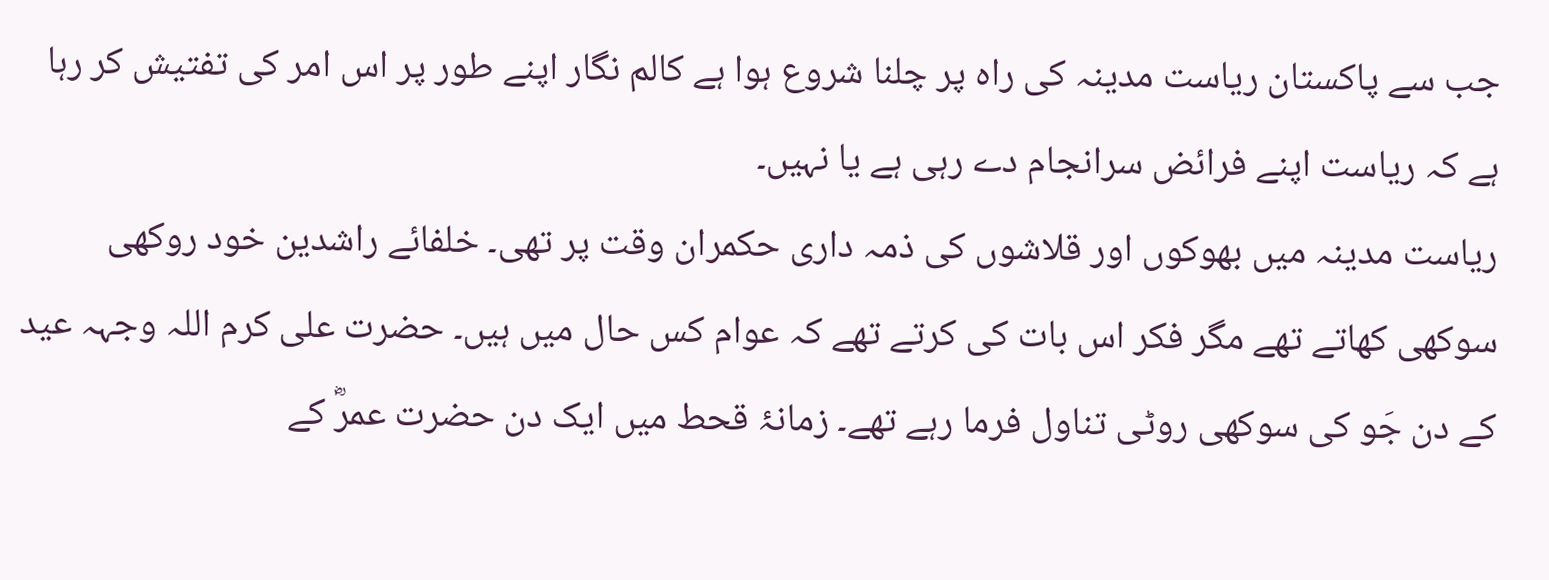جب سے پاکستان ریاست مدینہ کی راہ پر چلنا شروع ہوا ہے کالم نگار اپنے طور پر اس امر کی تفتیش کر رہا ہے کہ ریاست اپنے فرائض سرانجام دے رہی ہے یا نہیں۔
ریاست مدینہ میں بھوکوں اور قلاشوں کی ذمہ داری حکمران وقت پر تھی۔ خلفائے راشدین خود روکھی سوکھی کھاتے تھے مگر فکر اس بات کی کرتے تھے کہ عوام کس حال میں ہیں۔ حضرت علی کرم اللہ وجہہ عید کے دن جَو کی سوکھی روٹی تناول فرما رہے تھے۔ زمانۂ قحط میں ایک دن حضرت عمرؓ کے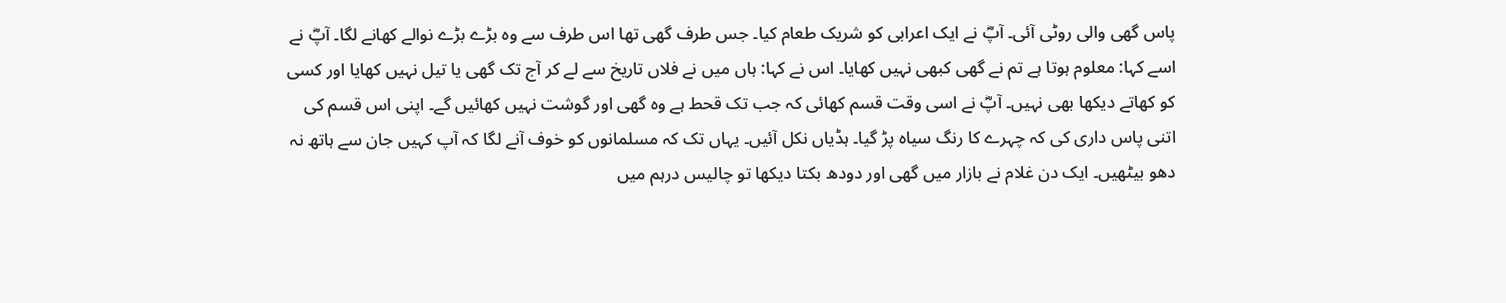پاس گھی والی روٹی آئی۔ آپؓ نے ایک اعرابی کو شریک طعام کیا۔ جس طرف گھی تھا اس طرف سے وہ بڑے بڑے نوالے کھانے لگا۔ آپؓ نے اسے کہا: معلوم ہوتا ہے تم نے گھی کبھی نہیں کھایا۔ اس نے کہا: ہاں میں نے فلاں تاریخ سے لے کر آج تک گھی یا تیل نہیں کھایا اور کسی کو کھاتے دیکھا بھی نہیں۔ آپؓ نے اسی وقت قسم کھائی کہ جب تک قحط ہے وہ گھی اور گوشت نہیں کھائیں گے۔ اپنی اس قسم کی اتنی پاس داری کی کہ چہرے کا رنگ سیاہ پڑ گیا۔ ہڈیاں نکل آئیں۔ یہاں تک کہ مسلمانوں کو خوف آنے لگا کہ آپ کہیں جان سے ہاتھ نہ دھو بیٹھیں۔ ایک دن غلام نے بازار میں گھی اور دودھ بکتا دیکھا تو چالیس درہم میں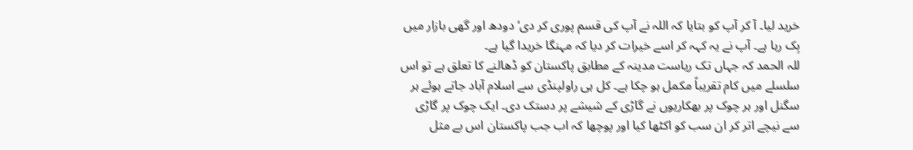خرید لیا۔ آ کر آپ کو بتایا کہ اللہ نے آپ کی قسم پوری کر دی‘ دودھ اور گھی بازار میں بِک رہا ہے۔ آپ نے یہ کہہ کر اسے خیرات کر دیا کہ مہنگا خریدا گیا ہے۔
للہ الحمد کہ جہاں تک ریاست مدینہ کے مطابق پاکستان کو ڈھالنے کا تعلق ہے تو اس سلسلے میں کام تقریباً مکمل ہو چکا ہے۔ کل ہی راولپنڈی سے اسلام آباد جاتے ہوئے ہر سگنل اور ہر چوک پر بھکاریوں نے گاڑی کے شیشے پر دستک دی۔ ایک چوک پر گاڑی سے نیچے اتر کر ان سب کو اکٹھا کیا اور پوچھا کہ اب جب پاکستان اس بے مثل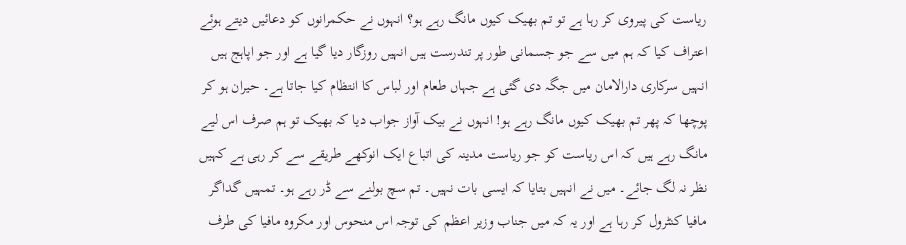ریاست کی پیروی کر رہا ہے تو تم بھیک کیوں مانگ رہے ہو؟ انہوں نے حکمرانوں کو دعائیں دیتے ہوئے اعتراف کیا کہ ہم میں سے جو جسمانی طور پر تندرست ہیں انہیں روزگار دیا گیا ہے اور جو اپاہج ہیں انہیں سرکاری دارالامان میں جگہ دی گئی ہے جہاں طعام اور لباس کا انتظام کیا جاتا ہے۔ حیران ہو کر پوچھا کہ پھر تم بھیک کیوں مانگ رہے ہو! انہوں نے بیک آواز جواب دیا کہ بھیک تو ہم صرف اس لیے مانگ رہے ہیں کہ اس ریاست کو جو ریاست مدینہ کی اتباع ایک انوکھے طریقے سے کر رہی ہے کہیں نظر نہ لگ جائے۔ میں نے انہیں بتایا کہ ایسی بات نہیں۔ تم سچ بولنے سے ڈر رہے ہو۔ تمہیں گداگر مافیا کنٹرول کر رہا ہے اور یہ کہ میں جناب وزیر اعظم کی توجہ اس منحوس اور مکروہ مافیا کی طرف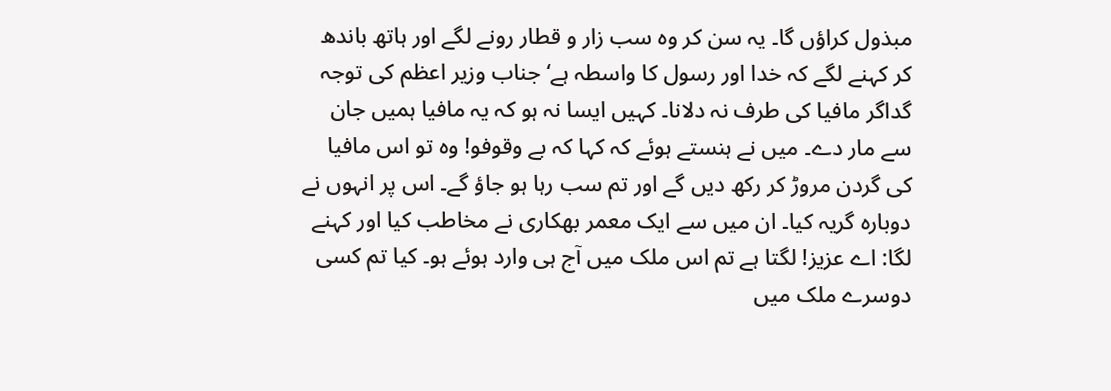مبذول کراؤں گا۔ یہ سن کر وہ سب زار و قطار رونے لگے اور ہاتھ باندھ کر کہنے لگے کہ خدا اور رسول کا واسطہ ہے‘ جناب وزیر اعظم کی توجہ گداگر مافیا کی طرف نہ دلانا۔ کہیں ایسا نہ ہو کہ یہ مافیا ہمیں جان سے مار دے۔ میں نے ہنستے ہوئے کہ کہا کہ بے وقوفو! وہ تو اس مافیا کی گردن مروڑ کر رکھ دیں گے اور تم سب رہا ہو جاؤ گے۔ اس پر انہوں نے دوبارہ گریہ کیا۔ ان میں سے ایک معمر بھکاری نے مخاطب کیا اور کہنے لگا: اے عزیز! لگتا ہے تم اس ملک میں آج ہی وارد ہوئے ہو۔ کیا تم کسی دوسرے ملک میں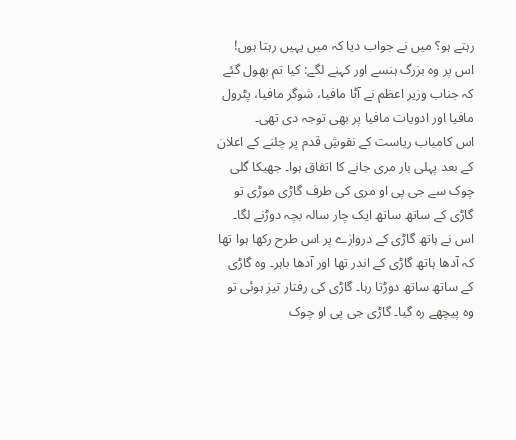رہتے ہو؟ میں نے جواب دیا کہ میں یہیں رہتا ہوں! اس پر وہ بزرگ ہنسے اور کہنے لگے: کیا تم بھول گئے کہ جناب وزیر اعظم نے آٹا مافیا، شوگر مافیا، پٹرول مافیا اور ادویات مافیا پر بھی توجہ دی تھی۔
اس کامیاب ریاست کے نقوشِ قدم پر چلنے کے اعلان کے بعد پہلی بار مری جانے کا اتفاق ہوا۔ جھیکا گلی چوک سے جی پی او مری کی طرف گاڑی موڑی تو گاڑی کے ساتھ ساتھ ایک چار سالہ بچہ دوڑنے لگا۔ اس نے ہاتھ گاڑی کے دروازے پر اس طرح رکھا ہوا تھا کہ آدھا ہاتھ گاڑی کے اندر تھا اور آدھا باہر۔ وہ گاڑی کے ساتھ ساتھ دوڑتا رہا۔ گاڑی کی رفتار تیز ہوئی تو وہ پیچھے رہ گیا۔ گاڑی جی پی او چوک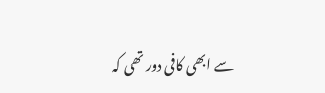سے ابھی کافی دور تھی کہ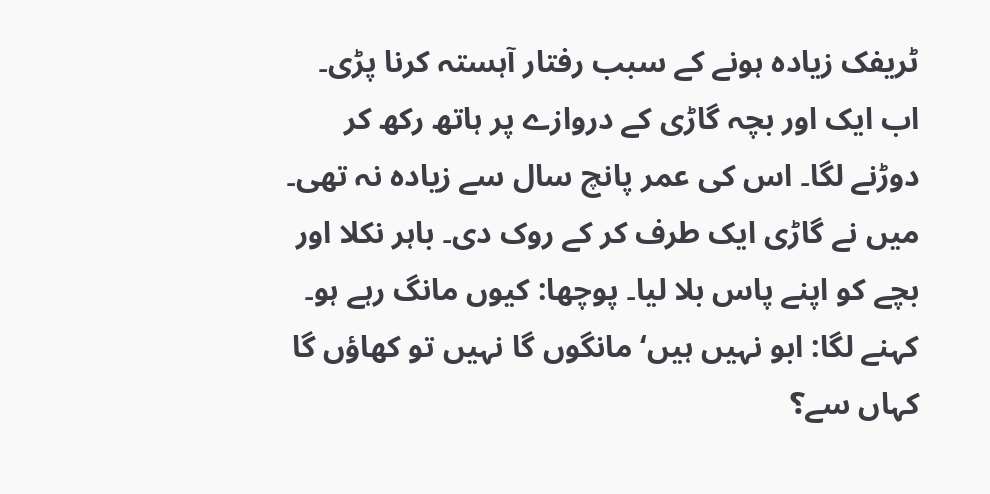ٹریفک زیادہ ہونے کے سبب رفتار آہستہ کرنا پڑی۔ اب ایک اور بچہ گاڑی کے دروازے پر ہاتھ رکھ کر دوڑنے لگا۔ اس کی عمر پانچ سال سے زیادہ نہ تھی۔ میں نے گاڑی ایک طرف کر کے روک دی۔ باہر نکلا اور بچے کو اپنے پاس بلا لیا۔ پوچھا: کیوں مانگ رہے ہو۔ کہنے لگا: ابو نہیں ہیں‘ مانگوں گا نہیں تو کھاؤں گا کہاں سے؟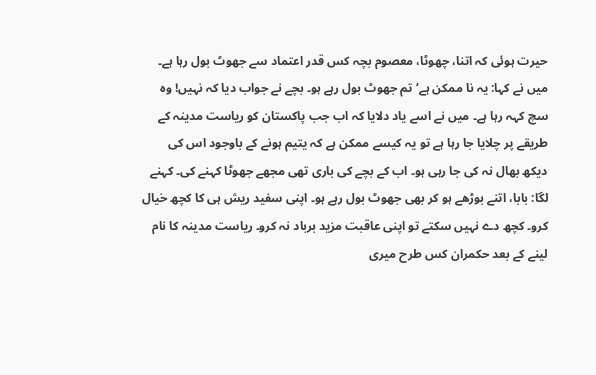حیرت ہوئی کہ اتنا، چھوٹا، معصوم بچہ کس قدر اعتماد سے جھوٹ بول رہا ہے۔ میں نے کہا: یہ نا ممکن ہے‘ تم جھوٹ بول رہے ہو۔ بچے نے جواب دیا کہ نہیں! وہ سچ کہہ رہا ہے۔ میں نے اسے یاد دلایا کہ اب جب پاکستان کو ریاست مدینہ کے طریقے پر چلایا جا رہا ہے تو یہ کیسے ممکن ہے کہ یتیم ہونے کے باوجود اس کی دیکھ بھال نہ کی جا رہی ہو۔ اب کے بچے کی باری تھی مجھے جھوٹا کہنے کی۔ کہنے لگا: بابا، اتنے بوڑھے ہو کر بھی جھوٹ بول رہے ہو۔ اپنی سفید ریش ہی کا کچھ خیال کرو۔ کچھ دے نہیں سکتے تو اپنی عاقبت مزید برباد نہ کرو۔ ریاست مدینہ کا نام لینے کے بعد حکمران کس طرح میری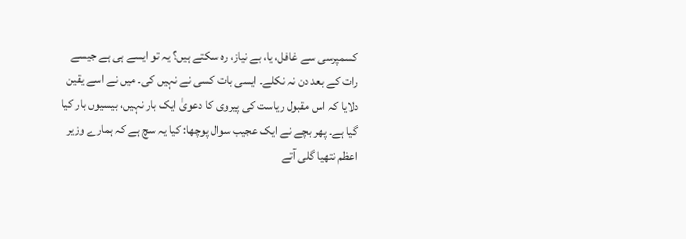کسمپرسی سے غافل، یا، بے نیاز، رہ سکتے ہیں؟ یہ تو ایسے ہی ہے جیسے رات کے بعد دن نہ نکلے۔ ایسی بات کسی نے نہیں کی۔ میں نے اسے یقین دلایا کہ اس مقبول ریاست کی پیروی کا دعویٰ ایک بار نہیں، بیسیوں بار کیا گیا ہے۔ پھر بچے نے ایک عجیب سوال پوچھا: کیا یہ سچ ہے کہ ہمارے وزیر اعظم نتھیا گلی آتے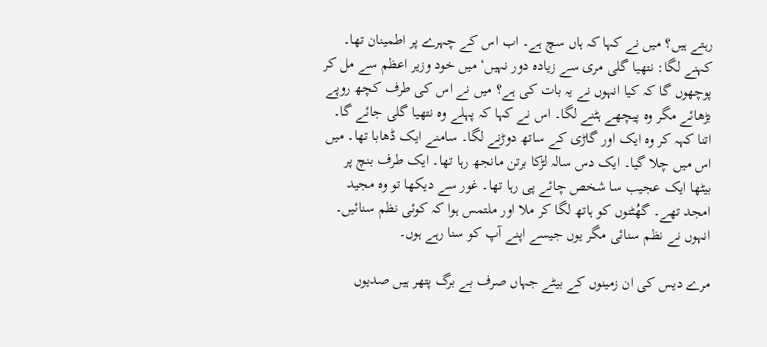رہتے ہیں؟ میں نے کہا کہ ہاں سچ ہے۔ اب اس کے چہرے پر اطمینان تھا۔ کہنے لگا: نتھیا گلی مری سے زیادہ دور نہیں‘ میں خود وزیر اعظم سے مل کر پوچھوں گا کہ کیا انہوں نے یہ بات کی ہے؟ میں نے اس کی طرف کچھ روپے بڑھائے مگر وہ پیچھے ہٹنے لگا۔ اس نے کہا کہ پہلے وہ نتھیا گلی جائے گا۔ اتنا کہہ کر وہ ایک اور گاڑی کے ساتھ دوڑنے لگا۔ سامنے ایک ڈھابا تھا۔ میں اس میں چلا گیا۔ ایک دس سالہ لڑکا برتن مانجھ رہا تھا۔ ایک طرف بنچ پر بیٹھا ایک عجیب سا شخص چائے پی رہا تھا۔ غور سے دیکھا تو وہ مجید امجد تھے۔ گھُٹنوں کو ہاتھ لگا کر ملا اور ملتمس ہوا کہ کوئی نظم سنائیں۔ انہوں نے نظم سنائی مگر یوں جیسے اپنے آپ کو سنا رہے ہوں۔

مرے دیس کی ان زمینوں کے بیٹے جہاں صرف بے برگ پتھر ہیں صدیوں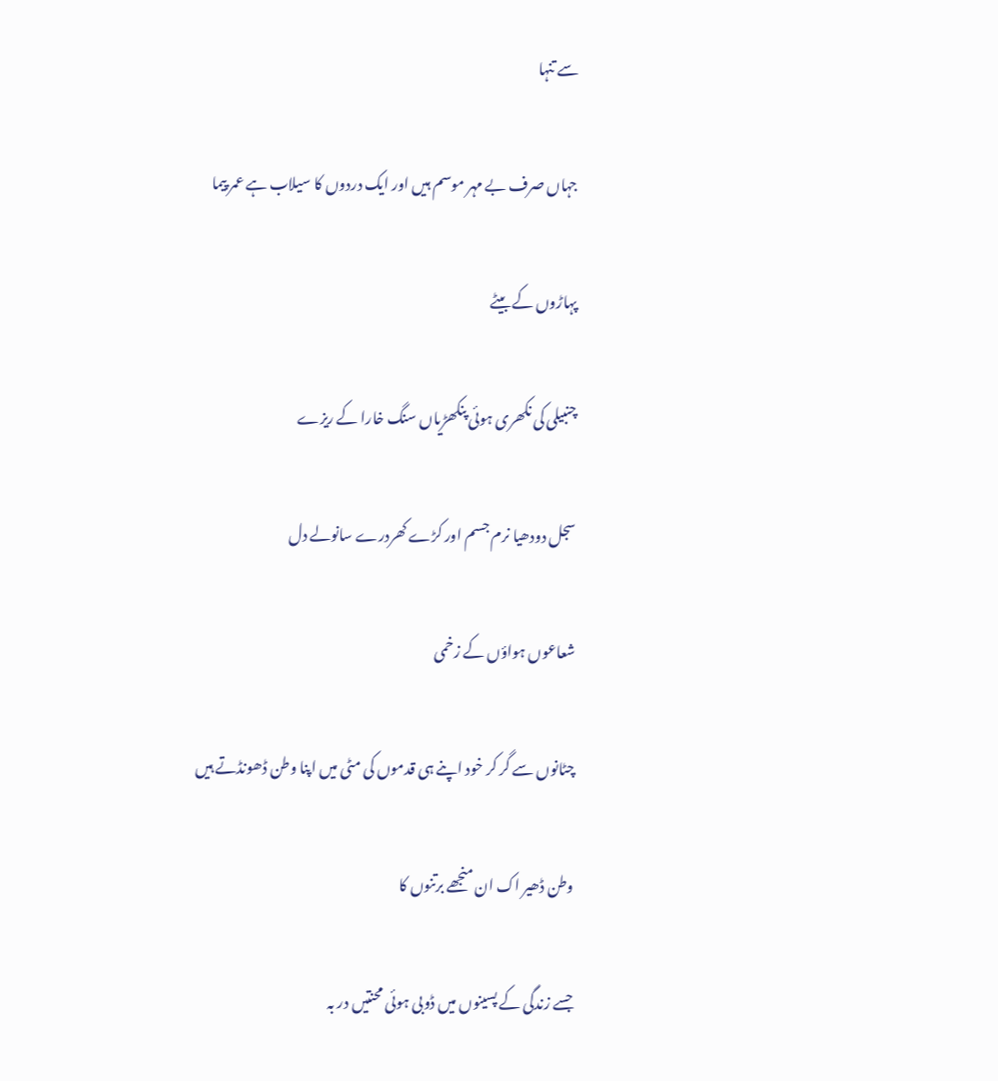سے تنہا

جہاں صرف بے مہر موسم ہیں اور ایک دردوں کا سیلاب ہے عمر پیما

پہاڑوں کے بیٹے

چنبیلی کی نکھری ہوئی پنکھڑیاں سنگ خارا کے ریزے

سجل دودھیا نرم جسم اور کڑے کھردرے سانولے دل

شعاعوں ہواؤں کے زخمی

چٹانوں سے گر کر خود اپنے ہی قدموں کی مٹی میں اپنا وطن ڈھونڈتے ہیں

وطن ڈھیر اک ان منجھے برتنوں کا

جسے زندگی کے پسینوں میں ڈوبی ہوئی محنتیں در بہ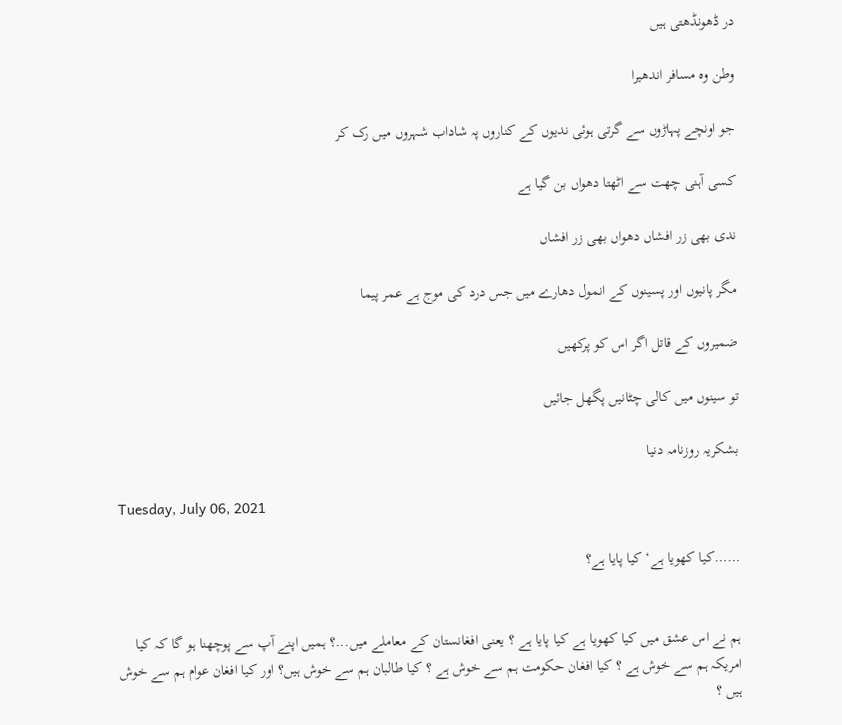در ڈھونڈھتی ہیں

وطن وہ مسافر اندھیرا

جو اونچے پہاڑوں سے گرتی ہوئی ندیوں کے کناروں پہ شاداب شہروں میں رک کر

کسی آہنی چھت سے اٹھتا دھواں بن گیا ہے

ندی بھی زر افشاں دھواں بھی زر افشاں

مگر پانیوں اور پسینوں کے انمول دھارے میں جس درد کی موج ہے عمر پیما

ضمیروں کے قاتل اگر اس کو پرکھیں

تو سینوں میں کالی چٹانیں پگھل جائیں

بشکریہ روزنامہ دنیا

Tuesday, July 06, 2021

……کیا کھویا ہے‘ کیا پایا ہے؟


ہم نے اس عشق میں کیا کھویا ہے کیا پایا ہے ؟ یعنی افغانستان کے معاملے میں...؟ ہمیں اپنے آپ سے پوچھنا ہو گا کہ کیا امریکہ ہم سے خوش ہے ؟ کیا افغان حکومت ہم سے خوش ہے ؟ کیا طالبان ہم سے خوش ہیں؟ اور کیا افغان عوام ہم سے خوش ہیں ؟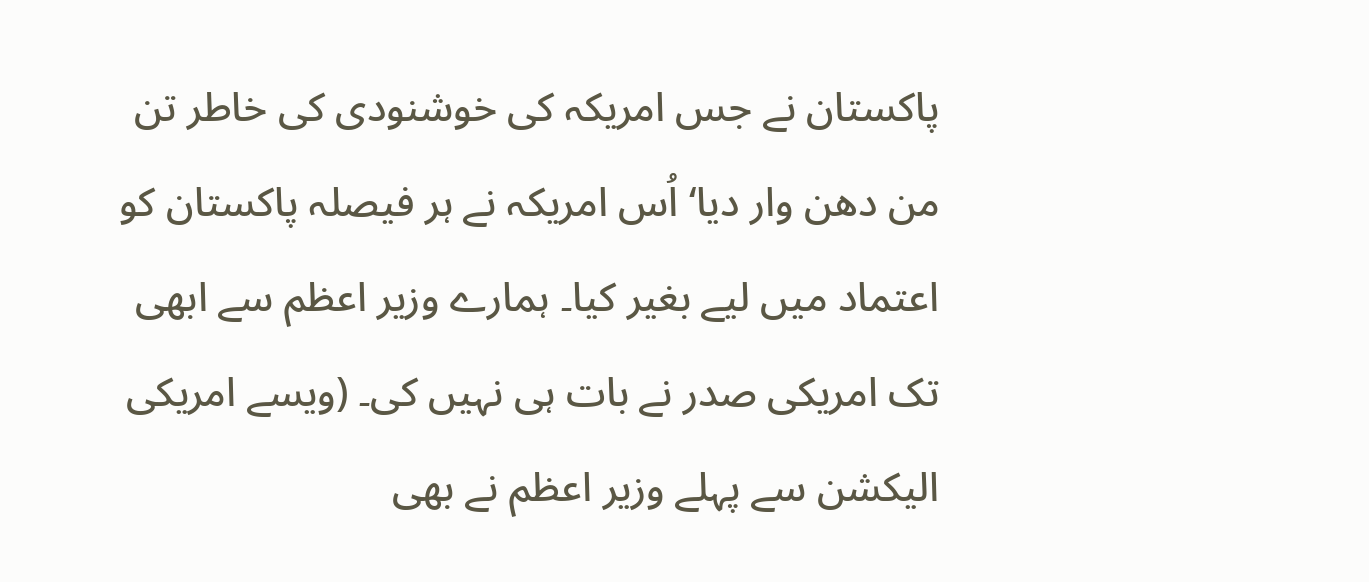پاکستان نے جس امریکہ کی خوشنودی کی خاطر تن من دھن وار دیا‘ اُس امریکہ نے ہر فیصلہ پاکستان کو اعتماد میں لیے بغیر کیا۔ ہمارے وزیر اعظم سے ابھی تک امریکی صدر نے بات ہی نہیں کی۔ (ویسے امریکی الیکشن سے پہلے وزیر اعظم نے بھی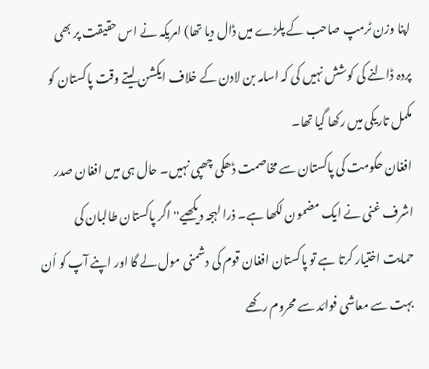اپنا وزن ٹرمپ صاحب کے پلڑے میں ڈال دیا تھا) امریکہ نے اس حقیقت پر بھی پردہ ڈالنے کی کوشش نہیں کی کہ اسامہ بن لادن کے خلاف ایکشن لیتے وقت پاکستان کو مکمل تاریکی میں رکھا گیا تھا۔
افغان حکومت کی پاکستان سے مخاصمت ڈھکی چھپی نہیں۔ حال ہی میں افغان صدر اشرف غنی نے ایک مضمون لکھا ہے۔ ذرا لہجہ دیکھیے'' اگر پاکستان طالبان کی حمایت اختیار کرتا ہے تو پاکستان افغان قوم کی دشمنی مول لے گا اور اپنے آپ کو اُن بہت سے معاشی فوائد سے محروم رکھے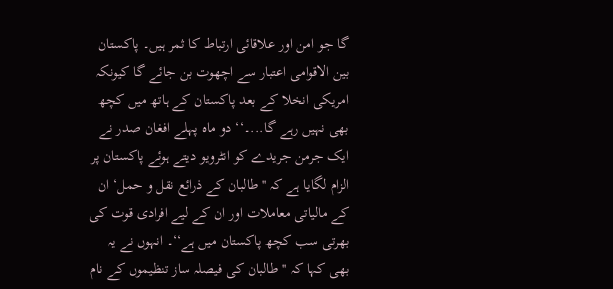گا جو امن اور علاقائی ارتباط کا ثمر ہیں۔ پاکستان بین الاقوامی اعتبار سے اچھوت بن جائے گا کیونکہ امریکی انخلا کے بعد پاکستان کے ہاتھ میں کچھ بھی نہیں رہے گا...۔‘‘ دو ماہ پہلے افغان صدر نے ایک جرمن جریدے کو انٹرویو دیتے ہوئے پاکستان پر الزام لگایا ہے کہ ''طالبان کے ذرائع نقل و حمل‘ ان کے مالیاتی معاملات اور ان کے لیے افرادی قوت کی بھرتی سب کچھ پاکستان میں ہے‘‘۔ انہوں نے یہ بھی کہا کہ '' طالبان کی فیصلہ ساز تنظیموں کے نام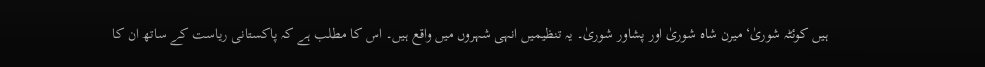ہیں کوئٹہ شوریٰ‘ میرن شاہ شوریٰ اور پشاور شوریٰ۔ یہ تنظیمیں انہی شہروں میں واقع ہیں۔ اس کا مطلب ہے کہ پاکستانی ریاست کے ساتھ ان کا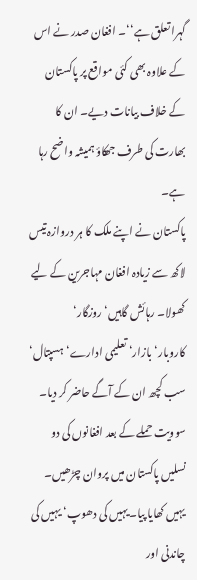گہرا تعلق ہے‘‘۔ افغان صدر نے اس کے علاوہ بھی کئی مواقع پر پاکستان کے خلاف بیانات دیے۔ ان کا بھارت کی طرف جھکاؤ ہمیشہ واضح رہا ہے۔
پاکستان نے اپنے ملک کا ہر دروازہ تیس لاکھ سے زیادہ افغان مہاجرین کے لیے کھولا۔ رہائش گاہیں‘روزگار‘ کاروبار‘بازار‘ تعلیمی ادارے‘ ہسپتال‘ سب کچھ ان کے آگے حاضر کر دیا۔ سوویت حملے کے بعد افغانوں کی دو نسلیں پاکستان میں پروان چڑھیں۔ یہیں کھایا پیا۔یہیں کی دھوپ‘ یہیں کی چاندنی اور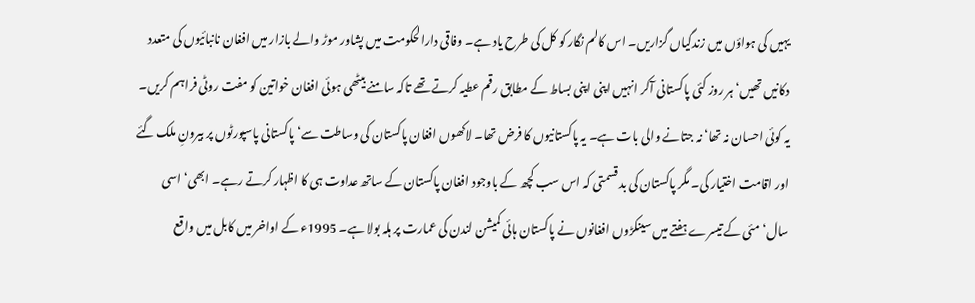یہیں کی ہواؤں میں زندگیاں گزاریں۔ اس کالم نگار کو کل کی طرح یاد ہے۔ وفاقی دارالحکومت میں پشاور موڑ والے بازار میں افغان نانبائیوں کی متعدد دکانیں تھیں‘ ہر روز کئی پاکستانی آکر انہیں اپنی اپنی بساط کے مطابق رقم عطیہ کرتے تھے تاکہ سامنے بیٹھی ہوئی افغان خواتین کو مفت روٹی فراہم کریں۔ یہ کوئی احسان نہ تھا‘ نہ جتانے والی بات ہے۔ یہ پاکستانیوں کا فرض تھا۔ لاکھوں افغان پاکستان کی وساطت سے‘ پاکستانی پاسپورٹوں پر بیرونِ ملک گئے اور اقامت اختیار کی۔ مگر پاکستان کی بد قسمتی کہ اس سب کچھ کے باوجود افغان پاکستان کے ساتھ عداوت ہی کا اظہار کرتے رہے۔ ابھی‘ اسی سال‘ مئی کے تیسرے ہفتے میں سینکڑوں افغانوں نے پاکستان ہائی کمیشن لندن کی عمارت پر ہلہ بولا ہے۔ 1995ء کے اواخر میں کابل میں واقع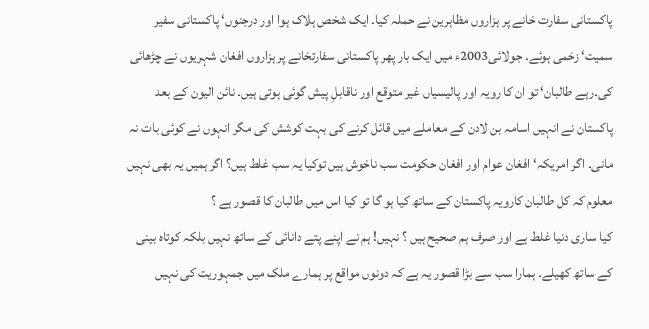پاکستانی سفارت خانے پر ہزاروں مظاہرین نے حملہ کیا۔ ایک شخص ہلاک ہوا اور درجنوں‘ پاکستانی سفیر سمیت‘ زخمی ہوئے۔ جولائی2003ء میں ایک بار پھر پاکستانی سفارتخانے پر ہزاروں افغان شہریوں نے چڑھائی کی۔رہے طالبان‘ تو ان کا رویہ اور پالیسیاں غیر متوقع اور ناقابلِ پیش گوئی ہوتی ہیں۔ نائن الیون کے بعد پاکستان نے انہیں اسامہ بن لادن کے معاملے میں قائل کرنے کی بہت کوشش کی مگر انہوں نے کوئی بات نہ مانی۔ اگر امریکہ‘ افغان عوام اور افغان حکومت سب ناخوش ہیں توکیا یہ سب غلط ہیں؟ اگر ہمیں یہ بھی نہیں معلوم کہ کل طالبان کارویہ پاکستان کے ساتھ کیا ہو گا تو کیا اس میں طالبان کا قصور ہے ؟
کیا ساری دنیا غلط ہے اور صرف ہم صحیح ہیں ؟ نہیں! ہم نے اپنے پتے دانائی کے ساتھ نہیں بلکہ کوتاہ بینی کے ساتھ کھیلے۔ ہمارا سب سے بڑا قصور یہ ہے کہ دونوں مواقع پر ہمارے ملک میں جمہوریت کی نہیں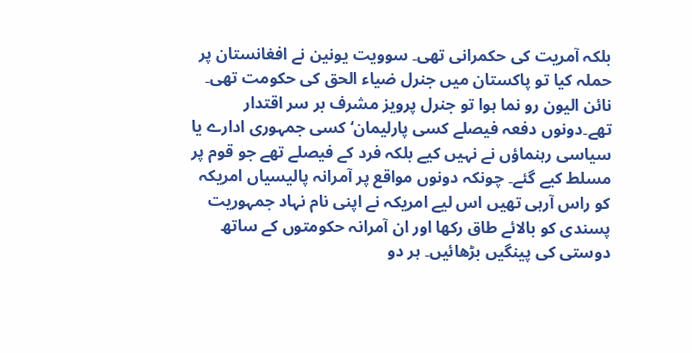بلکہ آمریت کی حکمرانی تھی۔ سوویت یونین نے افغانستان پر حملہ کیا تو پاکستان میں جنرل ضیاء الحق کی حکومت تھی۔ نائن الیون رو نما ہوا تو جنرل پرویز مشرف بر سر اقتدار تھے۔دونوں دفعہ فیصلے کسی پارلیمان‘ کسی جمہوری ادارے یا سیاسی رہنماؤں نے نہیں کیے بلکہ فرد کے فیصلے تھے جو قوم پر مسلط کیے گئے۔ چونکہ دونوں مواقع پر آمرانہ پالیسیاں امریکہ کو راس آرہی تھیں اس لیے امریکہ نے اپنی نام نہاد جمہوریت پسندی کو بالائے طاق رکھا اور ان آمرانہ حکومتوں کے ساتھ دوستی کی پینگیں بڑھائیں۔ ہر دو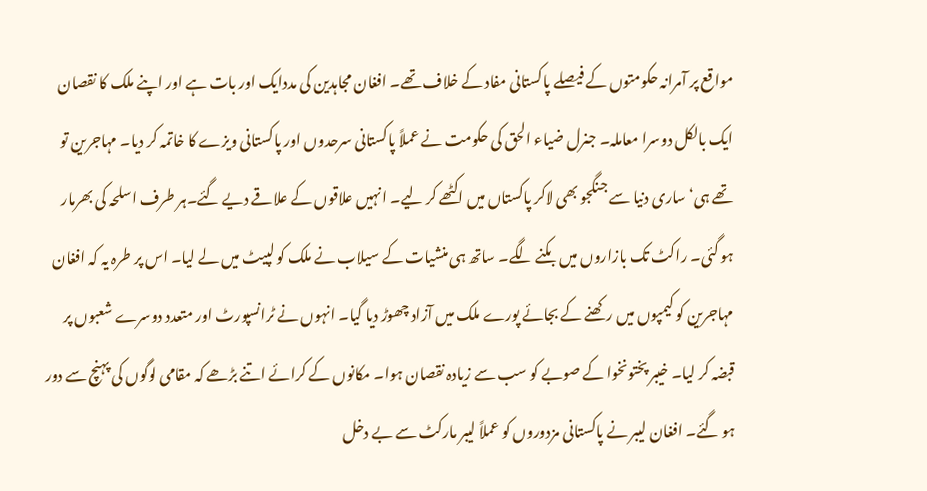مواقع پر آمرانہ حکومتوں کے فیصلے پاکستانی مفاد کے خلاف تھے۔ افغان مجاہدین کی مددایک اور بات ہے اور اپنے ملک کا نقصان ایک بالکل دوسرا معاملہ۔ جنرل ضیاء الحق کی حکومت نے عملاً پاکستانی سرحدوں اور پاکستانی ویزے کا خاتمہ کر دیا۔ مہاجرین تو تھے ہی‘ ساری دنیا سے جنگجو بھی لاکر پاکستاں میں اکٹھے کر لیے۔ انہیں علاقوں کے علاقے دیے گئے۔ہر طرف اسلحہ کی بھرمار ہو گئی۔ راکٹ تک بازاروں میں بکنے لگے۔ ساتھ ہی منشیات کے سیلاب نے ملک کو لپیٹ میں لے لیا۔ اس پر طرہ یہ کہ افغان مہاجرین کو کیمپوں میں رکھنے کے بجائے پورے ملک میں آزاد چھوڑ دیا گیا۔ انہوں نے ٹرانسپورٹ اور متعدد دوسرے شعبوں پر قبضہ کر لیا۔ خیبر پختونخوا کے صوبے کو سب سے زیادہ نقصان ہوا۔ مکانوں کے کرائے اتنے بڑھے کہ مقامی لوگوں کی پہنچ سے دور ہو گئے۔ افغان لیبر نے پاکستانی مزدوروں کو عملاً لیبر مارکٹ سے بے دخل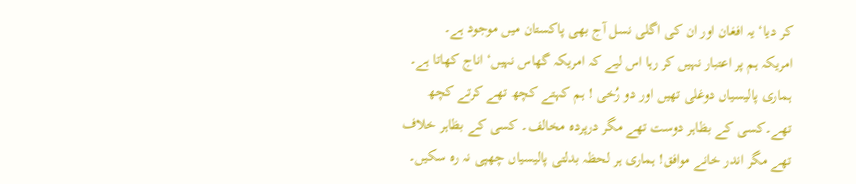کر دیا‘ یہ افغان اور ان کی اگلی نسل آج بھی پاکستان میں موجود ہے۔
امریکہ ہم پر اعتبار نہیں کر رہا اس لیے کہ امریکہ گھاس نہیں‘ اناج کھاتا ہے۔ ہماری پالیسیاں دوغلی تھیں اور دو رُخی ! ہم کہتے کچھ تھے کرتے کچھ تھے۔کسی کے بظاہر دوست تھے مگر درپردہ مخالف۔ کسی کے بظاہر خلاف تھے مگر اندر خانے موافق! ہماری ہر لحظہ بدلتی پالیسیاں چھپی نہ رہ سکیں۔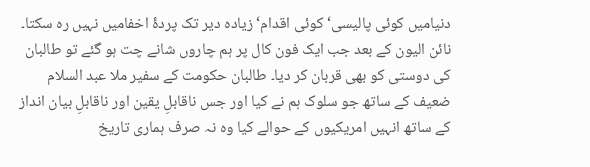دنیامیں کوئی پالیسی‘ کوئی اقدام‘ زیادہ دیر تک پردۂ اخفامیں نہیں رہ سکتا۔ نائن الیون کے بعد جب ایک فون کال پر ہم چاروں شانے چت ہو گئے تو طالبان کی دوستی کو بھی قربان کر دیا۔ طالبان حکومت کے سفیر ملا عبد السلام ضعیف کے ساتھ جو سلوک ہم نے کیا اور جس ناقابلِ یقین اور ناقابلِ بیان انداز کے ساتھ انہیں امریکیوں کے حوالے کیا وہ نہ صرف ہماری تاریخ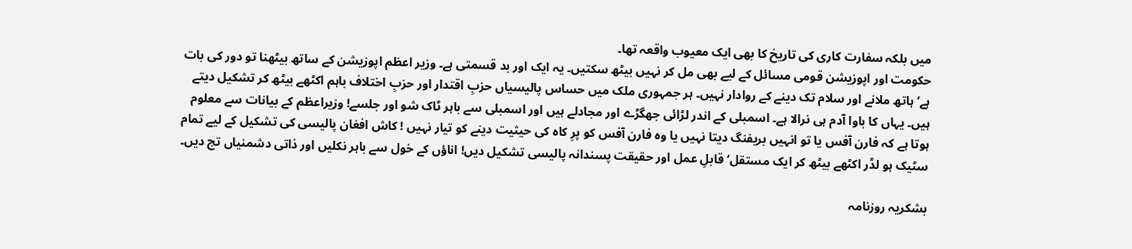میں بلکہ سفارت کاری کی تاریخ کا بھی ایک معیوب واقعہ تھا۔
حکومت اور اپوزیشن قومی مسائل کے لیے بھی مل کر نہیں بیٹھ سکتیں۔ یہ ایک اور بد قسمتی ہے۔ وزیر اعظم اپوزیشن کے ساتھ بیٹھنا تو دور کی بات ہے‘ ہاتھ ملانے اور سلام تک دینے کے روادار نہیں۔ ہر جمہوری ملک میں حساس پالیسیاں حزبِ اقتدار اور حزبِ اختلاف باہم اکٹھے بیٹھ کر تشکیل دیتے ہیں۔ یہاں کا باوا آدم ہی نرالا ہے۔ اسمبلی کے اندر لڑائی جھگڑے اور مجادلے ہیں اور اسمبلی سے باہر ٹاک شو اور جلسے! وزیراعظم کے بیانات سے معلوم ہوتا ہے کہ فارن آفس یا تو انہیں بریفنگ دیتا نہیں یا وہ فارن آفس کو پرِ کاہ کی حیثیت دینے کو تیار نہیں ! کاش افغان پالیسی کی تشکیل کے لیے تمام سٹیک ہو لڈر اکٹھے بیٹھ کر ایک مستقل‘ قابلِ عمل اور حقیقت پسندانہ پالیسی تشکیل دیں! اناؤں کے خول سے باہر نکلیں اور ذاتی دشمنیاں تج دیں۔

بشکریہ روزنامہ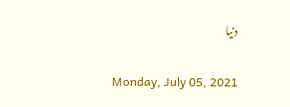دنیا

Monday, July 05, 2021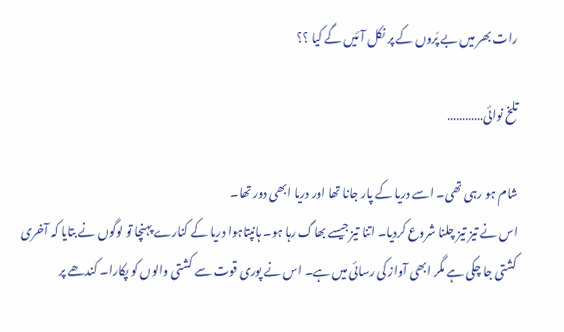رات بھر میں بے پَروں کے پر نکل آئیں گے کیا ؟؟

تلخ نوائی…………

شام ہو رہی تھی۔ اسے دریا کے پار جانا تھا اور دریا ابھی دور تھا۔
اس نے تیز تیز چلنا شروع کردیا۔ اتنا تیز جیسے بھاگ رہا ہو۔ ہانپتاہوا دریا کے کنارے پہنچا تو لوگوں نے بتایا کہ آخری کشتی جا چکی ہے مگر ابھی آواز کی رسائی میں ہے۔ اس نے پوری قوت سے کشتی والوں کو پکارا۔ کندھے پر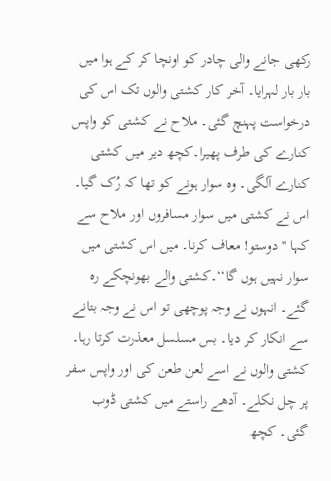رکھی جانے والی چادر کو اونچا کر کے ہوا میں بار بار لہرایا۔ آخر کار کشتی والوں تک اس کی درخواست پہنچ گئی۔ ملاح نے کشتی کو واپس کنارے کی طرف پھیرا۔کچھ دیر میں کشتی کنارے آلگی۔ وہ سوار ہونے کو تھا کہ رُک گیا۔ اس نے کشتی میں سوار مسافروں اور ملاح سے کہا ''دوستو! معاف کرنا۔ میں اس کشتی میں سوار نہیں ہوں گا‘‘۔کشتی والے بھونچکے رہ گئے۔ انہوں نے وجہ پوچھی تو اس نے وجہ بتانے سے انکار کر دیا۔ بس مسلسل معذرت کرتا رہا۔ کشتی والوں نے اسے لعن طعن کی اور واپس سفر پر چل نکلے۔ آدھے راستے میں کشتی ڈوب گئی۔ کچھ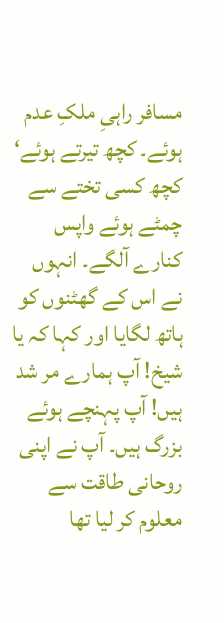مسافر راہیِ ملکِ عدم ہوئے۔ کچھ تیرتے ہوئے‘ کچھ کسی تختے سے چمٹے ہوئے واپس کنارے آلگے۔ انہوں نے اس کے گھٹنوں کو ہاتھ لگایا اور کہا کہ یا شیخ! آپ ہمارے مر شد ہیں! آپ پہنچے ہوئے بزرگ ہیں۔ آپ نے اپنی روحانی طاقت سے معلوم کر لیا تھا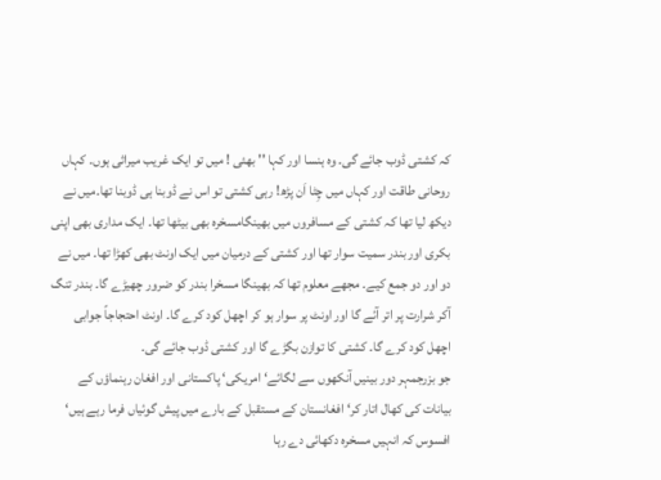کہ کشتی ڈوب جائے گی۔ وہ ہنسا اور کہا '' بھئی ! میں تو ایک غریب میراثی ہوں۔ کہاں روحانی طاقت اور کہاں میں چِٹا اَن پڑھ! رہی کشتی تو اس نے ڈوبنا ہی ڈوبنا تھا۔میں نے دیکھ لیا تھا کہ کشتی کے مسافروں میں بھینگامسخرہ بھی بیٹھا تھا۔ ایک مداری بھی اپنی بکری اور بندر سمیت سوار تھا اور کشتی کے درمیان میں ایک اونٹ بھی کھڑا تھا۔ میں نے دو اور دو جمع کیے۔ مجھے معلوم تھا کہ بھینگا مسخرا بندر کو ضرور چھیڑے گا۔ بندر تنگ آکر شرارت پر اتر آئے گا اور اونٹ پر سوار ہو کر اچھل کود کرے گا۔ اونٹ احتجاجاً جوابی اچھل کود کرے گا۔ کشتی کا توازن بگڑے گا اور کشتی ڈوب جائے گی۔
جو بزرجمہر دور بینیں آنکھوں سے لگائے‘ امریکی‘ پاکستانی اور افغان رہنماؤں کے بیانات کی کھال اتار کر‘ افغانستان کے مستقبل کے بارے میں پیش گوئیاں فرما رہے ہیں‘ افسوس کہ انہیں مسخرہ دکھائی دے رہا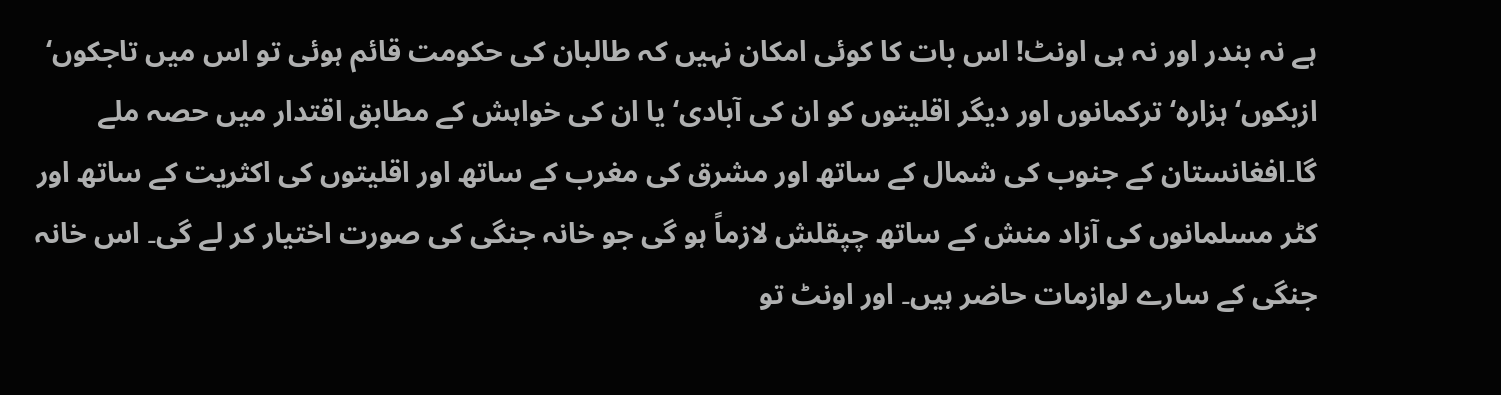ہے نہ بندر اور نہ ہی اونٹ! اس بات کا کوئی امکان نہیں کہ طالبان کی حکومت قائم ہوئی تو اس میں تاجکوں‘ ازبکوں‘ ہزارہ‘ ترکمانوں اور دیگر اقلیتوں کو ان کی آبادی‘ یا ان کی خواہش کے مطابق اقتدار میں حصہ ملے گا۔افغانستان کے جنوب کی شمال کے ساتھ اور مشرق کی مغرب کے ساتھ اور اقلیتوں کی اکثریت کے ساتھ اور کٹر مسلمانوں کی آزاد منش کے ساتھ چپقلش لازماً ہو گی جو خانہ جنگی کی صورت اختیار کر لے گی۔ اس خانہ جنگی کے سارے لوازمات حاضر ہیں۔ اور اونٹ تو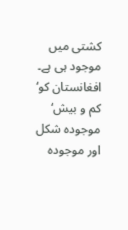کشتی میں موجود ہی ہے۔
افغانستان کو‘ کم و بیش‘ موجودہ شکل اور موجودہ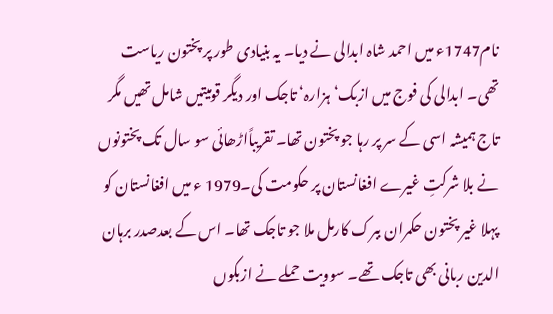نام1747ء میں احمد شاہ ابدالی نے دیا۔ یہ بنیادی طور پر پختون ریاست تھی۔ ابدالی کی فوج میں ازبک‘ ہزارہ‘ تاجک اور دیگر قومیتیں شامل تھیں مگر تاج ہمیشہ اسی کے سر پر رہا جو پختون تھا۔ تقریباًاڑھائی سو سال تک پختونوں نے بلا شرکتِ غیرے افغانستان پر حکومت کی۔1979 ء میں افغانستان کو پہلا غیر پختون حکمران ببرک کارمل ملا جو تاجک تھا۔ اس کے بعدصدر برہان الدین ربانی بھی تاجک تھے۔ سوویت حملے نے ازبکوں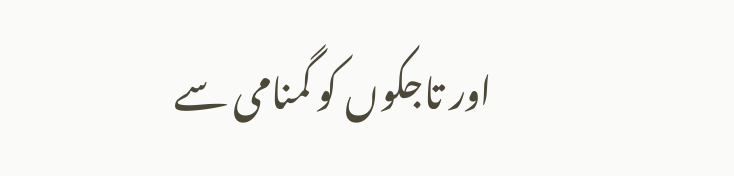اور تاجکوں کو گمنامی سے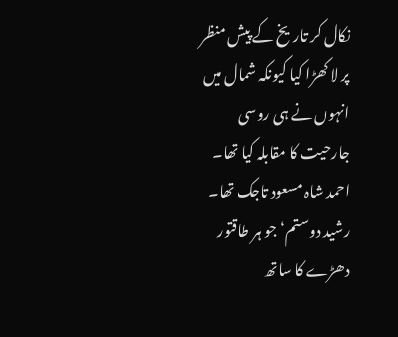نکال کر تاریخ کے پیش منظر پر لا کھڑا کیا کیونکہ شمال میں انہوں نے ہی روسی جارحیت کا مقابلہ کیا تھا۔ احمد شاہ مسعود تاجک تھا۔ رشید دوستم‘ جو ہر طاقتور دھڑے کا ساتھ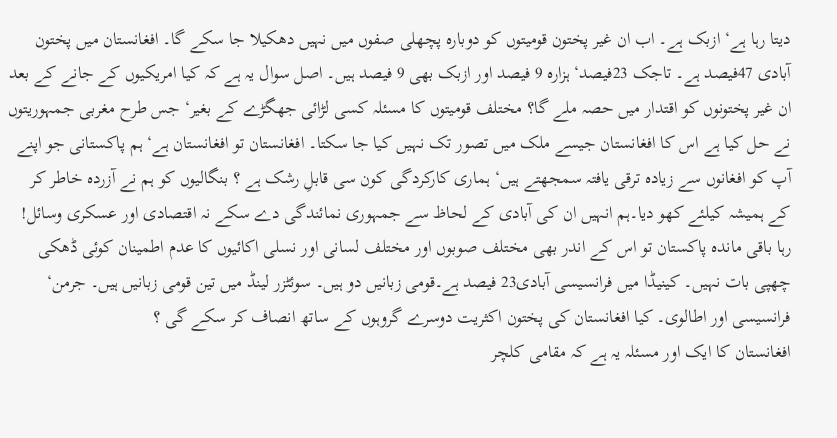دیتا رہا ہے‘ ازبک ہے۔ اب ان غیر پختون قومیتوں کو دوبارہ پچھلی صفوں میں نہیں دھکیلا جا سکے گا۔ افغانستان میں پختون آبادی 47فیصد ہے۔ تاجک 23فیصد‘ ہزارہ 9 فیصد اور ازبک بھی 9 فیصد ہیں۔ اصل سوال یہ ہے کہ کیا امریکیوں کے جانے کے بعد ان غیر پختونوں کو اقتدار میں حصہ ملے گا؟ مختلف قومیتوں کا مسئلہ کسی لڑائی جھگڑے کے بغیر‘ جس طرح مغربی جمہوریتوں نے حل کیا ہے اس کا افغانستان جیسے ملک میں تصور تک نہیں کیا جا سکتا۔ افغانستان تو افغانستان ہے‘ ہم پاکستانی جو اپنے آپ کو افغانوں سے زیادہ ترقی یافتہ سمجھتے ہیں‘ ہماری کارکردگی کون سی قابلِ رشک ہے ؟ بنگالیوں کو ہم نے آزردہ خاطر کر کے ہمیشہ کیلئے کھو دیا۔ہم انہیں ان کی آبادی کے لحاظ سے جمہوری نمائندگی دے سکے نہ اقتصادی اور عسکری وسائل! رہا باقی ماندہ پاکستان تو اس کے اندر بھی مختلف صوبوں اور مختلف لسانی اور نسلی اکائیوں کا عدم اطمینان کوئی ڈھکی چھپی بات نہیں۔ کینیڈا میں فرانسیسی آبادی23 فیصد ہے۔قومی زبانیں دو ہیں۔ سوئٹزر لینڈ میں تین قومی زبانیں ہیں۔ جرمن‘ فرانسیسی اور اطالوی۔ کیا افغانستان کی پختون اکثریت دوسرے گروہوں کے ساتھ انصاف کر سکے گی ؟
افغانستان کا ایک اور مسئلہ یہ ہے کہ مقامی کلچر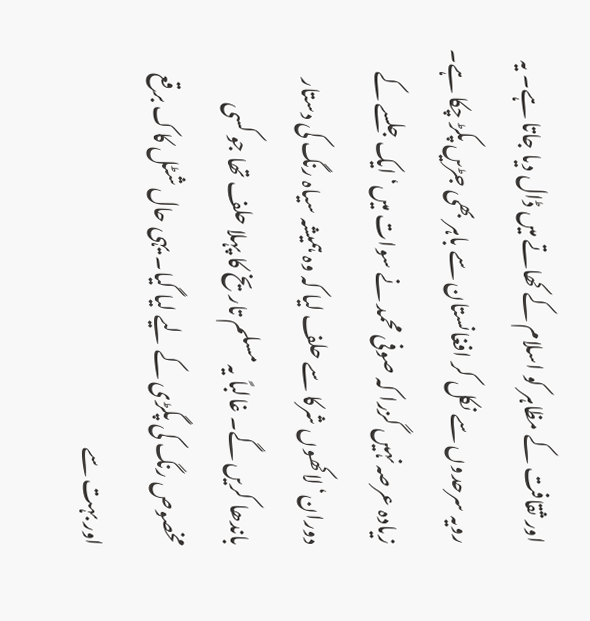اور ثقافت کے مظاہر کو اسلام کے کھاتے میں ڈال دیا جاتا ہے۔ یہ رویہ سرحدوں سے نکل کر افغانستان سے باہر بھی جڑیں پکڑ چکا ہے۔ زیادہ عرصہ نہیں گزرا کہ صوفی محمد نے سوات میں‘ ایک جلسے کے دوران‘ لاکھوں شرکا سے حلف لیا کہ وہ ہمیشہ سیاہ رنگ کی دستار باندھا کریں گے۔ غالباً یہ مسلم تاریخ کا پہلا حلف تھا جو کسی مخصوص رنگ کی پگڑی کے لیے لیا گیا۔ یہی حال شٹل کاک برقع اور بہت سے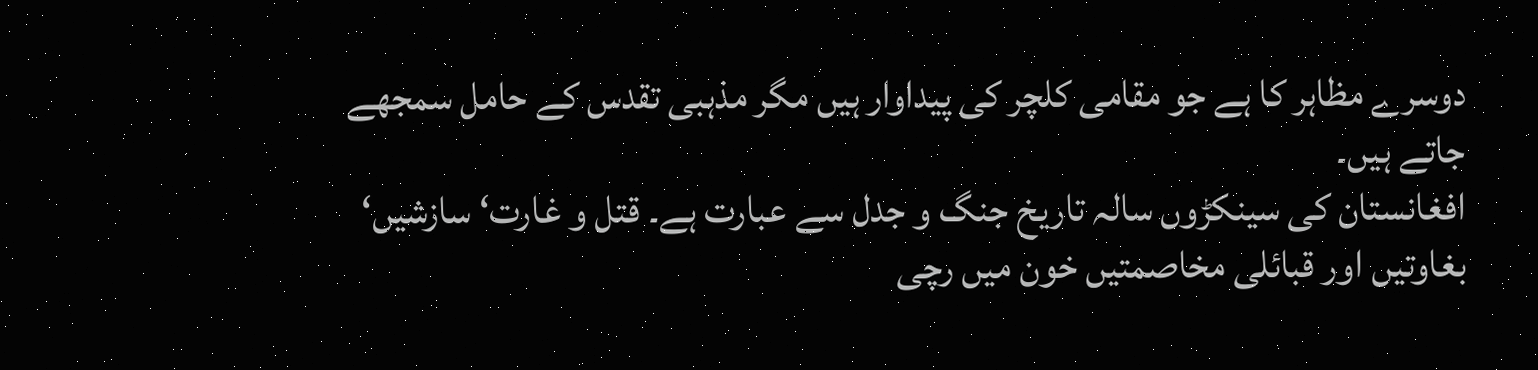دوسرے مظاہر کا ہے جو مقامی کلچر کی پیداوار ہیں مگر مذہبی تقدس کے حامل سمجھے جاتے ہیں۔
افغانستان کی سینکڑوں سالہ تاریخ جنگ و جدل سے عبارت ہے۔ قتل و غارت‘ سازشیں‘ بغاوتیں اور قبائلی مخاصمتیں خون میں رچی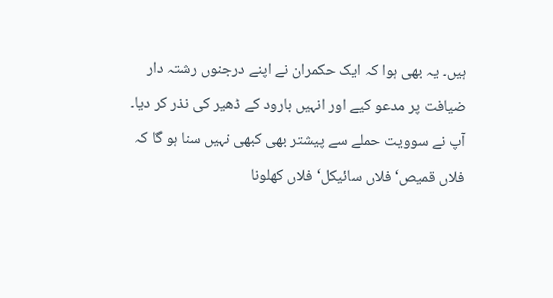ہیں۔ یہ بھی ہوا کہ ایک حکمران نے اپنے درجنوں رشتہ دار ضیافت پر مدعو کیے اور انہیں بارود کے ڈھیر کی نذر کر دیا۔ آپ نے سوویت حملے سے پیشتر بھی کبھی نہیں سنا ہو گا کہ فلاں قمیص‘ فلاں سائیکل‘ فلاں کھلونا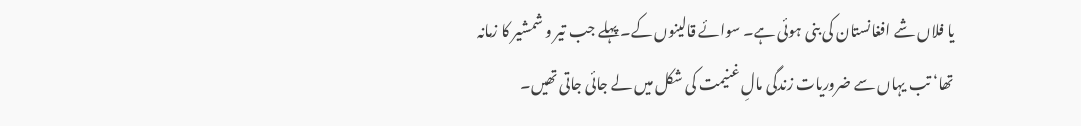یا فلاں شے افغانستان کی بنی ہوئی ہے۔ سوائے قالینوں کے۔ پہلے جب تیر و شمشیر کا زمانہ تھا‘ تب یہاں سے ضروریات زندگی مالِ غنیمت کی شکل میں لے جائی جاتی تھیں۔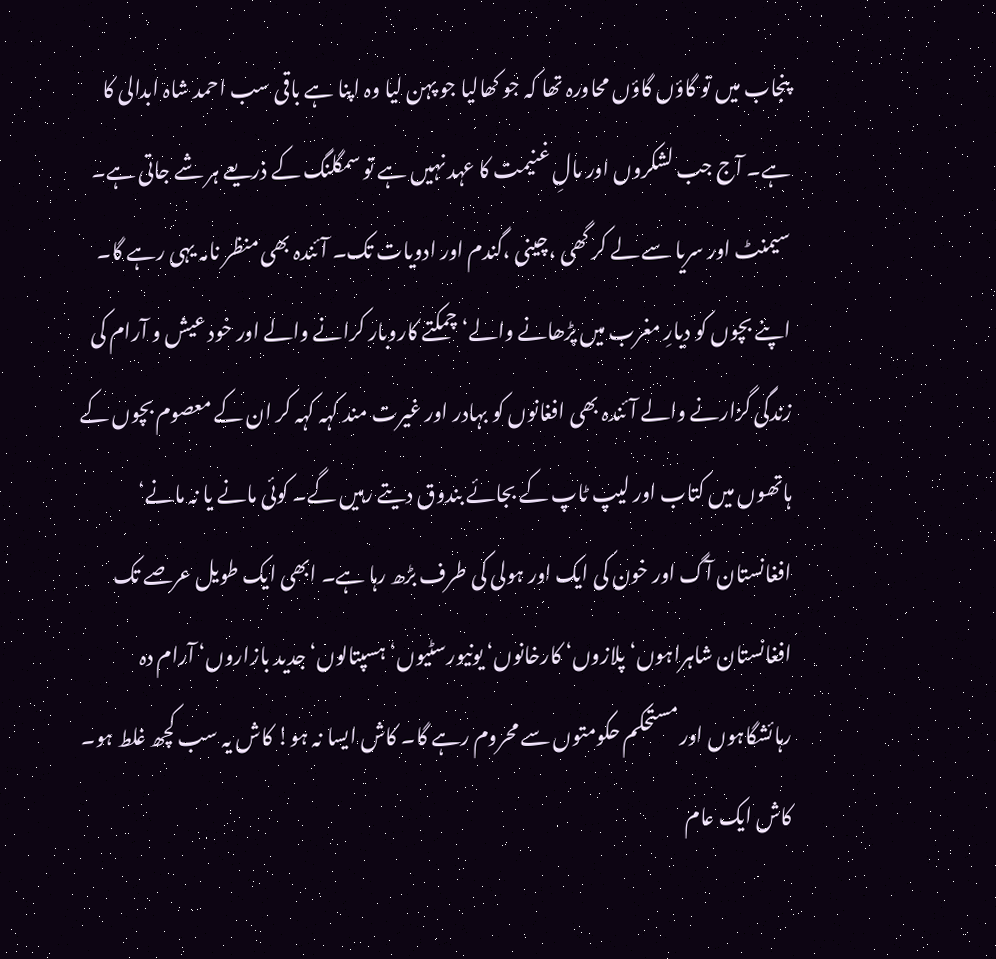پنجاب میں تو گاؤں گاؤں محاورہ تھا کہ جو کھالیا جو پہن لیا وہ اپنا ہے باقی سب احمد شاہ ابدالی کا ہے۔ آج جب لشکروں اور مالِ غنیمت کا عہد نہیں ہے تو سمگلنگ کے ذریعے ہر شے جاتی ہے۔ سیمنٹ اور سریا سے لے کر گھی ،چینی ،گندم اور ادویات تک۔ آئندہ بھی منظر نامہ یہی رہے گا۔ اپنے بچوں کو دیارِ مغرب میں پڑھانے والے‘ چمکتے کاروبار کرانے والے اور خود عیش و آرام کی زندگی گزارنے والے آئندہ بھی افغانوں کو بہادر اور غیرت مند کہہ کہہ کر ان کے معصوم بچوں کے ہاتھوں میں کتاب اور لیپ ٹاپ کے بجائے بندوق دیتے رہیں گے۔ کوئی مانے یا نہ مانے‘ افغانستان آگ اور خون کی ایک اور ہولی کی طرف بڑھ رہا ہے۔ ابھی ایک طویل عرصے تک افغانستان شاہراہوں‘ پلازوں‘ کارخانوں‘ یونیورسٹیوں‘ ہسپتالوں‘ جدید بازاروں‘ آرام دہ رہائشگاہوں اور مستحکم حکومتوں سے محروم رہے گا۔ کاش ایسا نہ ہو! کاش یہ سب کچھ غلط ہو۔ کاش ایک عام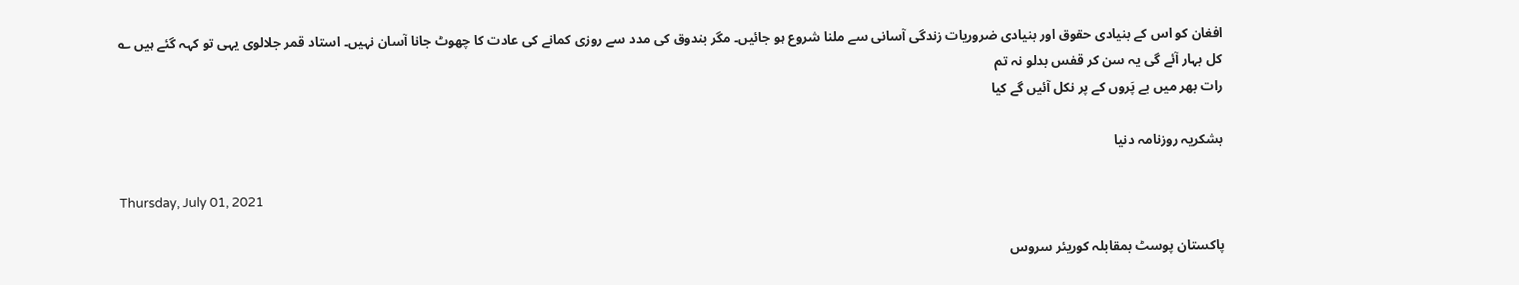افغان کو اس کے بنیادی حقوق اور بنیادی ضروریات زندگی آسانی سے ملنا شروع ہو جائیں۔ مگر بندوق کی مدد سے روزی کمانے کی عادت کا چھوٹ جانا آسان نہیں۔ استاد قمر جلالوی یہی تو کہہ گئے ہیں ؎
کل بہار آئے گی یہ سن کر قفس بدلو نہ تم
رات بھر میں بے پَروں کے پر نکل آئیں گے کیا

بشکریہ روزنامہ دنیا

Thursday, July 01, 2021

پاکستان پوسٹ بمقابلہ کوریئر سروس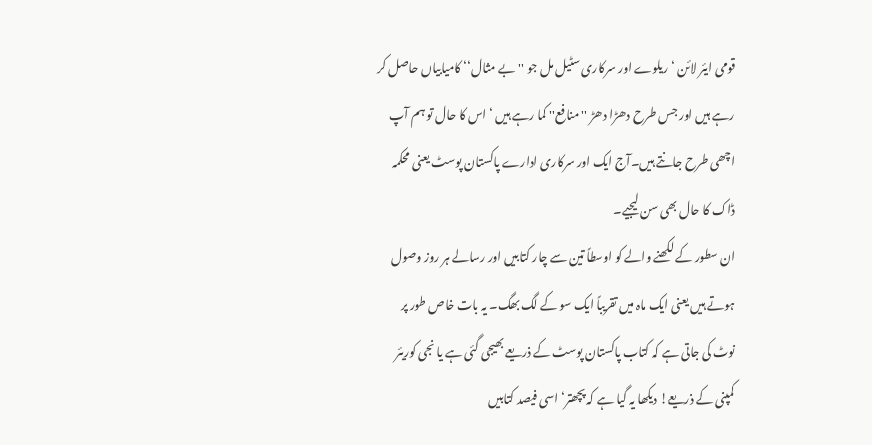قومی ایئر لائن ‘ ریلوے اور سرکاری سٹیل مل جو ''بے مثال‘‘ کامیابیاں حاصل کر رہے ہیں اور جس طرح دھڑا دھڑ '' منافع'' کما رہے ہیں ‘ اس کا حال تو ہم آپ اچھی طرح جانتے ہیں۔آج ایک اور سرکاری ادارے پاکستان پوسٹ یعنی محکمہ ڈاک کا حال بھی سن لیجیے۔
ان سطور کے لکھنے والے کو اوسطاً تین سے چار کتابیں اور رسالے ہر روز وصول ہوتے ہیں یعنی ایک ماہ میں تقریباً ایک سو کے لگ بھگ۔ یہ بات خاص طور پر نوٹ کی جاتی ہے کہ کتاب پاکستان پوسٹ کے ذریعے بھیجی گئی ہے یا نجی کوریئر کمپنی کے ذریعے! دیکھا یہ گیا ہے کہ پچھتر‘ اسی فیصد کتابیں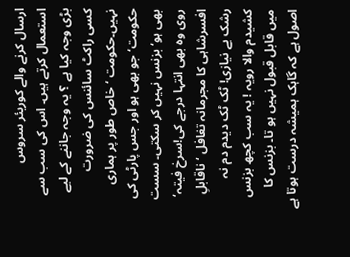ارسال کرنے والے کوریئر سروس استعمال کرتے ہیں۔ اس کی سب سے بڑی وجہ کیا ہے ؟ یہ وجہ جاننے کے لیے کسی راکٹ سائنس کی ضرورت نہیں۔حکومت ‘ خاص طور پر ہماری حکومت‘ جو بھی ہو اور جس پارٹی کی بھی ہو‘ بزنس نہیں کر سکتی۔ سست روی وہ بھی انتہا درجے کی!سرخ فیتہ‘ افسرشاہی کا مجرمانہ تغافل ‘ ناقابلِ رشک بے نیازی! ٹک ٹک دیدم دم نہ کشیدم والا رویہ ! یہ سب کچھ بزنس میں قابل قبول نہیں ہو تا۔ بزنس کا اصول ہے کہ گاہک ہمیشہ درست ہوتا ہے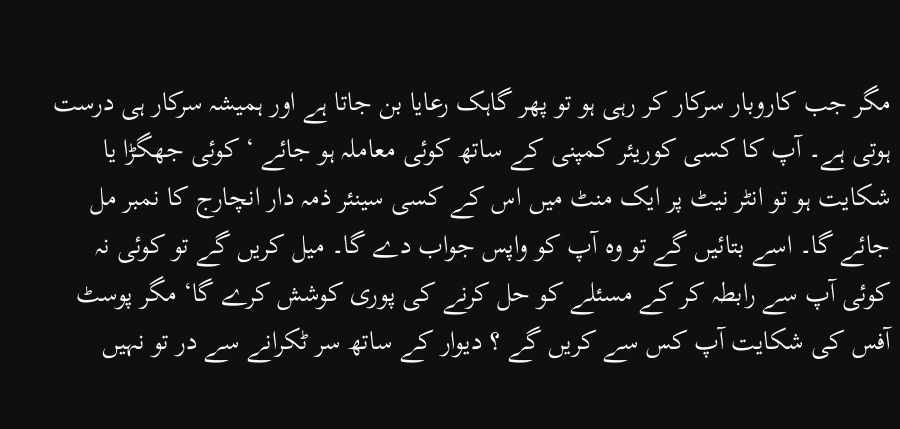مگر جب کاروبار سرکار کر رہی ہو تو پھر گاہک رعایا بن جاتا ہے اور ہمیشہ سرکار ہی درست ہوتی ہے۔ آپ کا کسی کوریئر کمپنی کے ساتھ کوئی معاملہ ہو جائے ‘ کوئی جھگڑا یا شکایت ہو تو انٹر نیٹ پر ایک منٹ میں اس کے کسی سینئر ذمہ دار انچارج کا نمبر مل جائے گا۔ اسے بتائیں گے تو وہ آپ کو واپس جواب دے گا۔ میل کریں گے تو کوئی نہ کوئی آپ سے رابطہ کر کے مسئلے کو حل کرنے کی پوری کوشش کرے گا‘ مگر پوسٹ آفس کی شکایت آپ کس سے کریں گے ؟ دیوار کے ساتھ سر ٹکرانے سے در تو نہیں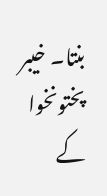بنتا۔ خیبر پختونخوا کے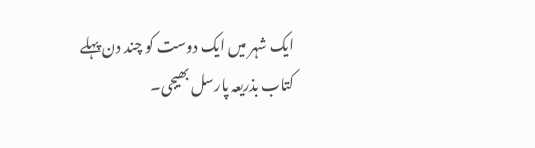ایک شہر میں ایک دوست کو چند دن پہلے کتاب بذریعہ پارسل بھیجی۔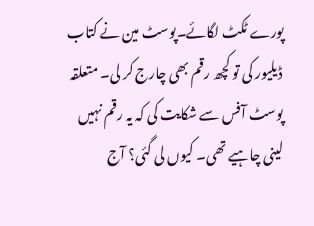پورے ٹکٹ لگائے۔پوسٹ مین نے کتاب ڈیلیور کی تو کچھ رقم بھی چارج کر لی۔ متعلقہ پوسٹ آفس سے شکایت کی کہ یہ رقم نہیں لینی چاہیے تھی۔ کیوں لی گئی؟ آج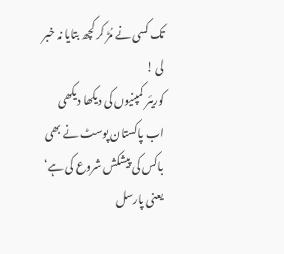تک کسی نے مُڑ کر کچھ بتایا نہ خبر لی !
کوریئر کمپنیوں کی دیکھا دیکھی اب پاکستان پوسٹ نے بھی باکس کی پیشکش شروع کی ہے‘ یعنی پارسل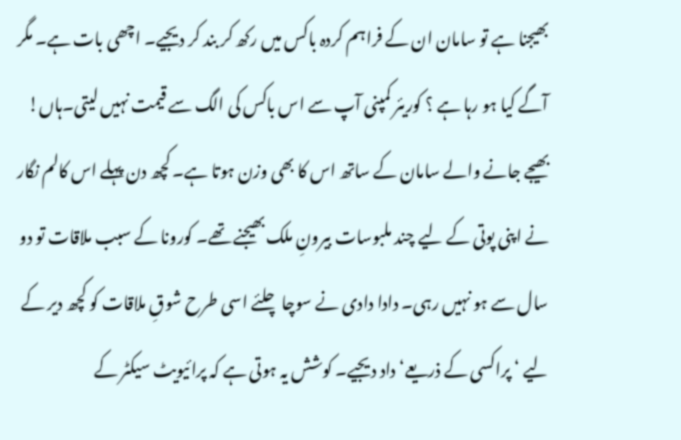بھیجنا ہے تو سامان ان کے فراہم کردہ باکس میں رکھ کر بند کر دیجیے۔ اچھی بات ہے۔ مگر آگے کیا ہو رہا ہے ؟ کوریئر کمپنی آپ سے اس باکس کی الگ سے قیمت نہیں لیتی۔ہاں! بھیجے جانے والے سامان کے ساتھ اس کا بھی وزن ہوتا ہے۔ کچھ دن پہلے اس کالم نگار نے اپنی پوتی کے لیے چند ملبوسات بیرونِ ملک بھیجنے تھے۔ کورونا کے سبب ملاقات تو دو سال سے ہو نہیں رہی۔ دادا دادی نے سوچا چلئے اسی طرح شوقِ ملاقات کو کچھ دیر کے لیے ‘ پراکسی کے ذریعے‘ داد دیجیے۔ کوشش یہ ہوتی ہے کہ پرائیویٹ سیکٹر کے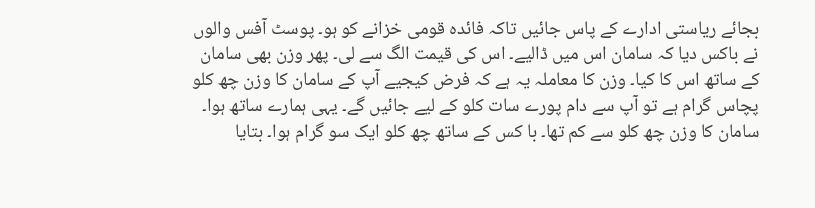بجائے ریاستی ادارے کے پاس جائیں تاکہ فائدہ قومی خزانے کو ہو۔ پوسٹ آفس والوں نے باکس دیا کہ سامان اس میں ڈالیے۔ اس کی قیمت الگ سے لی۔ پھر وزن بھی سامان کے ساتھ اس کا کیا۔ وزن کا معاملہ یہ ہے کہ فرض کیجیے آپ کے سامان کا وزن چھ کلو پچاس گرام ہے تو آپ سے دام پورے سات کلو کے لیے جائیں گے۔ یہی ہمارے ساتھ ہوا۔ سامان کا وزن چھ کلو سے کم تھا۔ با کس کے ساتھ چھ کلو ایک سو گرام ہوا۔ بتایا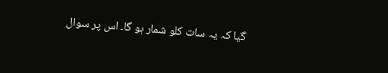گیا کہ یہ سات کلو شمار ہو گا۔ اس پر سوال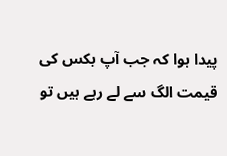پیدا ہوا کہ جب آپ بکس کی قیمت الگ سے لے رہے ہیں تو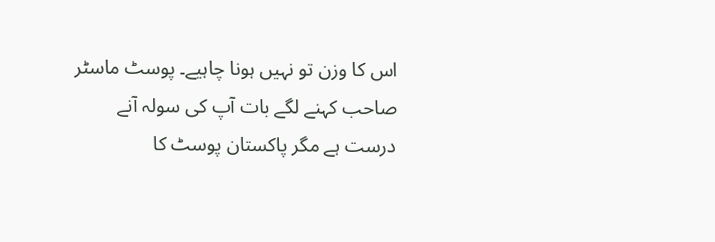اس کا وزن تو نہیں ہونا چاہیے۔ پوسٹ ماسٹر صاحب کہنے لگے بات آپ کی سولہ آنے درست ہے مگر پاکستان پوسٹ کا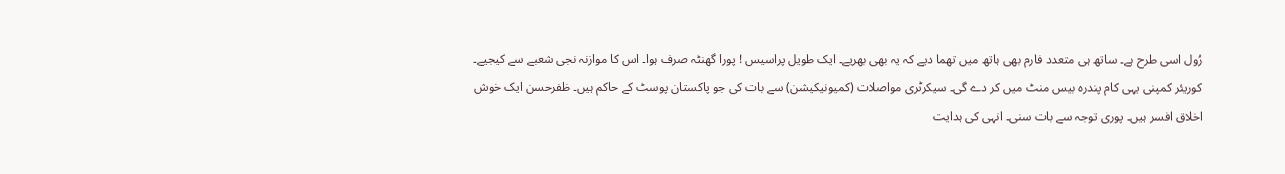رُول اسی طرح ہے۔ ساتھ ہی متعدد فارم بھی ہاتھ میں تھما دیے کہ یہ بھی بھریے۔ ایک طویل پراسیس ! پورا گھنٹہ صرف ہوا۔ اس کا موازنہ نجی شعبے سے کیجیے۔ کوریئر کمپنی یہی کام پندرہ بیس منٹ میں کر دے گی۔ سیکرٹری مواصلات (کمیونیکیشن) سے بات کی جو پاکستان پوسٹ کے حاکم ہیں۔ ظفرحسن ایک خوش اخلاق افسر ہیں۔ پوری توجہ سے بات سنی۔ انہی کی ہدایت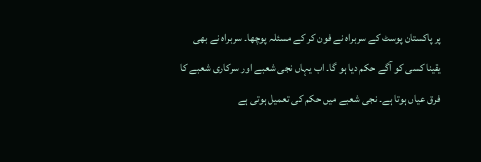پر پاکستان پوسٹ کے سربراہ نے فون کر کے مسئلہ پوچھا۔ سربراہ نے بھی یقینا کسی کو آگے حکم دیا ہو گا۔ اب یہاں نجی شعبے اور سرکاری شعبے کا فرق عیاں ہوتا ہے۔ نجی شعبے میں حکم کی تعمیل ہوتی ہے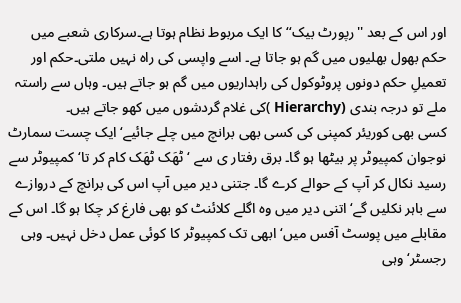اور اس کے بعد ''رپورٹ بیک‘‘ کا ایک مربوط نظام ہوتا ہے۔سرکاری شعبے میں حکم بھول بھلیوں میں گم ہو جاتا ہے۔ اسے واپسی کی راہ نہیں ملتی۔حکم اور تعمیلِ حکم دونوں پروٹوکول کی راہداریوں میں گم ہو جاتے ہیں۔ وہاں سے راستہ ملے تو درجہ بندی (Hierarchy )کی غلام گردشوں میں کھو جاتے ہیں۔
کسی بھی کوریئر کمپنی کی کسی بھی برانچ میں چلے جائیے‘ ایک چست سمارٹ نوجوان کمپیوٹر پر بیٹھا ہو گا۔ برق رفتار ی سے ‘ ٹھَک ٹھَک کام کر تا‘ کمپیوٹر سے رسید نکال کر آپ کے حوالے کرے گا۔ جتنی دیر میں آپ اس کی برانچ کے دروازے سے باہر نکلیں گے‘ اتنی دیر میں وہ اگلے کلائنٹ کو بھی فارغ کر چکا ہو گا۔ اس کے مقابلے میں پوسٹ آفس میں‘ ابھی تک کمپیوٹر کا کوئی عمل دخل نہیں۔ وہی رجسٹر‘ وہی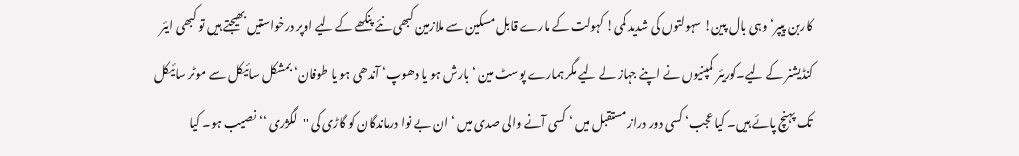کاربن پیپر‘ وہی بال پین! سہولتوں کی شدید کمی! کہولت کے مارے قابل مسکین سے ملازمین کبھی نئے پنکھے کے لیے اوپر درخواستیں بھیجتے ہیں تو کبھی ایئر کنڈیشنر کے لیے۔کوریئر کمپنیوں نے اپنے جہاز لے لیے مگر ہمارے پوسٹ مین ‘ بارش ہو یا دھوپ‘ آندھی ہو یا طوفان‘ بمشکل سائیکل سے موٹر سائیکل تک پہنچ پائے ہیں۔ کیا عجب‘ کسی دور دراز مستقبل میں ‘ کسی آنے والی صدی میں ‘ ان بے نوا درماندگان کو گاڑی کی ''لگژری ‘‘ نصیب ہو۔ کیا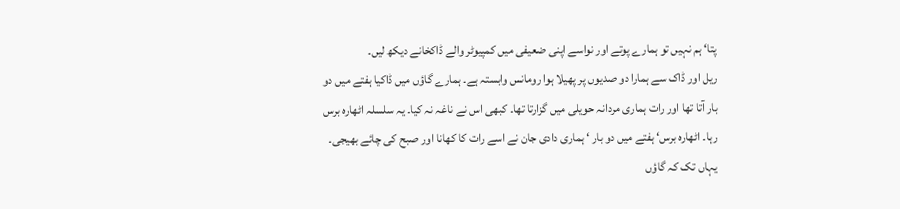پتا‘ ہم نہیں تو ہمارے پوتے اور نواسے اپنی ضعیفی میں کمپیوٹر والے ڈاکخانے دیکھ لیں۔
ریل اور ڈاک سے ہمارا دو صدیوں پر پھیلا ہوا رومانس وابستہ ہے۔ ہمارے گاؤں میں ڈاکیا ہفتے میں دو بار آتا تھا اور رات ہماری مردانہ حویلی میں گزارتا تھا۔ کبھی اس نے ناغہ نہ کیا۔ یہ سلسلہ اٹھارہ برس رہا۔ اٹھارہ برس‘ ہفتے میں دو بار ‘ ہماری دادی جان نے اسے رات کا کھانا اور صبح کی چائے بھیجی۔ یہاں تک کہ گاؤں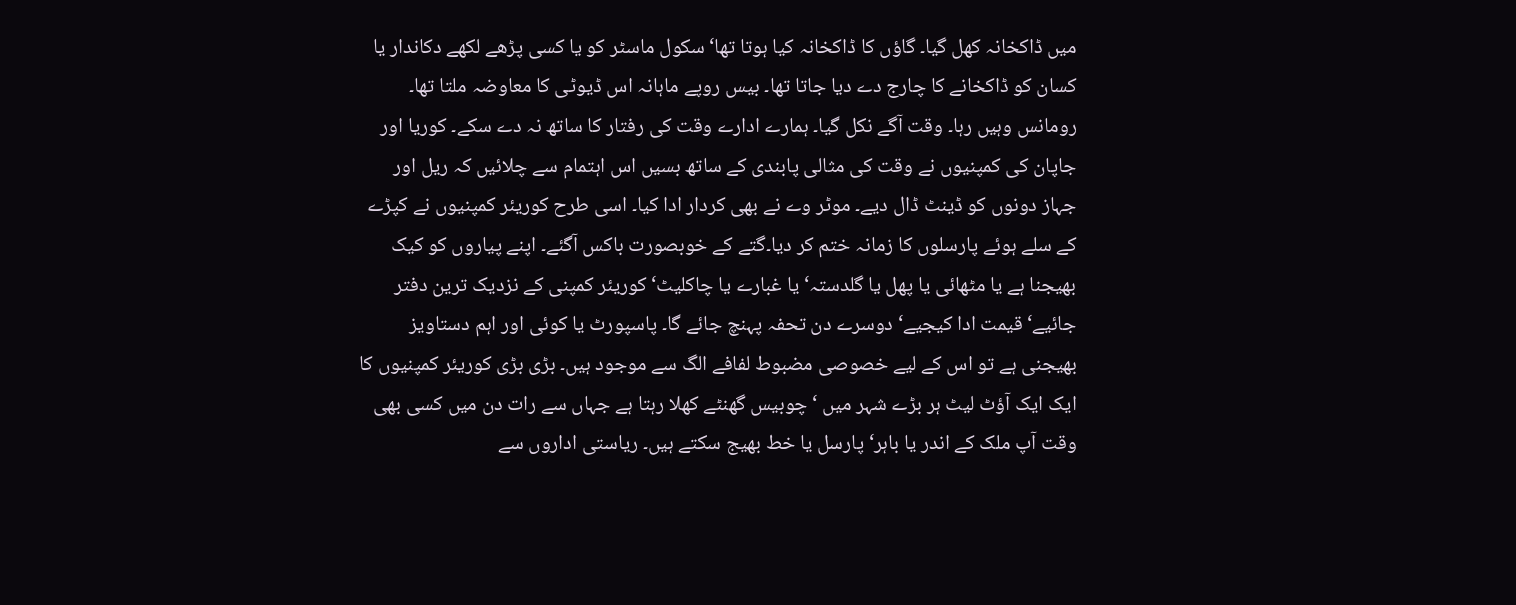میں ڈاکخانہ کھل گیا۔ گاؤں کا ڈاکخانہ کیا ہوتا تھا‘ سکول ماسٹر کو یا کسی پڑھے لکھے دکاندار یا کسان کو ڈاکخانے کا چارج دے دیا جاتا تھا۔ بیس روپے ماہانہ اس ڈیوٹی کا معاوضہ ملتا تھا۔ رومانس وہیں رہا۔ وقت آگے نکل گیا۔ ہمارے ادارے وقت کی رفتار کا ساتھ نہ دے سکے۔ کوریا اور جاپان کی کمپنیوں نے وقت کی مثالی پابندی کے ساتھ بسیں اس اہتمام سے چلائیں کہ ریل اور جہاز دونوں کو ڈینٹ ڈال دیے۔ موٹر وے نے بھی کردار ادا کیا۔ اسی طرح کوریئر کمپنیوں نے کپڑے کے سلے ہوئے پارسلوں کا زمانہ ختم کر دیا۔گتے کے خوبصورت باکس آگئے۔ اپنے پیاروں کو کیک بھیجنا ہے یا مٹھائی یا پھل یا گلدستہ‘ یا غبارے یا چاکلیٹ‘ کوریئر کمپنی کے نزدیک ترین دفتر جائیے‘ قیمت ادا کیجیے‘ دوسرے دن تحفہ پہنچ جائے گا۔ پاسپورٹ یا کوئی اور اہم دستاویز بھیجنی ہے تو اس کے لیے خصوصی مضبوط لفافے الگ سے موجود ہیں۔ بڑی بڑی کوریئر کمپنیوں کا ایک ایک آؤٹ لیٹ ہر بڑے شہر میں ‘ چوبیس گھنٹے کھلا رہتا ہے جہاں سے رات دن میں کسی بھی وقت آپ ملک کے اندر یا باہر‘ پارسل یا خط بھیج سکتے ہیں۔ ریاستی اداروں سے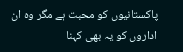پاکستانیوں کو محبت ہے مگر وہ ان اداروں کو یہ بھی کہنا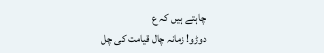چاہتے ہیں کہ ع
دوڑو! زمانہ چال قیامت کی چل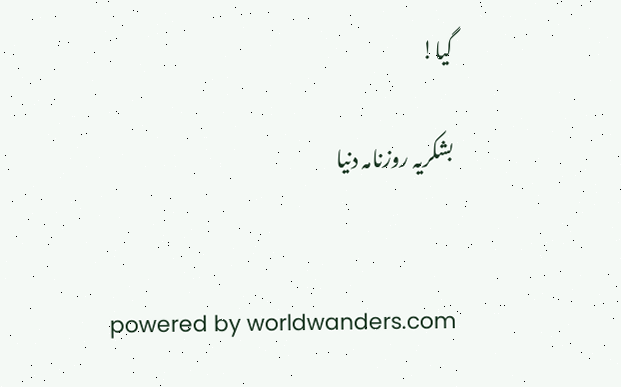گیا!

بشکریہ روزنامہ دنیا


powered by worldwanders.com